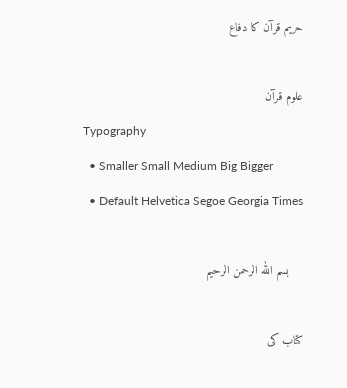حریم قرآن کا دفاع

علوم قرآن
Typography
  • Smaller Small Medium Big Bigger
  • Default Helvetica Segoe Georgia Times

    بسم الله الرحمن الرحیم

کتاب کی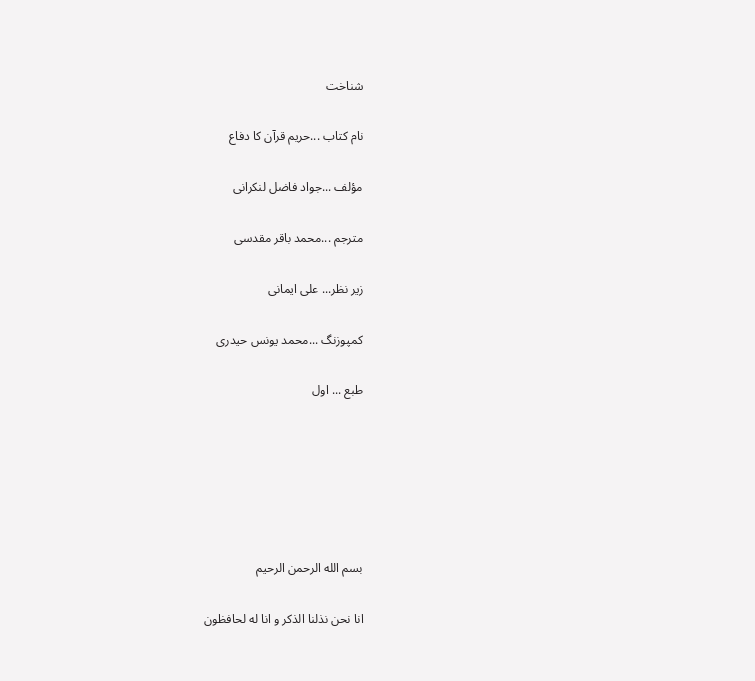شناخت

نام کتاب ...حریم قرآن کا دفاع

مؤلف ...جواد فاضل لنکرانی

مترجم ...محمد باقر مقدسی

زیر نظر... علی ایمانی

کمپوزنگ ...محمد یونس حیدری

طبع ... اول






بسم الله الرحمن الرحیم

انا نحن نذلنا الذکر و انا له لحافظون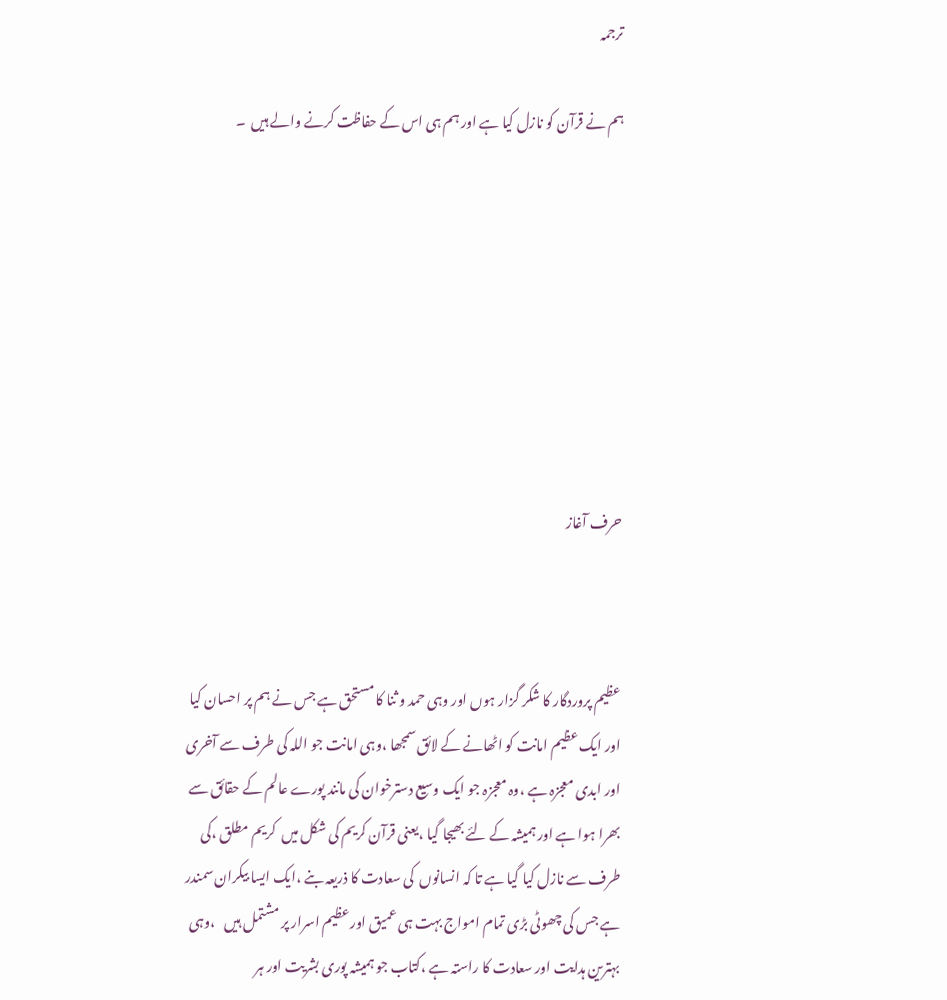ترجمہ

ہم نے قرآن کو نازل کیا ہے اور ہم ہی اس کے حفاظت کرنے والے ہیں  ۔








حرف آغاز



عظیم پروردگار کا شکر گزار ہوں اور وہی حمد و ثنا کا مستحق ہے جس نے ہم پر احسان کیا اور ایک عظیم امانت کو اٹھانے کے لائق سمجھا ،وہی امانت جو اللہ کی طرف سے آخری اور ابدی معجزہ ہے ،وہ معجزہ جو ایک وسیع دسترخوان کی مانند پورے عالم کے حقائق سے بھرا ہوا ہے اور ہمیشہ کے لئے بھیجا گیا ،یعنی قرآن کریم کی شکل میں  کریم مطلق ،کی طرف سے نازل کیا گیا ہے تا کہ انسانوں  کی سعادت کا ذریعہ بنے ،ایک ایسا بیکران سمندر ہے جس کی چھوٹی بڑی تمام امواج بہت ہی عمیق اور عظیم اسرار پر مشتمل ہیں   ،وہی بہترین ہدایت اور سعادت کا راستہ ہے ،کتاب جو ہمیشہ پوری بشریت اور ہر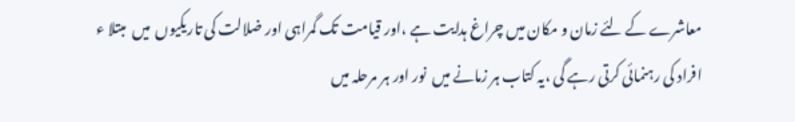معاشرے کے لئے زمان و مکان میں چراغ ہدایت ہے ،اور قیامت تک گمراہی اور ضلالت کی تاریکیوں  میں  مبتلا ء افراد کی رہنمائی کرتی رہے گی ،یہ کتاب ہر زمانے میں  نور اور ہر مرحلہ میں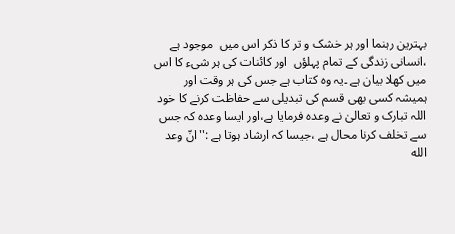بہترین رہنما اور ہر خشک و تر کا ذکر اس میں  موجود ہے ،انسانی زندگی کے تمام پہلؤں  اور کائنات کی ہر شیء کا اس میں کھلا بیان ہے ۔یہ وہ کتاب ہے جس کی ہر وقت اور ہمیشہ کسی بھی قسم کی تبدیلی سے حفاظت کرنے کا خود اللہ تبارک و تعالیٰ نے وعدہ فرمایا ہے،اور ایسا وعدہ کہ جس سے تخلف کرنا محال ہے ،جیسا کہ ارشاد ہوتا ہے :''انّ وعد الله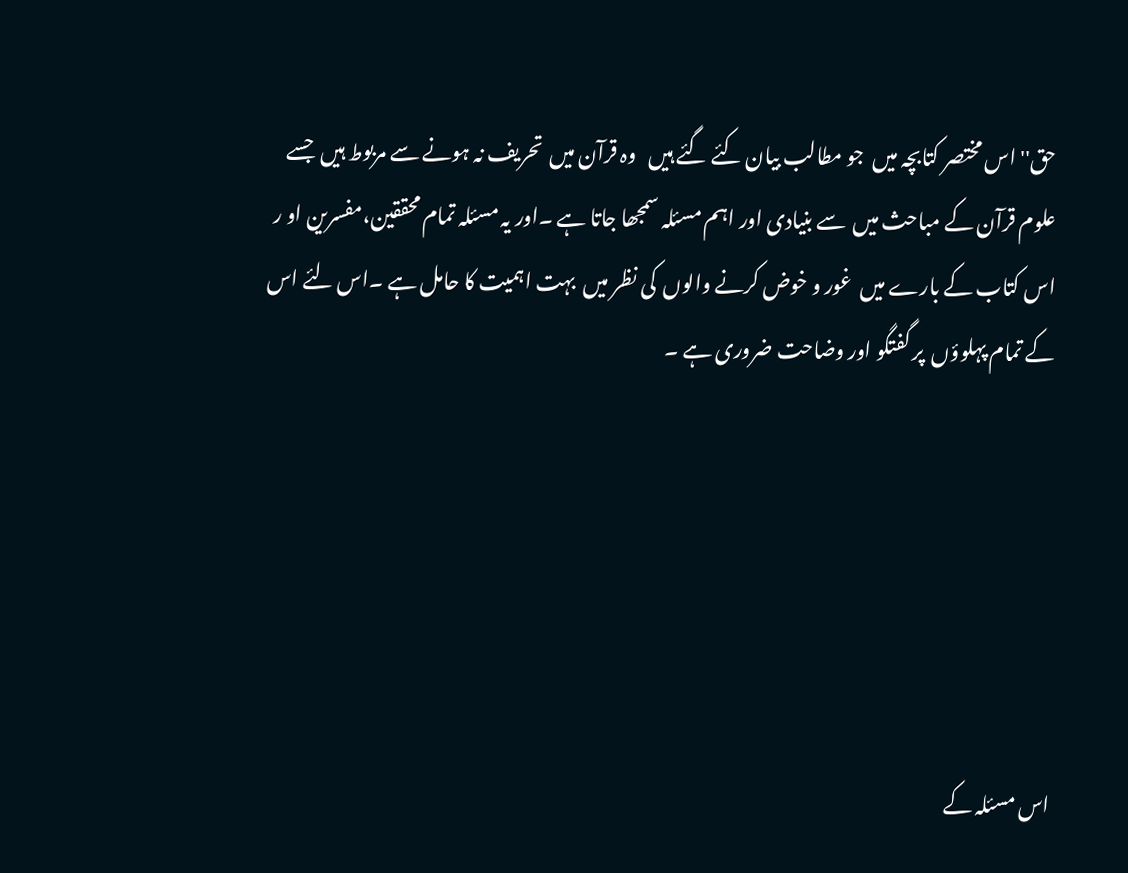حق'' اس مختصر کتابچہ میں  جو مطالب بیان کئے گئے ہیں   وہ قرآن میں  تحریف نہ ہونے سے مربوط ہیں  جسے علوم قرآن کے مباحث میں  سے بنیادی اور اہم مسئلہ سمجھا جاتا ہے ۔اور یہ مسئلہ تمام محققین،مفسرین او ر اس کتاب کے بارے میں  غور و خوض کرنے والوں  کی نظر میں  بہت اہمیت کا حامل ہے ۔اس لئے اس کے تمام پہلوؤں  پر گفتگو اور وضاحت ضروری ہے ۔






اس مسئلہ کے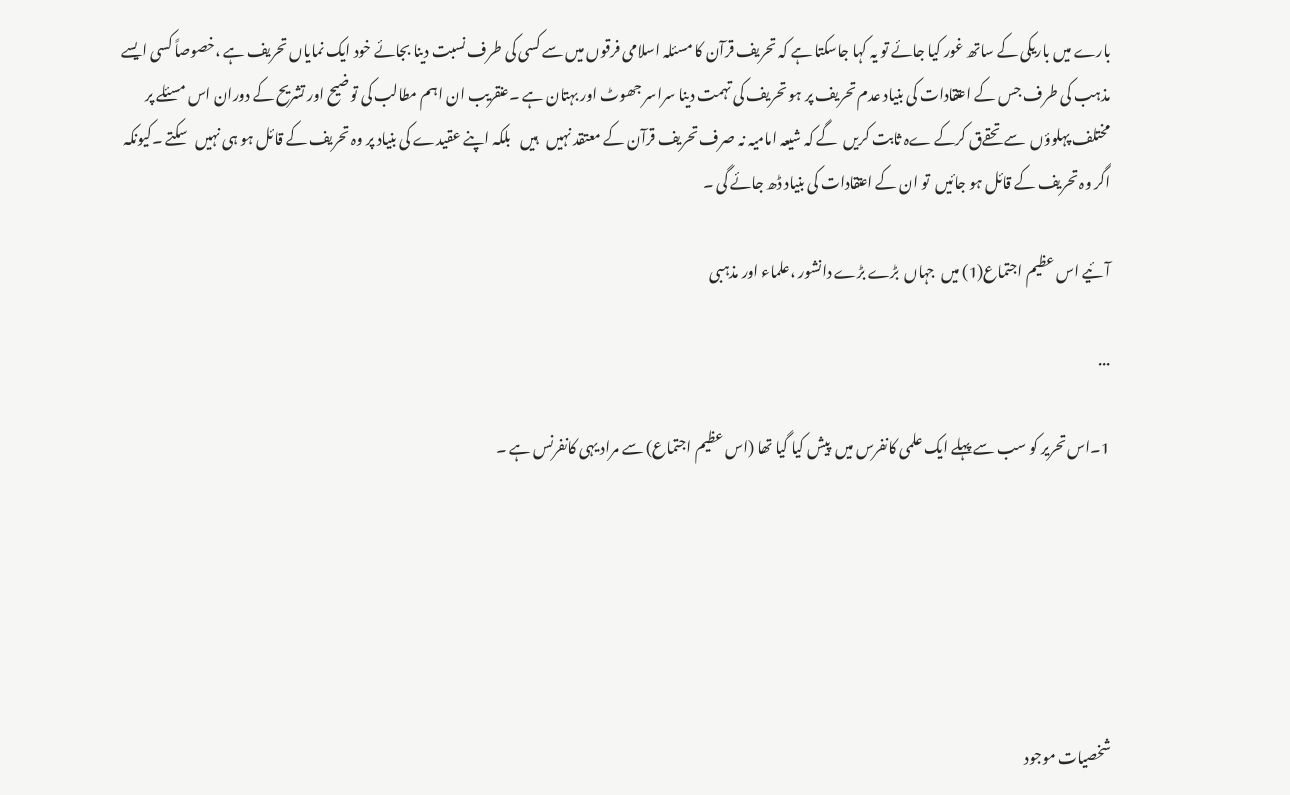بارے میں باریکی کے ساتھ غور کیا جائے تو یہ کہا جاسکتا ہے کہ تحریف قرآن کا مسئلہ اسلامی فرقوں میں سے کسی کی طرف نسبت دینا بجائے خود ایک نمایاں تحریف ہے ،خصوصاً کسی ایسے مذہب کی طرف جس کے اعتقادات کی بنیاد عدم تحریف پر ہو تحریف کی تہمت دینا سراسر جھوٹ اور بہتان ہے ۔عنقریب ان اہم مطالب کی توضیح اور تشریح کے دوران اس مسئلے پر مختلف پہلوؤں  سے تحقےق کرکے ےہ ثابت کریں  گے کہ شیعہ امامیہ نہ صرف تحریف قرآن کے معتقد نہیں   ہیں   بلکہ اپنے عقیدے کی بنیاد پر وہ تحریف کے قائل ہو ہی نہیں   سکتے ۔کیونکہ اگر وہ تحریف کے قائل ہو جائیں  تو ان کے اعتقادات کی بنیاد ڈھ جائے گی ۔

آئیے اس عظیم اجتماع(1) میں  جہاں  بڑے بڑے دانشور ،علماء اور مذہبی

...

1۔اس تحریر کو سب سے پہلے ایک علمی کانفرس میں  پیش کیا گیا تھا (اس عظیم اجتماع) سے مراد یہی کانفرنس ہے ۔






شخصیات موجود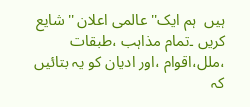ہیں  ہم ایک'' عالمی اعلان ''شایع کریں ۔تمام مذاہب ،طبقات ،ملل،اقوام ،اور ادیان کو یہ بتائیں  کہ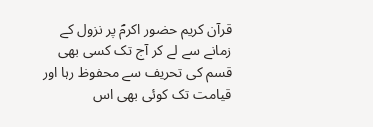قرآن کریم حضور اکرمؐ پر نزول کے زمانے سے لے کر آج تک کسی بھی قسم کی تحریف سے محفوظ رہا اور قیامت تک کوئی بھی اس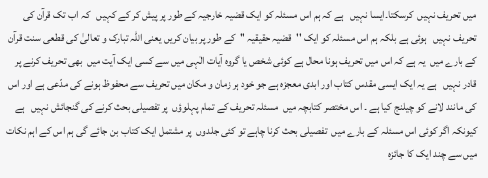میں تحریف نہیں  کرسکتا۔ایسا نہیں   ہے کہ ہم اس مسئلہ کو ایک قضیہ خارجیہ کے طور پر پیش کر کے کہیں   کہ اب تک قرآن کی تحریف نہیں   ہوئی ہے بلکہ ہم اس مسئلہ کو ایک ''قضیہ حقیقیہ ''کے طور پر بیان کریں یعنی اللہ تبارک و تعالیٰ کی قطعی سنت قرآن کے بارے میں  یہ ہے کہ اس میں تحریف ہونا محال ہے کوئی شخص یا گروہ آیات الٰہی میں سے کسی ایک آیت میں  بھی تحریف کرنے پر قادر نہیں   ہے یہ ایک ایسی مقدس کتاب اور ابدی معجزہ ہے جو خود ہر زمان و مکان میں تحریف سے محفوظ ہونے کی مدّعی ہے اور اس کی مانند لانے کو چیلنج کیا ہے ۔ اس مختصر کتابچہ میں  مسئلہ تحریف کے تمام پہلوؤں  پر تفصیلی بحث کرنے کی گنجائش نہیں   ہے کیونکہ اگر کوئی اس مسئلہ کے بارے میں  تفصیلی بحث کرنا چاہے تو کئی جلدوں  پر مشتمل ایک کتاب بن جائے گی ہم اس کے اہم نکات میں سے چند ایک کا جائزہ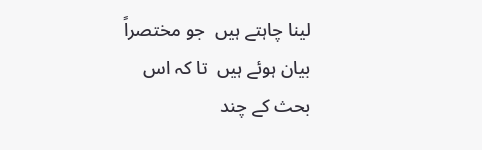لینا چاہتے ہیں  جو مختصراً بیان ہوئے ہیں  تا کہ اس بحث کے چند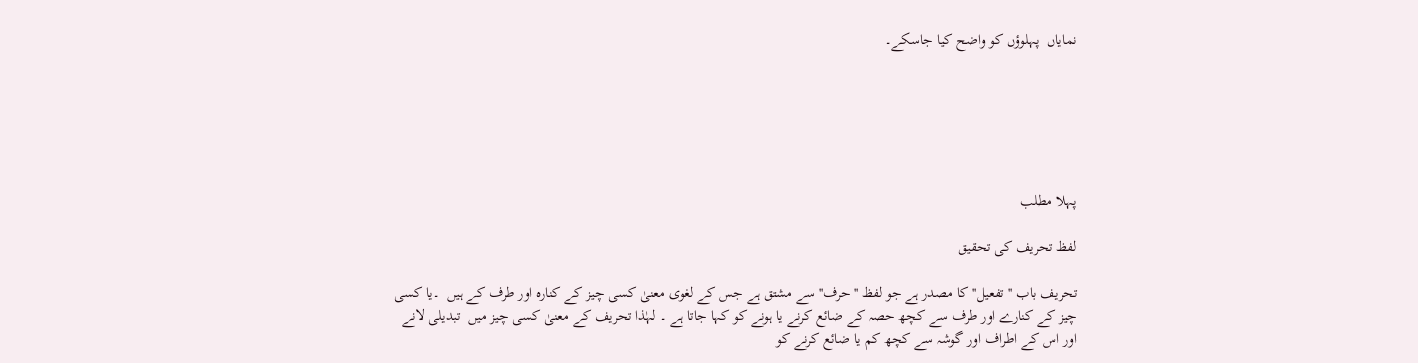نمایاں  پہلوؤں کو واضح کیا جاسکے۔






پہلا مطلب

لفظ تحریف کی تحقیق

تحریف باب '' تفعیل'' کا مصدر ہے جو لفظ ''حرف'' سے مشتق ہے جس کے لغوی معنیٰ کسی چیز کے کنارہ اور طرف کے ہیں  ۔یا کسی چیز کے کنارے اور طرف سے کچھ حصہ کے ضائع کرنے یا ہونے کو کہا جاتا ہے ۔ لہٰذا تحریف کے معنیٰ کسی چیز میں  تبدیلی لانے اور اس کے اطراف اور گوشہ سے کچھ کم یا ضائع کرنے کو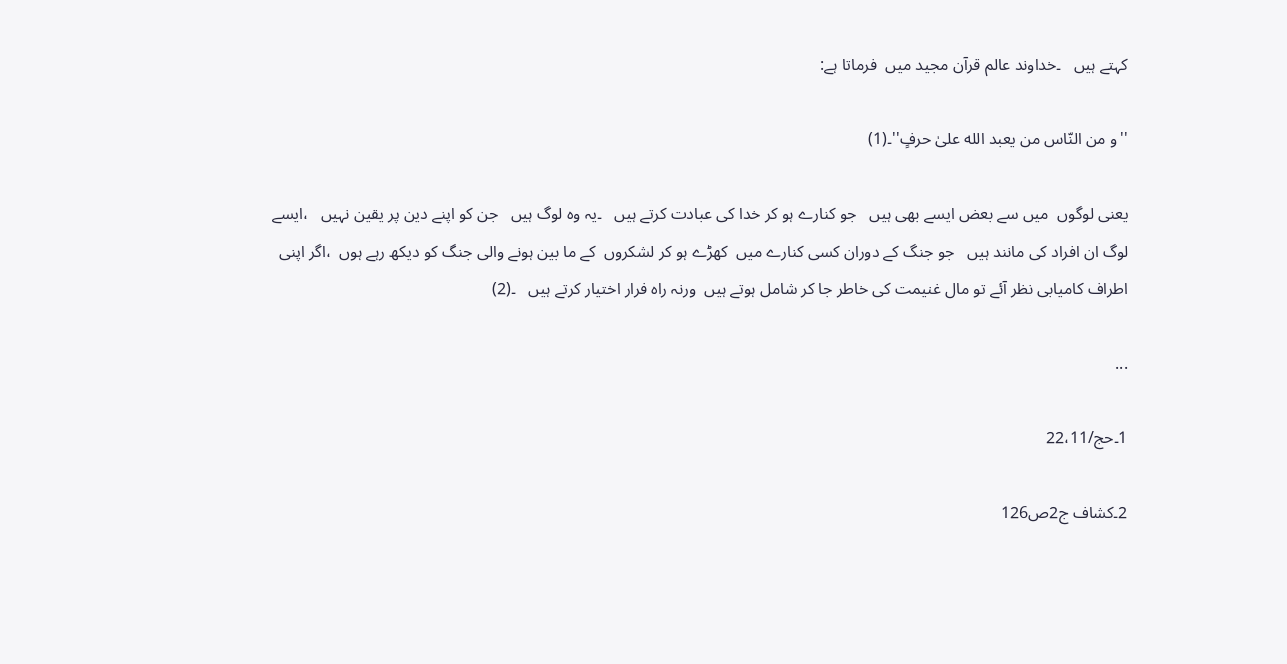کہتے ہیں   ۔خداوند عالم قرآن مجید میں  فرماتا ہے:

''و من النّاس من یعبد الله علیٰ حرفٍ''۔(1)

یعنی لوگوں  میں سے بعض ایسے بھی ہیں   جو کنارے ہو کر خدا کی عبادت کرتے ہیں   ۔یہ وہ لوگ ہیں   جن کو اپنے دین پر یقین نہیں   ،ایسے لوگ ان افراد کی مانند ہیں   جو جنگ کے دوران کسی کنارے میں  کھڑے ہو کر لشکروں  کے ما بین ہونے والی جنگ کو دیکھ رہے ہوں  ،اگر اپنی اطراف کامیابی نظر آئے تو مال غنیمت کی خاطر جا کر شامل ہوتے ہیں  ورنہ راہ فرار اختیار کرتے ہیں   ۔(2)

...

1۔حج/22،11

2۔کشاف ج2ص126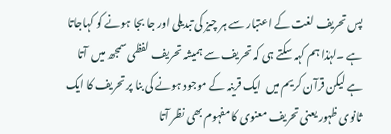پس تحریف لغت کے اعتبار سے ہر چیز کی تبدیلی اور جا بجا ہونے کو کہاجاتا ہے ۔لہٰذا ہم کہہ سکتے ہی کہ تحریف سے ہمیشہ تحریف لفظی سمجھ میں  آتا ہے لیکن قرآن کریم میں  ایک قرینہ کے موجود ہونے کی بنا پر تحریف کا ایک ثانوی ظہور یعنی تحریف معنوی کا مفہوم بھی نظر آتا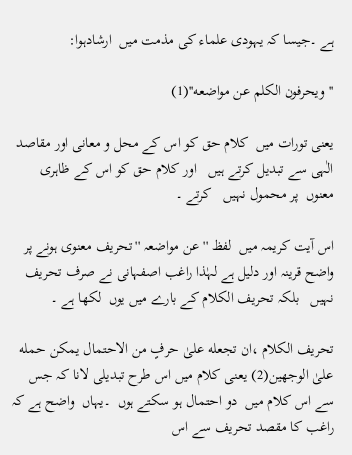ہے ۔جیسا کہ یہودی علماء کی مذمت میں  ارشادہوا:

''ویحرفون الکلم عن مواضعه''(1)

یعنی تورات میں  کلام حق کو اس کے محل و معانی اور مقاصد الٰہی سے تبدیل کرتے ہیں   اور کلام حق کو اس کے ظاہری معنوں  پر محمول نہیں   کرتے ۔

اس آیت کریمہ میں  لفظ ''عن مواضعہ ''تحریف معنوی ہونے پر واضح قرینہ اور دلیل ہے لہٰذا راغب اصفہانی نے صرف تحریف نہیں   بلکہ تحریف الکلام کے بارے میں یوں  لکھا ہے ۔

تحریف الکلام ،ان تجعله علیٰ حرفٍ من الاحتمال یمکن حمله علیٰ الوجهین(2) یعنی کلام میں اس طرح تبدیلی لانا کہ جس سے اس کلام میں  دو احتمال ہو سکتے ہوں  ۔یہاں  واضح ہے کہ راغب کا مقصد تحریف سے اس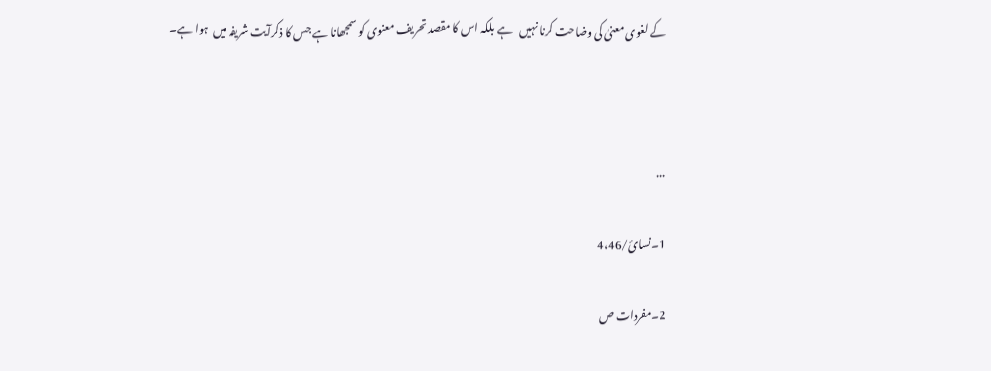کے لغوی معنیٰ کی وضاحت کرنا نہیں   ہے بلکہ اس کا مقصد تحریف معنوی کو سمجھانا ہے جس کا ذکرآیت شریفہ میں  ہوا ہے۔



...

1۔نسائ/4،46

2۔مفردات ص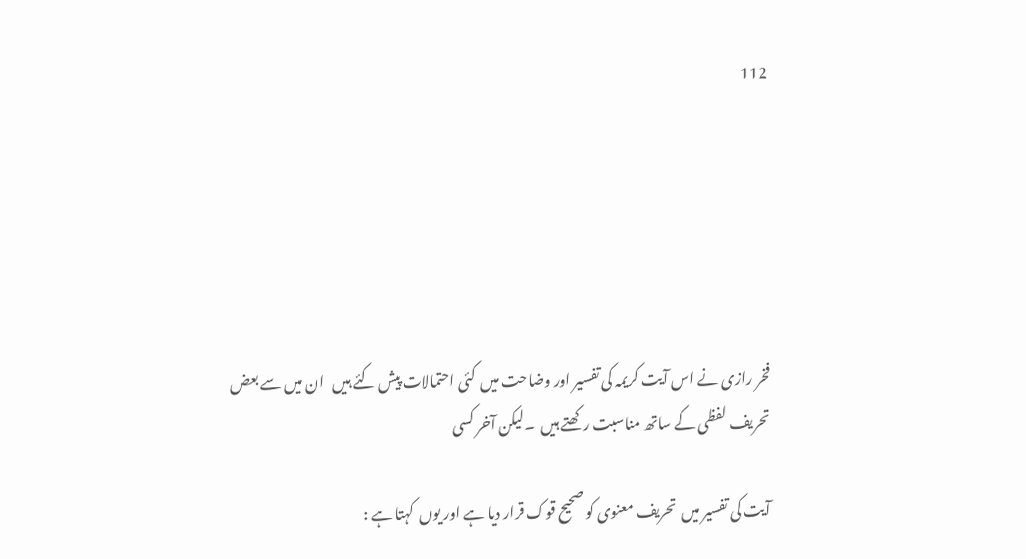112






فخر رازی نے اس آیت کریمہ کی تفسیر اور وضاحت میں  کئی احتمالات پیش کئے ہیں   ان میں سے بعض تحریف لفظی کے ساتھ مناسبت رکھتے ہیں  ۔لیکن آخر کسی

آیت کی تفسیر میں  تحریف معنوی کو صحیح قوک قرار دیا ہے اور یوں  کہتا ہے :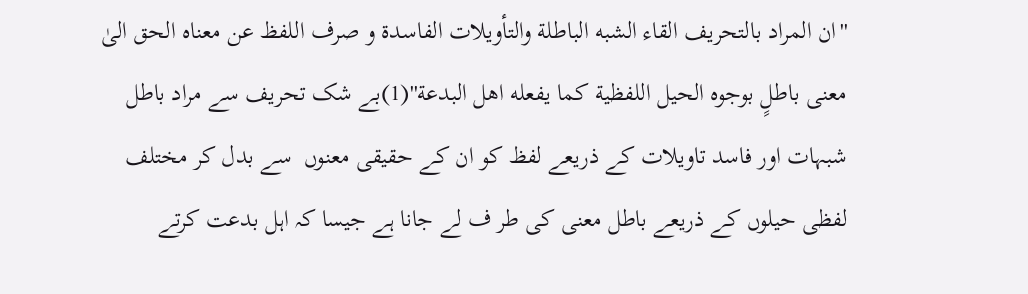''ان المراد بالتحریف القاء الشبه الباطلة والتأویلات الفاسدة و صرف اللفظ عن معناه الحق الیٰ معنی باطلٍ بوجوه الحیل اللفظیة کما یفعله اهل البدعة''(1)بے شک تحریف سے مراد باطل شبہات اور فاسد تاویلات کے ذریعے لفظ کو ان کے حقیقی معنوں  سے بدل کر مختلف لفظی حیلوں کے ذریعے باطل معنی کی طر ف لے جانا ہے جیسا کہ اہل بدعت کرتے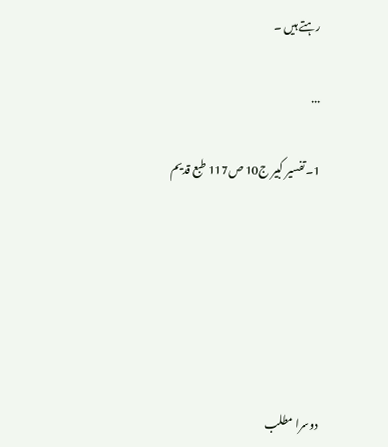رہتے ہیں ۔

...

1۔تفسیر کبیر ج10 ص117 طبع قدیم






دوسرا مطلب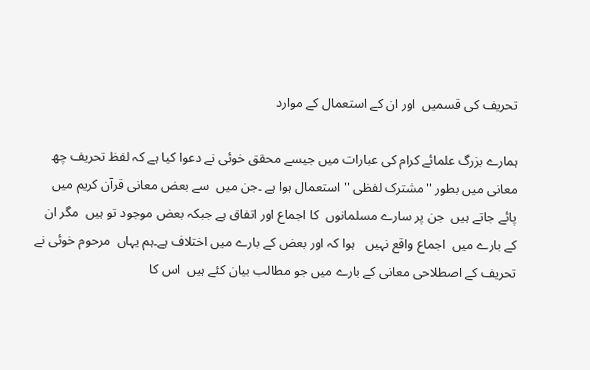تحریف کی قسمیں  اور ان کے استعمال کے موارد

ہمارے بزرگ علمائے کرام کی عبارات میں جیسے محقق خوئی نے دعوا کیا ہے کہ لفظ تحریف چھ معانی میں بطور ''مشترک لفظی '' استعمال ہوا ہے ۔جن میں  سے بعض معانی قرآن کریم میں پائے جاتے ہیں  جن پر سارے مسلمانوں  کا اجماع اور اتفاق ہے جبکہ بعض موجود تو ہیں  مگر ان کے بارے میں  اجماع واقع نہیں   ہوا کہ اور بعض کے بارے میں اختلاف ہے۔ہم یہاں  مرحوم خوئی نے تحریف کے اصطلاحی معانی کے بارے میں جو مطالب بیان کئے ہیں  اس کا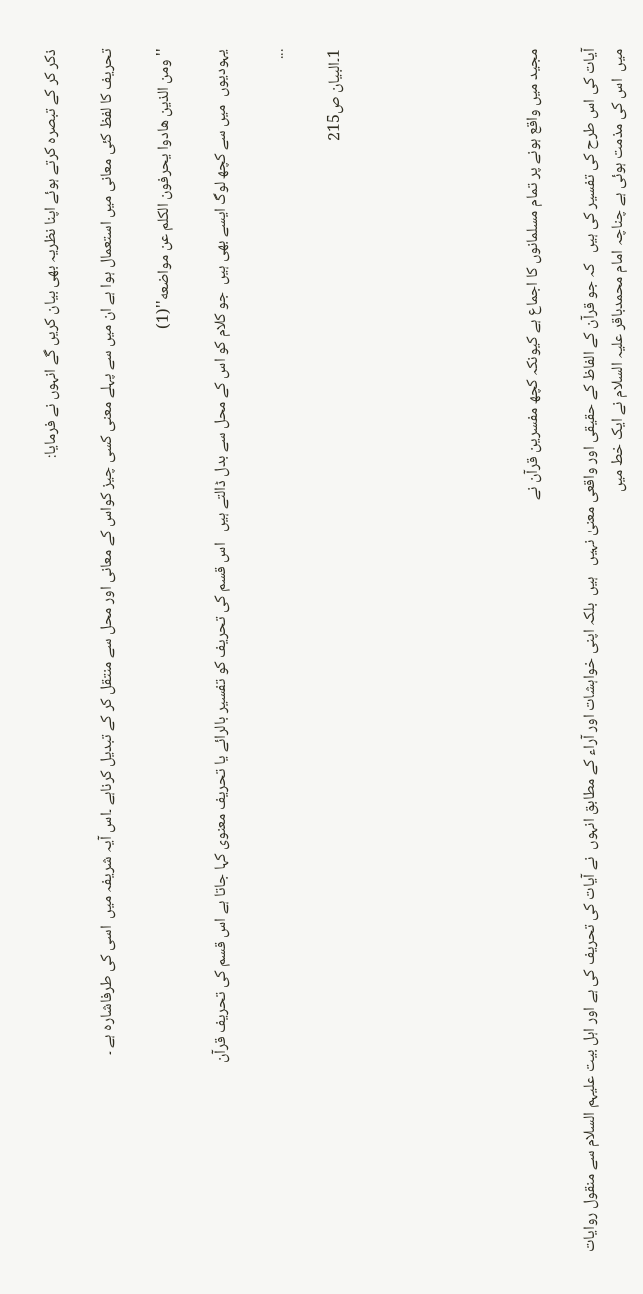ذکر کر کے تبصرہ کرتے ہوئے اپنا نظریہ بھی بیان کریں گے انہوں نے فرمایا:

تحریف کا لفظ کئی معانی میں استعمال ہوا ہے ان میں سے پہلے معنی کسی چیز کواس کے معانی اور محل سے منتقل کر کے تبدیل کرناہے ۔اس آیہ شریفہ میں  اسی کی طرفاشارہ ہے ۔

''ومن الذین هادوا یحرفون الکلم عن مواضعه''(1)

یہودیوں  میں سے کچھ لوگ ایسے بھی ہیں  جو کلام کو اس کے محل سے بدل ڈالتے ہیں   اس قسم کی تحریف کو تفسیر بالرائے یا تحریف معنوی کہا جاتا ہے اس قسم کی تحریف قرآن

...

1۔البیان ص215






مجید میں واقع ہونے پر تمام مسلمانوں کا اجماع ہے کیونکہ کچھ مفسرین قرآن نے

آیات کی اس طرح کی تفسیر کی ہیں   کہ جو قرآن کے الفاظ کے حقیقی اور واقعی معنیٰ نہیں   ہیں  بلکہ اپنی خواہشات اور آراء کے مطابق انہوں  نے آیات کی تحریف کی ہے اور اہل بیت علیہم السلام سے منقول روایات میں  اس کی مذمت ہوئی ہے چناچہ امام محمدباقر علیہ السلام نے ایک خط میں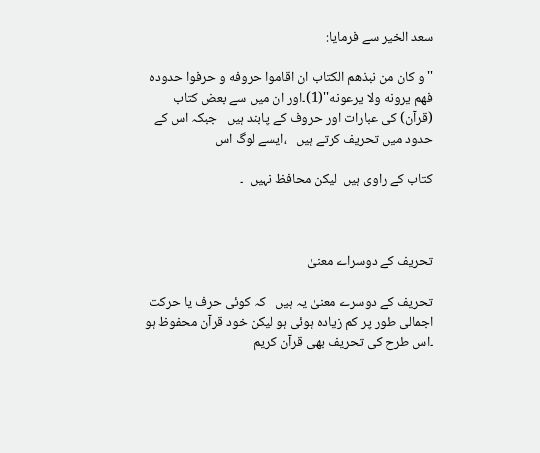سعد الخیر سے فرمایا:

''و کان من نبذهم الکتاب ان اقاموا حروفه و حرفوا حدوده فهم یرونه ولا یرعونه''(1)۔اور ان میں سے بعض کتاب (قرآن) کی عبارات اور حروف کے پابند ہیں   جبکہ اس کے حدود میں تحریف کرتے ہیں   ،ایسے لوگ اس

کتاب کے راوی ہیں  لیکن محافظ نہیں  ۔



تحریف کے دوسراے معنیٰ

تحریف کے دوسرے معنیٰ یہ ہیں   کہ کوئی حرف یا حرکت اجمالی طور پر کم زیادہ ہوئی ہو لیکن خود قرآن محفوظ ہو ۔اس طرح کی تحریف بھی قرآن کریم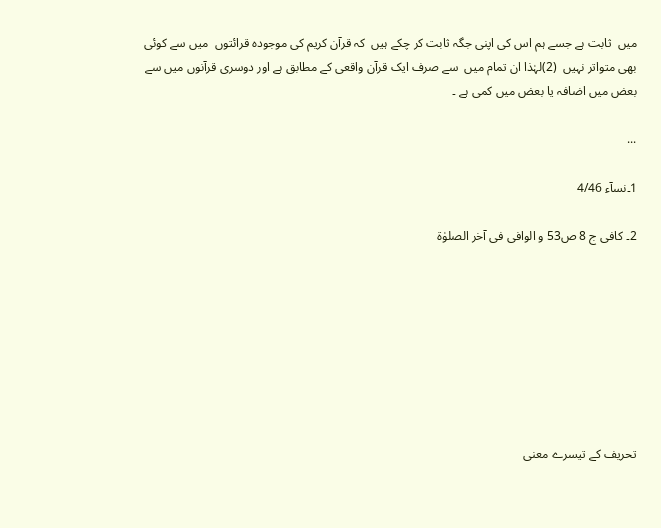میں  ثابت ہے جسے ہم اس کی اپنی جگہ ثابت کر چکے ہیں  کہ قرآن کریم کی موجودہ قرائتوں  میں سے کوئی بھی متواتر نہیں  (2)لہٰذا ان تمام میں  سے صرف ایک قرآن واقعی کے مطابق ہے اور دوسری قرآنوں میں سے بعض میں اضافہ یا بعض میں کمی ہے ۔

...

1۔نسآء 4/46

2۔ کافی ج 8 ص53 و الوافی فی آخر الصلوٰۃ








تحریف کے تیسرے معنی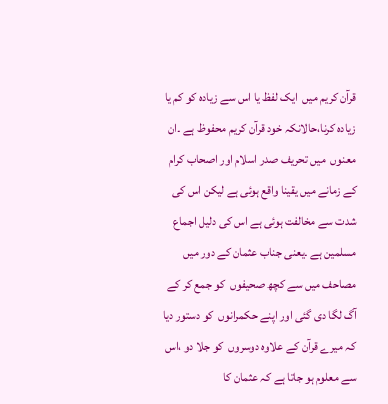قرآن کریم میں  ایک لفظ یا اس سے زیادہ کو کم یا زیادہ کرنا،حالانکہ خود قرآن کریم محفوظ ہے ۔ان معنوں  میں تحریف صدر اسلام اور اصحاب کرام کے زمانے میں یقینا واقع ہوئی ہے لیکن اس کی شدت سے مخالفت ہوئی ہے اس کی دلیل اجماع مسلمین ہے ۔یعنی جناب عثمان کے دور میں مصاحف میں سے کچھ صحیفوں  کو جمع کر کے آگ لگا دی گئی اور اپنے حکمرانوں  کو دستور دیا کہ میرے قرآن کے علاوہ دوسروں  کو جلا دو ،اس سے معلوم ہو جاتا ہے کہ عثمان کا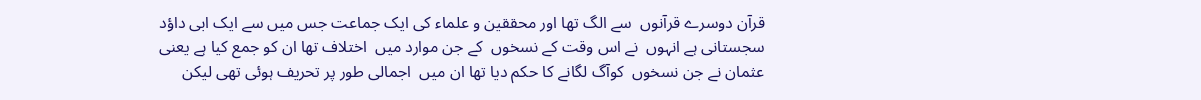قرآن دوسرے قرآنوں  سے الگ تھا اور محققین و علماء کی ایک جماعت جس میں سے ایک ابی داؤد سجستانی ہے انہوں  نے اس وقت کے نسخوں  کے جن موارد میں  اختلاف تھا ان کو جمع کیا ہے یعنی عثمان نے جن نسخوں  کوآگ لگانے کا حکم دیا تھا ان میں  اجمالی طور پر تحریف ہوئی تھی لیکن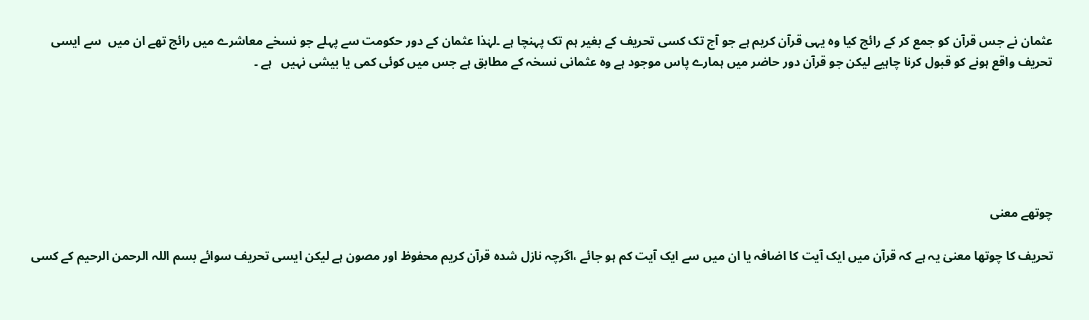عثمان نے جس قرآن کو جمع کر کے رائج کیا وہ یہی قرآن کریم ہے جو آج تک کسی تحریف کے بغیر ہم تک پہنچا ہے ۔لہٰذا عثمان کے دور حکومت سے پہلے جو نسخے معاشرے میں رائج تھے ان میں  سے ایسی تحریف واقع ہونے کو قبول کرنا چاہیے لیکن جو قرآن دور حاضر میں ہمارے پاس موجود ہے وہ عثمانی نسخہ کے مطابق ہے جس میں کوئی کمی یا بیشی نہیں   ہے ۔






چوتھے معنی

تحریف کا چوتھا معنیٰ یہ ہے کہ قرآن میں ایک آیت کا اضافہ یا ان میں سے ایک آیت کم ہو جائے ،اگرچہ نازل شدہ قرآن کریم محفوظ اور مصون ہے لیکن ایسی تحریف سوائے بسم اللہ الرحمن الرحیم کے کسی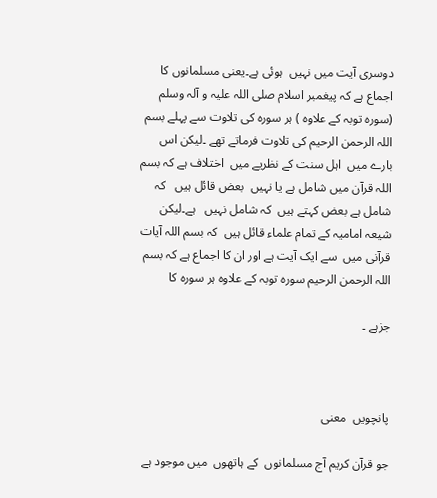دوسری آیت میں نہیں  ہوئی ہے۔یعنی مسلمانوں کا اجماع ہے کہ پیغمبر اسلام صلی اللہ علیہ و آلہ وسلم (سورہ توبہ کے علاوہ ) ہر سورہ کی تلاوت سے پہلے بسم اللہ الرحمن الرحیم کی تلاوت فرماتے تھے ۔لیکن اس بارے میں  اہل سنت کے نظریے میں  اختلاف ہے کہ بسم اللہ قرآن میں شامل ہے یا نہیں  بعض قائل ہیں   کہ شامل ہے بعض کہتے ہیں  کہ شامل نہیں   ہے۔لیکن شیعہ امامیہ کے تمام علماء قائل ہیں  کہ بسم اللہ آیات قرآنی میں  سے ایک آیت ہے اور ان کا اجماع ہے کہ بسم اللہ الرحمن الرحیم سورہ توبہ کے علاوہ ہر سورہ کا

جزہے ۔



پانچویں  معنی

جو قرآن کریم آج مسلمانوں  کے ہاتھوں  میں موجود ہے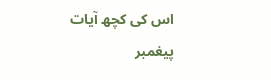اس کی کچھ آیات پیغمبر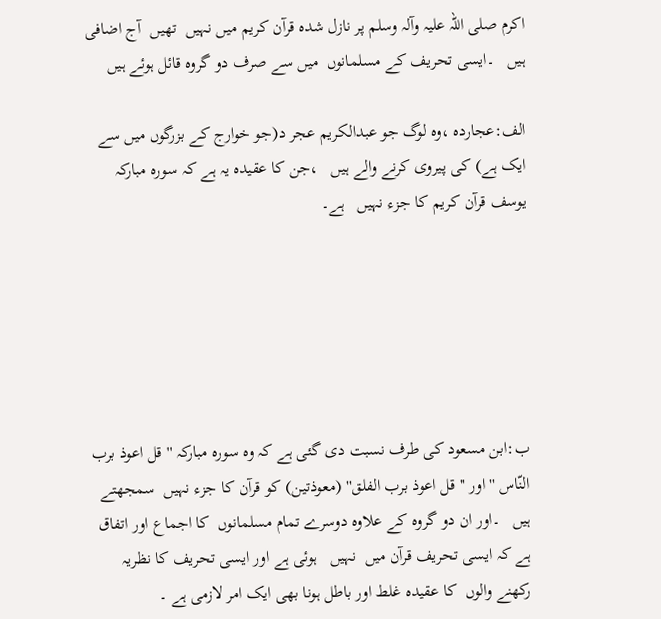اکرم صلی اللہ علیہ وآلہ وسلم پر نازل شدہ قرآن کریم میں نہیں  تھیں  آج اضافی ہیں   ۔ایسی تحریف کے مسلمانوں  میں سے صرف دو گروہ قائل ہوئے ہیں

الف:عجاردہ ،وہ لوگ جو عبدالکریم عجر د(جو خوارج کے بزرگوں میں سے ایک ہے) کی پیروی کرنے والے ہیں   ،جن کا عقیدہ یہ ہے کہ سورہ مبارکہ یوسف قرآن کریم کا جزء نہیں   ہے۔






ب:ابن مسعود کی طرف نسبت دی گئی ہے کہ وہ سورہ مبارکہ ''قل اعوذ برب النّاس '' اور ''قل اعوذ برب الفلق'' (معوذتین) کو قرآن کا جزء نہیں  سمجھتے ہیں   ۔اور ان دو گروہ کے علاوہ دوسرے تمام مسلمانوں  کا اجماع اور اتفاق ہے کہ ایسی تحریف قرآن میں  نہیں   ہوئی ہے اور ایسی تحریف کا نظریہ رکھنے والوں  کا عقیدہ غلط اور باطل ہونا بھی ایک امر لازمی ہے ۔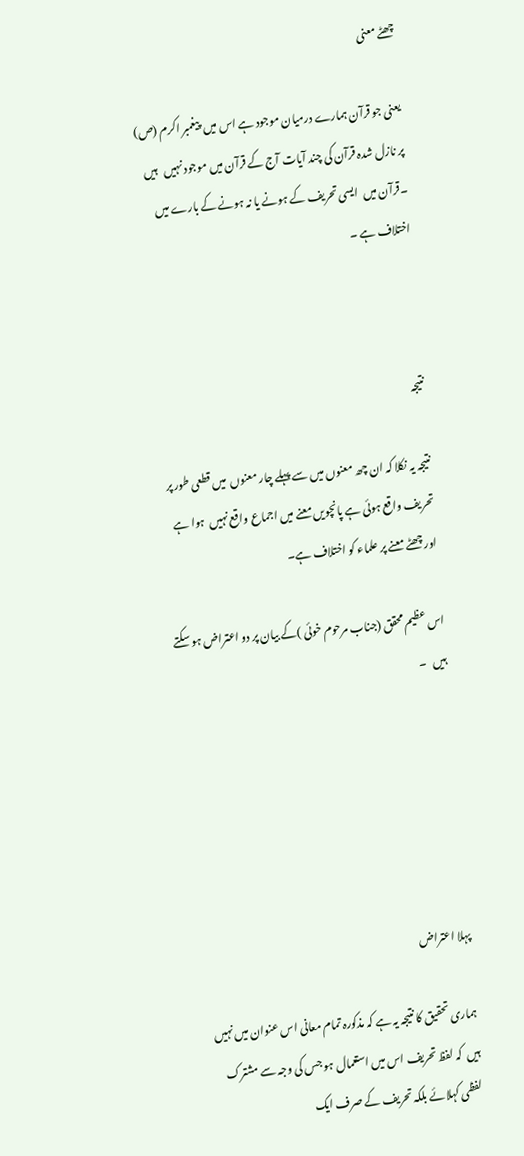چھٹے معنی

یعنی جو قرآن ہمارے درمیان موجود ہے اس میں  پیغمبر اکرم (ص) پر نازل شدہ قرآن کی چند آیات آج کے قرآن میں موجود نہیں   ہیں   ۔قرآن میں  ایسی تحریف کے ہونے یا نہ ہونے کے بارے میں  اختلاف ہے ۔



نتیجہ

نتیجہ یہ نکلا کہ ان چھ معنوں میں سے پہلے چار معنوں  میں قطعی طور پر تحریف واقع ہوئی ہے پانچویں معنے میں اجماع واقع نہیں  ہوا ہے اور چھٹے معنے پر علماء کو اختلاف ہے۔

اس عظیم محقق (جناب مرحوم خوئی )کے بیان پر دو اعتراض ہو سکتے ہیں   ۔






پہلا اعتراض

ہماری تحقیق کا نتیجہ یہ ہے کہ مذکورہ تمام معانی اس عنوان میں نہیں  ہیں  کہ لفظ تحریف اس میں استعمال ہو جس کی وجہ سے مشترک لفظی کہلائے بلکہ تحریف کے صرف ایک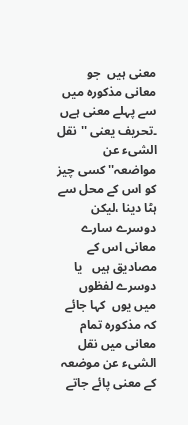معنی ہیں  جو معانی مذکورہ میں سے پہلے معنی ہےں  ۔تحریف یعنی ''نقل الشیء عن مواضعہ'' کسی چیز کو اس کے محل سے ہٹا دینا ،لیکن دوسرے سارے معانی اس کے مصادیق ہیں   یا دوسرے لفظوں  میں یوں  کہا جائے کہ مذکورہ تمام معانی میں نقل الشیء عن موضعہ کے معنی پائے جاتے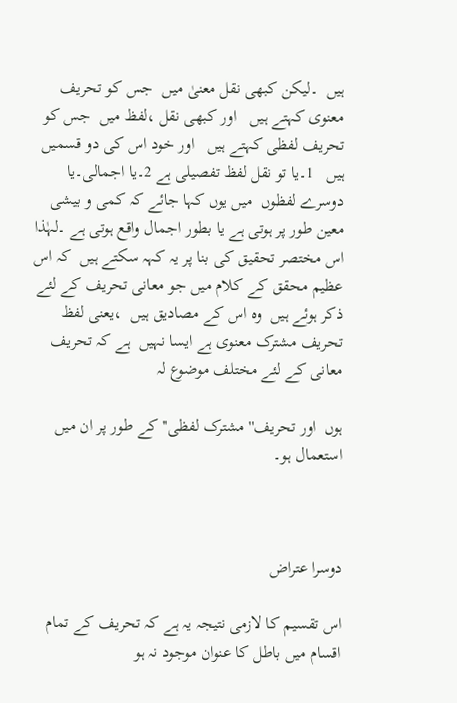ہیں  ۔لیکن کبھی نقل معنیٰ میں  جس کو تحریف معنوی کہتے ہیں   اور کبھی نقل ،لفظ میں  جس کو تحریف لفظی کہتے ہیں   اور خود اس کی دو قسمیں  ہیں   1۔یا تو نقل لفظ تفصیلی ہے 2۔یا اجمالی۔یا دوسرے لفظوں  میں یوں کہا جائے کہ کمی و بیشی معین طور پر ہوتی ہے یا بطور اجمال واقع ہوتی ہے ۔لہٰذا اس مختصر تحقیق کی بنا پر یہ کہہ سکتے ہیں  کہ اس عظیم محقق کے کلام میں جو معانی تحریف کے لئے ذکر ہوئے ہیں  وہ اس کے مصادیق ہیں  ،یعنی لفظ تحریف مشترک معنوی ہے ایسا نہیں  ہے کہ تحریف معانی کے لئے مختلف موضوع لہ

ہوں  اور تحریف''مشترک لفظی'' کے طور پر ان میں استعمال ہو۔



دوسرا عتراض

اس تقسیم کا لازمی نتیجہ یہ ہے کہ تحریف کے تمام اقسام میں باطل کا عنوان موجود نہ ہو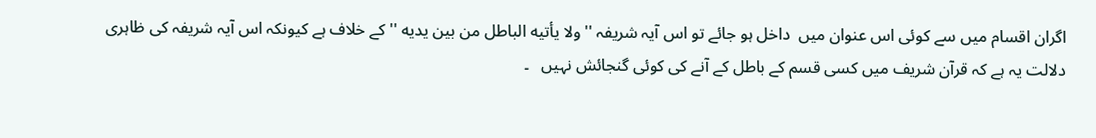اگران اقسام میں سے کوئی اس عنوان میں  داخل ہو جائے تو اس آیہ شریفہ ''ولا یأتیه الباطل من بین یدیه '' کے خلاف ہے کیونکہ اس آیہ شریفہ کی ظاہری دلالت یہ ہے کہ قرآن شریف میں کسی قسم کے باطل کے آنے کی کوئی گنجائش نہیں   ۔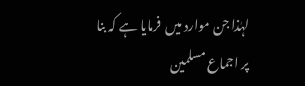لہٰذا جن موارد میں  فرمایا ہے کہ بنا پر اجماع مسلمین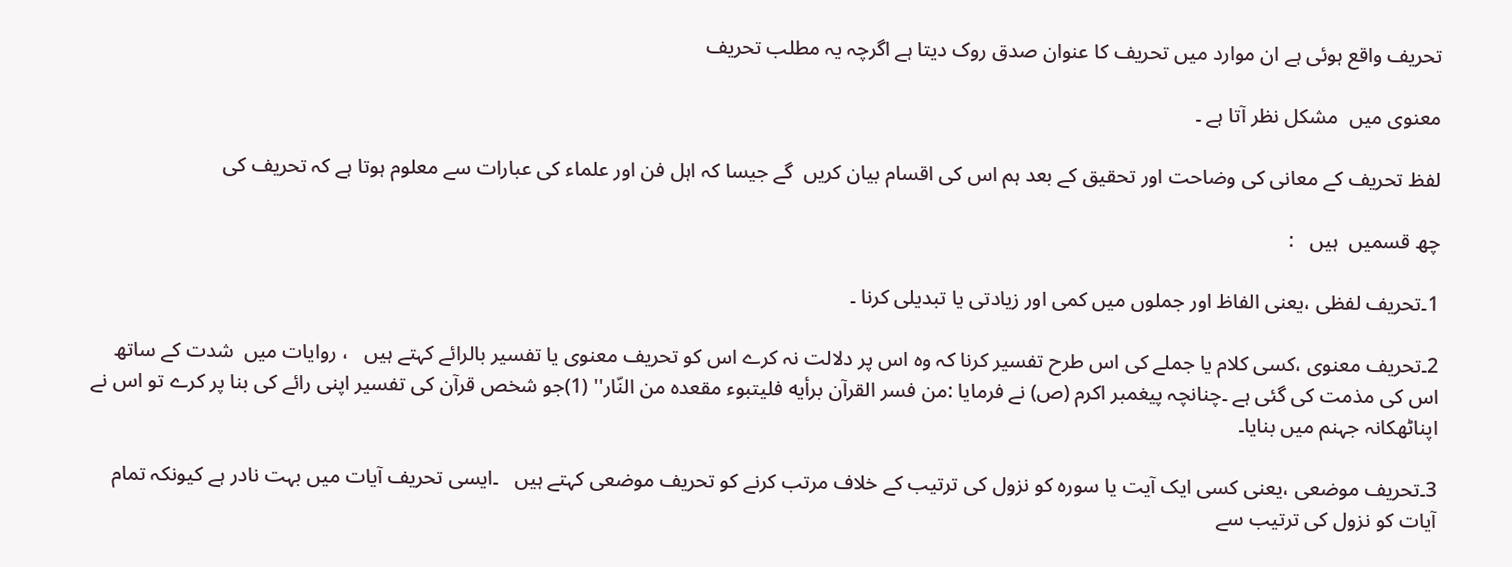تحریف واقع ہوئی ہے ان موارد میں تحریف کا عنوان صدق روک دیتا ہے اگرچہ یہ مطلب تحریف

معنوی میں  مشکل نظر آتا ہے ۔

لفظ تحریف کے معانی کی وضاحت اور تحقیق کے بعد ہم اس کی اقسام بیان کریں  گے جیسا کہ اہل فن اور علماء کی عبارات سے معلوم ہوتا ہے کہ تحریف کی

چھ قسمیں  ہیں   :

1۔تحریف لفظی ،یعنی الفاظ اور جملوں میں کمی اور زیادتی یا تبدیلی کرنا ۔

2۔تحریف معنوی ،کسی کلام یا جملے کی اس طرح تفسیر کرنا کہ وہ اس پر دلالت نہ کرے اس کو تحریف معنوی یا تفسیر بالرائے کہتے ہیں   ، روایات میں  شدت کے ساتھ اس کی مذمت کی گئی ہے ۔چنانچہ پیغمبر اکرم (ص) نے فرمایا :من فسر القرآن برأیه فلیتبوء مقعده من النّار'' (1)جو شخص قرآن کی تفسیر اپنی رائے کی بنا پر کرے تو اس نے اپناٹھکانہ جہنم میں بنایا۔

3۔تحریف موضعی ،یعنی کسی ایک آیت یا سورہ کو نزول کی ترتیب کے خلاف مرتب کرنے کو تحریف موضعی کہتے ہیں   ۔ایسی تحریف آیات میں بہت نادر ہے کیونکہ تمام آیات کو نزول کی ترتیب سے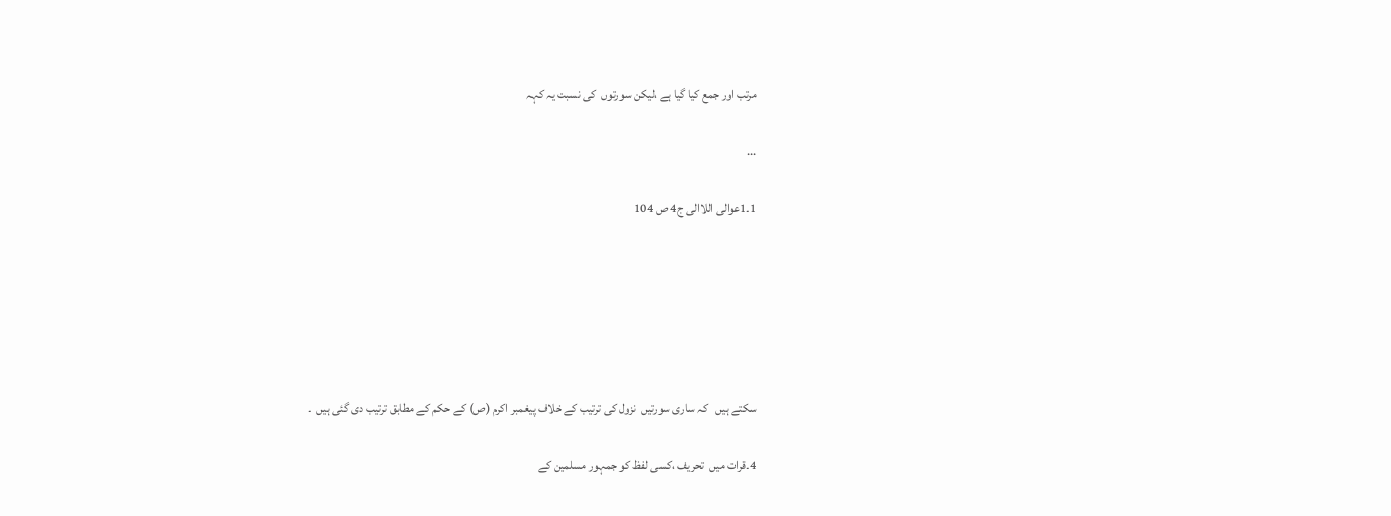مرتب اور جمع کیا گیا ہے ،لیکن سورتوں  کی نسبت یہ کہہ

...

1۔1عوالی اللاالی ج4 ص 104






سکتے ہیں   کہ ساری سورتیں  نزول کی ترتیب کے خلاف پیغمبر اکرم (ص) کے حکم کے مطابق ترتیب دی گئی ہیں  ۔

4۔قرات میں  تحریف ،کسی لفظ کو جمہور مسلمین کے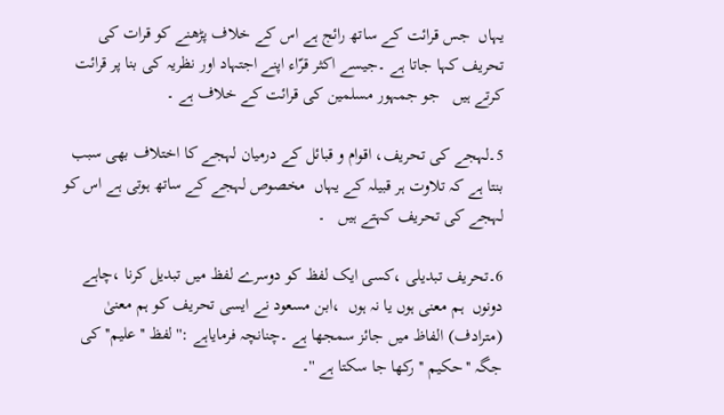یہاں  جس قرائت کے ساتھ رائج ہے اس کے خلاف پڑھنے کو قرات کی تحریف کہا جاتا ہے ۔جیسے اکثر قرّاء اپنے اجتہاد اور نظریہ کی بنا پر قرائت کرتے ہیں   جو جمہور مسلمین کی قرائت کے خلاف ہے ۔

5۔لہجے کی تحریف، اقوام و قبائل کے درمیان لہجے کا اختلاف بھی سبب بنتا ہے کہ تلاوت ہر قبیلہ کے یہاں  مخصوص لہجے کے ساتھ ہوتی ہے اس کو لہجے کی تحریف کہتے ہیں   ۔

6۔تحریف تبدیلی ،کسی ایک لفظ کو دوسرے لفظ میں تبدیل کرنا ،چاہے دونوں  ہم معنی ہوں یا نہ ہوں  ،ابن مسعود نے ایسی تحریف کو ہم معنیٰ (مترادف) الفاظ میں جائز سمجھا ہے ۔چنانچہ فرمایاہے :''لفظ ''علیم'' کی جگہ ''حکیم '' رکھا جا سکتا ہے ''۔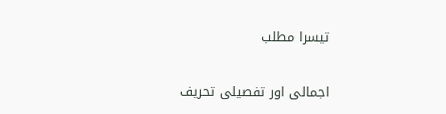تیسرا مطلب

اجمالی اور تفصیلی تحریف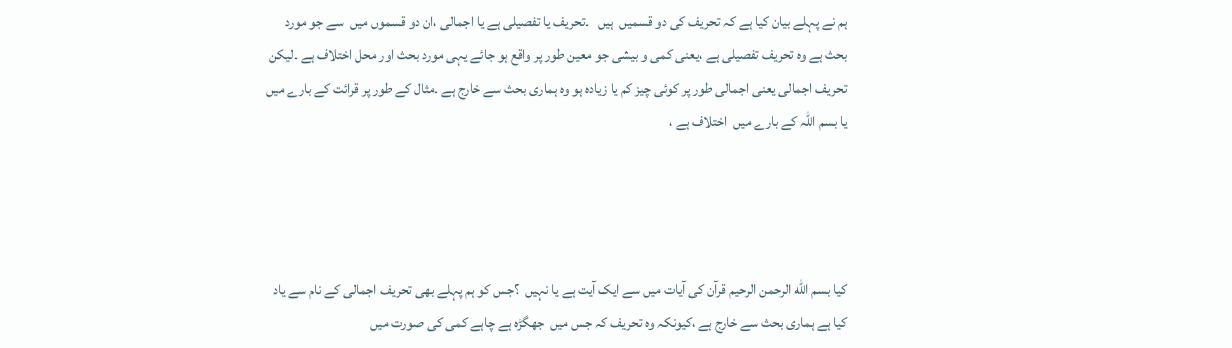ہم نے پہلے بیان کیا ہے کہ تحریف کی دو قسمیں  ہیں   ۔تحریف یا تفصیلی ہے یا اجمالی ،ان دو قسموں میں  سے جو مورد بحث ہے وہ تحریف تفصیلی ہے ،یعنی کمی و بیشی جو معین طور پر واقع ہو جائے یہی مورد بحث اور محل اختلاف ہے ۔لیکن تحریف اجمالی یعنی اجمالی طور پر کوئی چیز کم یا زیادہ ہو وہ ہماری بحث سے خارج ہے ۔مثال کے طور پر قرائت کے بارے میں  یا بسم اللہ کے بارے میں  اختلاف ہے ،




کیا بسم الله الرحمن الرحیم قرآن کی آیات میں سے ایک آیت ہے یا نہیں  ؟جس کو ہم پہلے بھی تحریف اجمالی کے نام سے یاد کیا ہے ہماری بحث سے خارج ہے ،کیونکہ وہ تحریف کہ جس میں  جھگڑہ ہے چاہے کمی کی صورت میں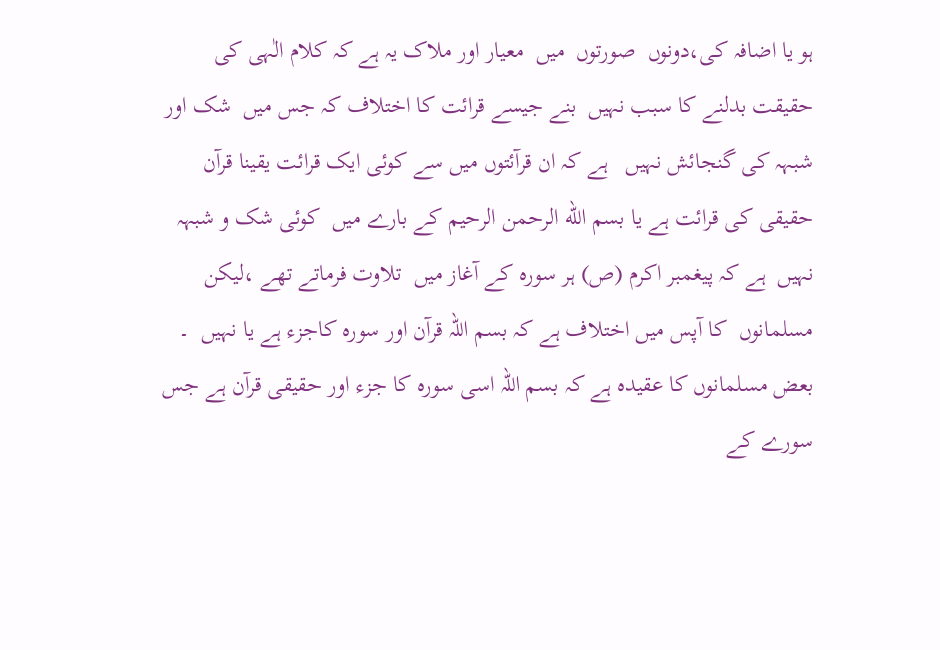ہو یا اضافہ کی،دونوں  صورتوں  میں  معیار اور ملاک یہ ہے کہ کلام الٰہی کی حقیقت بدلنے کا سبب نہیں  بنے جیسے قرائت کا اختلاف کہ جس میں  شک اور شبہہ کی گنجائش نہیں   ہے کہ ان قرآئتوں میں سے کوئی ایک قرائت یقینا قرآن حقیقی کی قرائت ہے یا بسم الله الرحمن الرحیم کے بارے میں  کوئی شک و شبہہ نہیں  ہے کہ پیغمبر اکرم (ص) ہر سورہ کے آغاز میں  تلاوت فرماتے تھے ،لیکن مسلمانوں  کا آپس میں اختلاف ہے کہ بسم اللہ قرآن اور سورہ کاجزء ہے یا نہیں  ۔ بعض مسلمانوں کا عقیدہ ہے کہ بسم اللہ اسی سورہ کا جزء اور حقیقی قرآن ہے جس سورے کے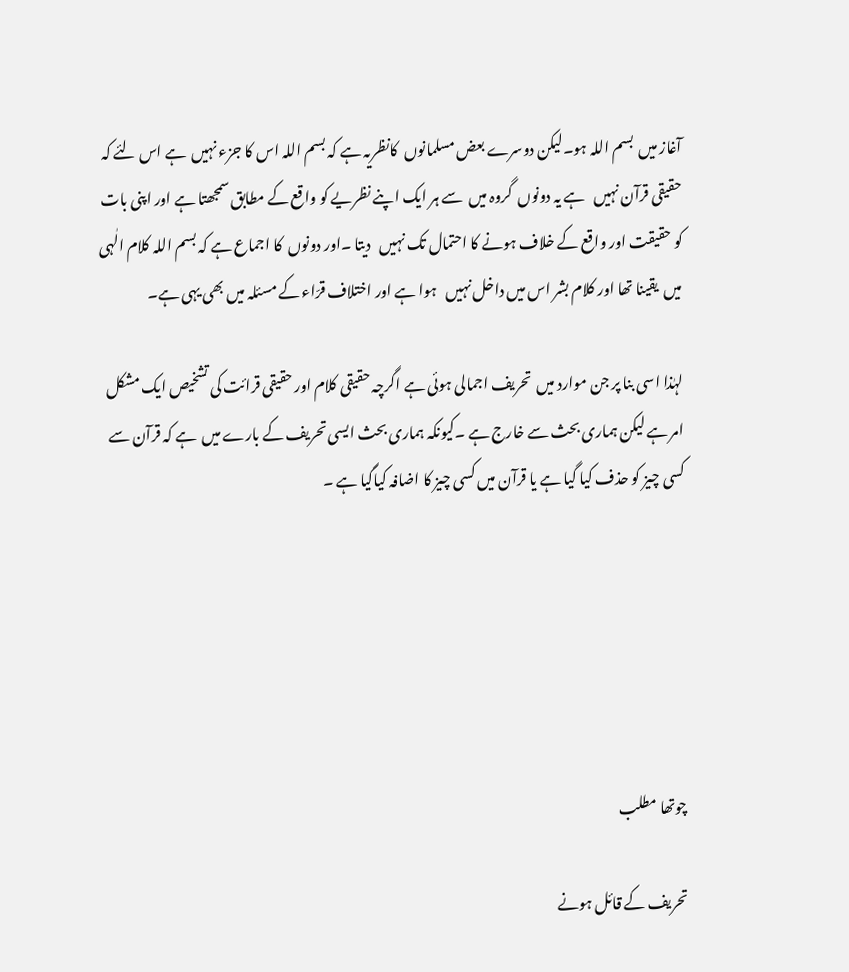آغاز میں  بسم اللہ ہو۔لیکن دوسرے بعض مسلمانوں  کانظریہ ہے کہ بسم اللہ اس کا جزء نہیں  ہے اس لئے کہ حقیقی قرآن نہیں   ہے یہ دونوں  گروہ میں  سے ہر ایک اپنے نظریے کو واقع کے مطابق سمجھتا ہے اور اپنی بات کو حقیقت اور واقع کے خلاف ہونے کا احتمال تک نہیں   دیتا ۔اور دونوں  کا اجماع ہے کہ بسم اللہ کلام الٰہی میں  یقینا تھا اور کلام بشر اس میں داخل نہیں   ہوا ہے اور اختلاف قرّاء کے مسئلہ میں بھی یہی ہے۔

لہٰذا اسی بنا پر جن موارد میں  تحریف اجمالی ہوئی ہے اگرچہ حقیقی کلام اور حقیقی قرائت کی تشخیص ایک مشکل امر ہے لیکن ہماری بحث سے خارج ہے ۔کیونکہ ہماری بحث ایسی تحریف کے بارے میں  ہے کہ قرآن سے کسی چیز کو حذف کیا گیا ہے یا قرآن میں کسی چیز کا اضافہ کیاگیا ہے ۔






چوتھا مطلب

تحریف کے قائل ہونے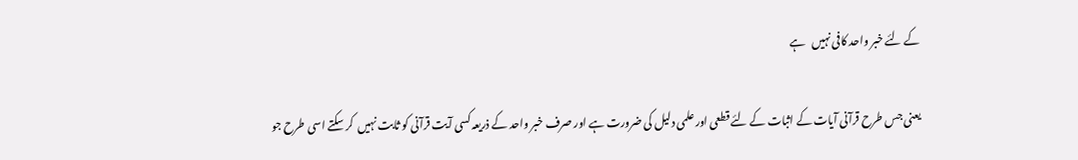کے لئے خبر واحد کافی نہیں   ہے

یعنی جس طرح قرآنی آیات کے اثبات کے لئے قطعی اور علمی دلیل کی ضرورت ہے اور صرف خبر واحد کے ذریعہ کسی آیت قرآنی کو ثابت نہیں  کر سکتے اسی طرح جو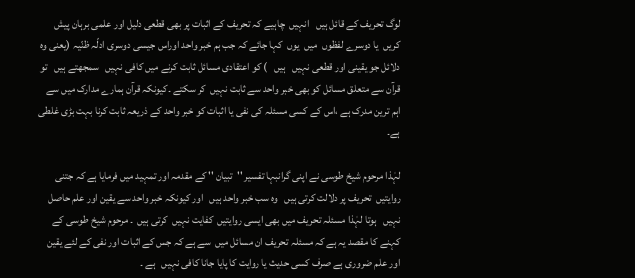لوگ تحریف کے قائل ہیں   انہیں  چاہیے کہ تحریف کے اثبات پر بھی قطعی دلیل اور علمی برہان پیش کریں  یا دوسرے لفظوں  میں  یوں  کہا جائے کہ جب ہم خبر واحد اوراس جیسی دوسری ادلّہ ظنّیہ (یعنی وہ دلائل جو یقینی اور قطعی نہیں   ہیں   ) کو اعتقادی مسائل ثابت کرنے میں کافی نہیں   سمجھتے ہیں   تو قرآن سے متعلق مسائل کو بھی خبر واحد سے ثابت نہیں  کر سکتے ۔کیونکہ قرآن ہمارے مدارک میں سے اہم ترین مدرک ہے ،اس کے کسی مسئلہ کی نفی یا اثبات کو خبر واحد کے ذریعہ ثابت کرنا بہت بڑی غلطی ہے۔

لہٰذا مرحوم شیخ طوسی نے اپنی گرانبہا تفسیر ''تبیان '' کے مقدمہ اور تمہید میں فرمایا ہے کہ جتنی روایتیں  تحریف پر دلالت کرتی ہیں   وہ سب خبر واحد ہیں   اور کیونکہ خبر واحد سے یقین اور علم حاصل نہیں   ہوتا لہٰذا مسئلہ تحریف میں بھی ایسی روایتیں  کفایت نہیں  کرتی ہیں  ۔ مرحوم شیخ طوسی کے کہنے کا مقصد یہ ہے کہ مسئلہ تحریف ان مسائل میں  سے ہے کہ جس کے اثبات اور نفی کے لئے یقین اور علم ضروری ہے صرف کسی حدیث یا روایت کا پایا جانا کافی نہیں   ہے ۔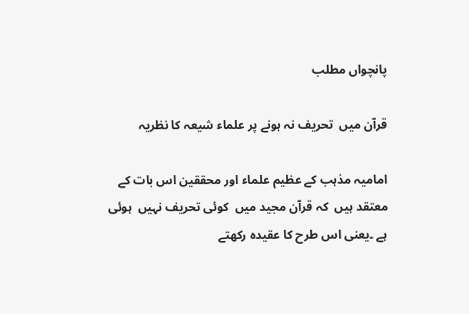پانچواں مطلب

قرآن میں  تحریف نہ ہونے پر علماء شیعہ کا نظریہ

امامیہ مذہب کے عظیم علماء اور محققین اس بات کے معتقد ہیں  کہ قرآن مجید میں  کوئی تحریف نہیں  ہوئی ہے ۔یعنی اس طرح کا عقیدہ رکھتے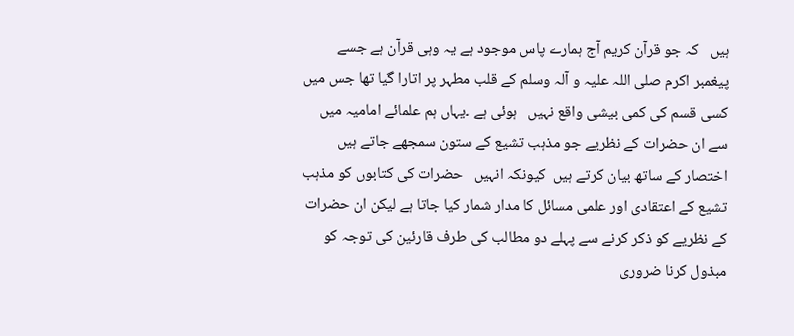ہیں   کہ جو قرآن کریم آج ہمارے پاس موجود ہے یہ وہی قرآن ہے جسے پیغمبر اکرم صلی اللہ علیہ و آلہ وسلم کے قلب مطہر پر اتارا گیا تھا جس میں کسی قسم کی کمی بیشی واقع نہیں   ہوئی ہے ۔یہاں ہم علمائے امامیہ میں سے ان حضرات کے نظریے جو مذہب تشیع کے ستون سمجھے جاتے ہیں  اختصار کے ساتھ بیان کرتے ہیں  کیونکہ انہیں   حضرات کی کتابوں کو مذہب تشیع کے اعتقادی اور علمی مسائل کا مدار شمار کیا جاتا ہے لیکن ان حضرات کے نظریے کو ذکر کرنے سے پہلے دو مطالب کی طرف قارئین کی توجہ کو مبذول کرنا ضروری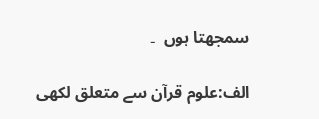سمجھتا ہوں  ۔

الف:علوم قرآن سے متعلق لکھی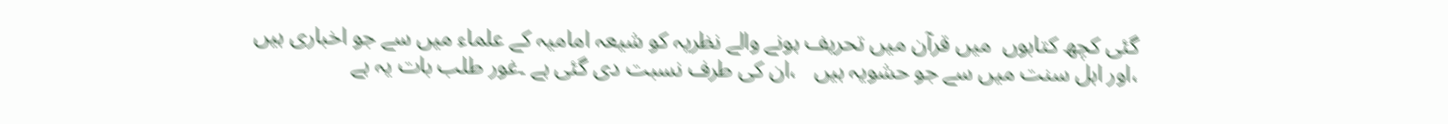گئی کچھ کتابوں  میں قرآن میں تحریف ہونے والے نظریہ کو شیعہ امامیہ کے علماء میں سے جو اخباری ہیں   ،اور اہل سنت میں سے جو حشویہ ہیں   ،ان کی طرف نسبت دی گئی ہے ۔غور طلب بات یہ ہے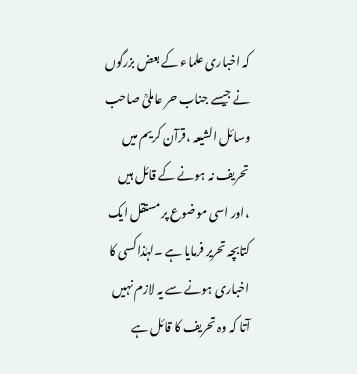کہ اخباری علماء کے بعض بزرگوں  نے جیسے جناب حر عاملیؒ صاحب وسائل الشیعہ ،قرآن کریم میں تحریف نہ ہونے کے قائل ہیں   ،اور اسی موضوع پر مستقل ایک کتابچہ تحریر فرمایا ہے ۔لہٰذا کسی کا اخباری ہونے سے یہ لازم نہیں   آتا کہ وہ تحریف کا قائل ہے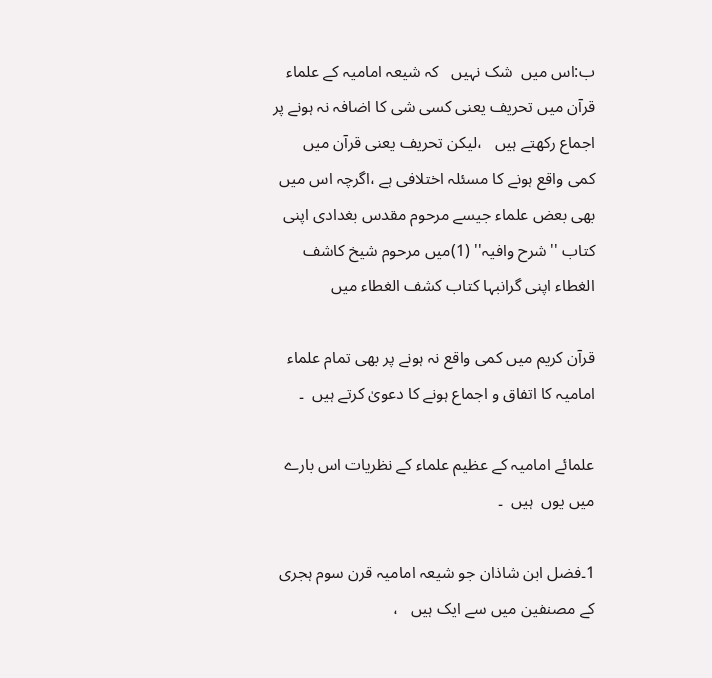ب:اس میں  شک نہیں   کہ شیعہ امامیہ کے علماء قرآن میں تحریف یعنی کسی شی کا اضافہ نہ ہونے پر اجماع رکھتے ہیں   ،لیکن تحریف یعنی قرآن میں کمی واقع ہونے کا مسئلہ اختلافی ہے ،اگرچہ اس میں بھی بعض علماء جیسے مرحوم مقدس بغدادی اپنی کتاب ''شرح وافیہ'' (1)میں مرحوم شیخ کاشف الغطاء اپنی گرانبہا کتاب کشف الغطاء میں

قرآن کریم میں کمی واقع نہ ہونے پر بھی تمام علماء امامیہ کا اتفاق و اجماع ہونے کا دعویٰ کرتے ہیں  ۔

علمائے امامیہ کے عظیم علماء کے نظریات اس بارے میں یوں  ہیں  ۔

1۔فضل ابن شاذان جو شیعہ امامیہ قرن سوم ہجری کے مصنفین میں سے ایک ہیں   ،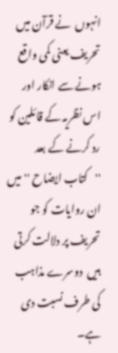انہوں  نے قرآن میں تحریف یعنی کمی واقع ہونے سے انکار اور اس نظریہ کے قائلین کو رد کرنے کے بعد ''کتاب ایضاح ''میں ان روایات کو جو تحریف پر دلالت کرتی ہیں  دوسرے مذاہب کی طرف نسبت دی ہے۔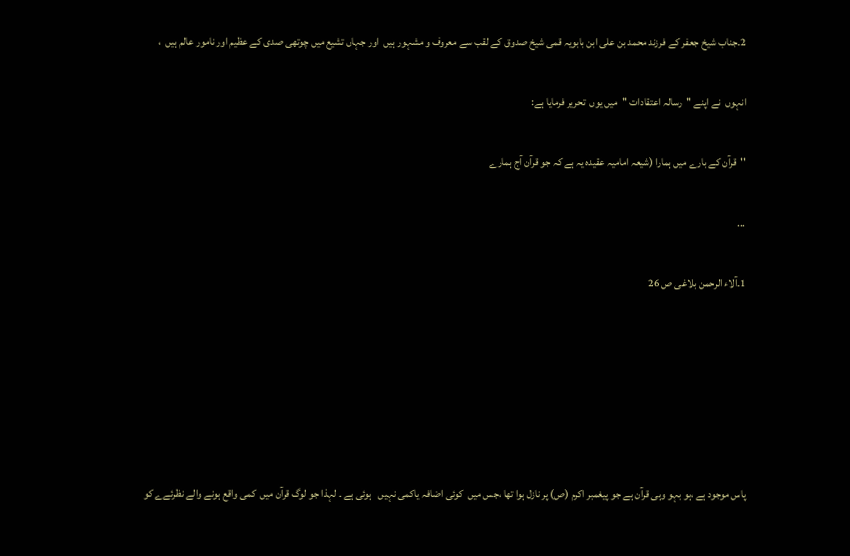2۔جناب شیخ جعفر کے فرزند محمد بن علی ابن بابویہ قمی شیخ صدوق کے لقب سے معروف و مشہور ہیں  اور جہاں تشیع میں چوتھی صدی کے عظیم اور نامور عالم ہیں  ،

انہوں  نے اپنے ''رسالہ اعتقادات ''میں یوں  تحریر فرمایا ہے:

''قرآن کے بارے میں ہمارا (شیعہ امامیہ عقیدہ یہ ہے کہ جو قرآن آج ہمارے

...

1۔آلاء الرحمن بلاغی ص 26






پاس موجود ہے ،ہو بہو وہی قرآن ہے جو پیغمبر اکرم (ص) پر نازل ہوا تھا ،جس میں  کوئی اضافہ یاکمی نہیں   ہوئی ہے ۔ لہذا جو لوگ قرآن میں  کمی واقع ہونے والے نظرئےے کو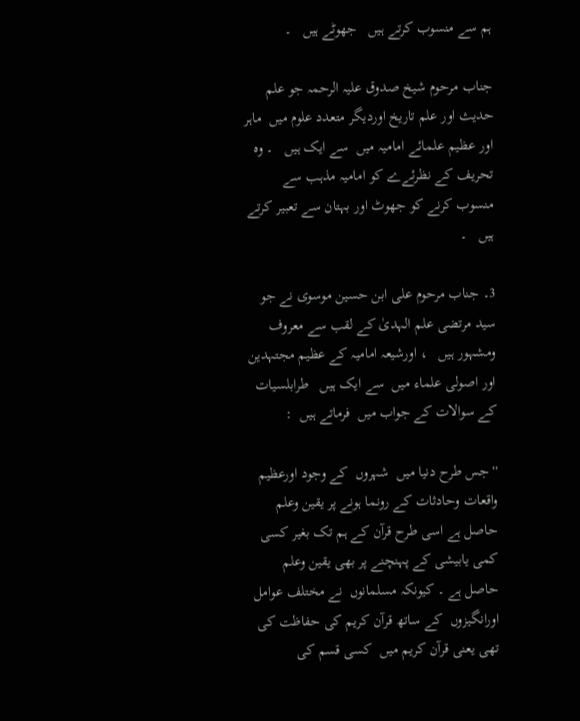ہم سے منسوب کرتے ہیں   جھوٹے ہیں   ۔

جناب مرحوم شیخ صدوق علیہ الرحمہ جو علم حدیث اور علم تاریخ اوردیگر متعدد علوم میں  ماہر اور عظیم علمائے امامیہ میں  سے ایک ہیں   ۔ وہ تحریف کے نظرئےے کو امامیہ مذہب سے منسوب کرنے کو جھوٹ اور بہتان سے تعبیر کرتے ہیں   ۔

3۔ جناب مرحوم علی ابن حسین موسوی نے جو سید مرتضی علم الہدیٰ کے لقب سے معروف ومشہور ہیں   ، اورشیعہ امامیہ کے عظیم مجتہدین اور اصولی علماء میں  سے ایک ہیں   طرابلسیات کے سوالات کے جواب میں  فرماتے ہیں  :

'' جس طرح دنیا میں  شہروں  کے وجود اورعظیم واقعات وحادثات کے رونما ہونے پر یقین وعلم حاصل ہے اسی طرح قرآن کے ہم تک بغیر کسی کمی یابیشی کے پہنچنے پر بھی یقین وعلم حاصل ہے ۔ کیونکہ مسلمانوں  نے مختلف عوامل اورانگیزوں  کے ساتھ قرآن کریم کی حفاظت کی تھی یعنی قرآن کریم میں  کسی قسم کی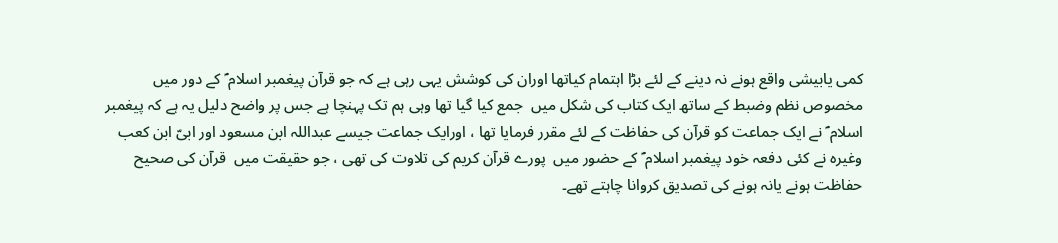کمی یابیشی واقع ہونے نہ دینے کے لئے بڑا اہتمام کیاتھا اوران کی کوشش یہی رہی ہے کہ جو قرآن پیغمبر اسلام ؐ کے دور میں  مخصوص نظم وضبط کے ساتھ ایک کتاب کی شکل میں  جمع کیا گیا تھا وہی ہم تک پہنچا ہے جس پر واضح دلیل یہ ہے کہ پیغمبر اسلام ؐ نے ایک جماعت کو قرآن کی حفاظت کے لئے مقرر فرمایا تھا ، اورایک جماعت جیسے عبداللہ ابن مسعود اور ابیّ ابن کعب وغیرہ نے کئی دفعہ خود پیغمبر اسلام ؐ کے حضور میں  پورے قرآن کریم کی تلاوت کی تھی ، جو حقیقت میں  قرآن کی صحیح حفاظت ہونے یانہ ہونے کی تصدیق کروانا چاہتے تھے۔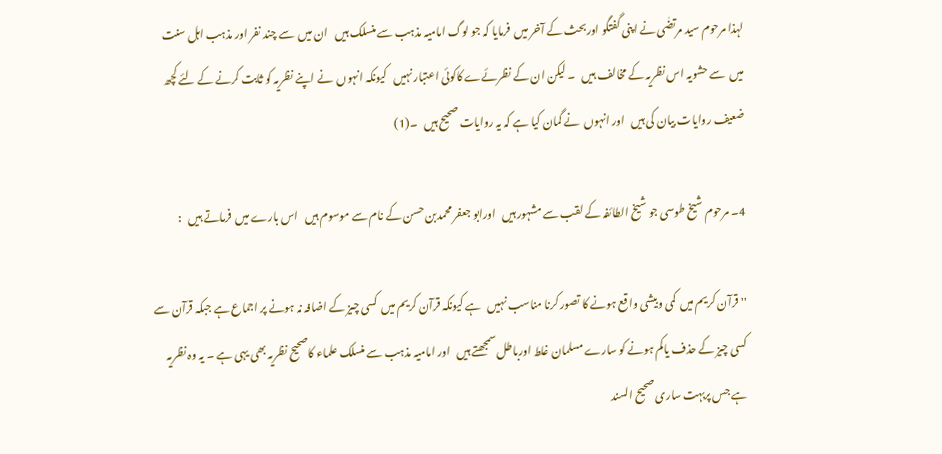لہذا مرحوم سید مرتضٰی نے اپنی گفتگو اوربحث کے آخر میں  فرمایا کہ جو لوگ امامیہ مذہب سے منسلک ہیں   ان میں  سے چند نفر اور مذہب اہل سنت میں  سے حشویہ اس نظریہ کے مخالف ہیں   ۔ لیکن ان کے نظرئےے کاکوئی اعتبار نہیں   کیونکہ انہوں  نے اپنے نظریہ کو ثابت کرنے کے لئے کچھ ضعیف روایات بیان کی ہیں   اور انہوں  نے گمان کیا ہے کہ یہ روایات صحیح ہیں   ۔(1)

4۔ مرحوم شیخ طوسی جو شیخ الطائفہ کے لقب سے مشہور ہیں   اورابو جعفر محمدبن حسن کے نام سے موسوم ہیں   اس بارے میں  فرماتے ہیں   :

'' قرآن کریم میں  کمی وبیشی واقع ہونے کا تصور کرنا مناسب نہیں   ہے کیونکہ قرآن کریم میں  کسی چیز کے اضافہ نہ ہونے پر اجماع ہے جبکہ قرآن سے کسی چیز کے حذف یاکم ہونے کو سارے مسلمان غلط اورباطل سمجھتے ہیں   اور امامیہ مذہب سے منسلک علماء کاصحیح نظریہ بھی یہی ہے ۔ یہ وہ نظریہ ہے جس پربہت ساری صحیح السند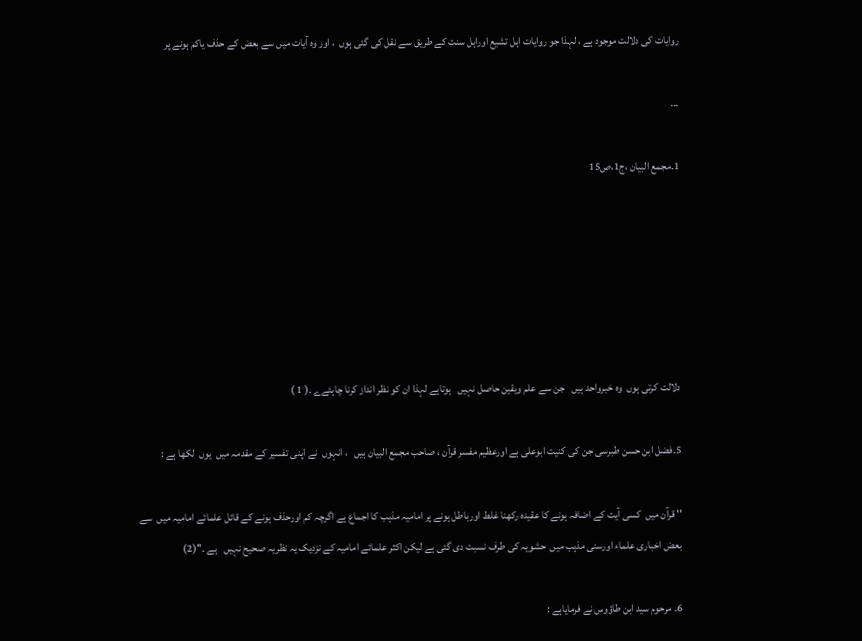روایات کی دلالت موجود ہے ، لہذا جو روایات اہل تشیع اوراہل سنت کے طریق سے نقل کی گئی ہوں  ، اور وہ آیات میں سے بعض کے حذف یاکم ہونے پر

...

1۔مجمع البیان ،ج1،ص15






دلالت کرتی ہوں  وہ خبرواحد ہیں   جن سے علم ویقین حاصل نہیں   ہوتاہے لہذا ان کو نظر انداز کرنا چاہئےے ۔( 1 )

5۔فضل ابن حسن طبرسی جن کی کنیت ابوعلی ہے اورعظیم مفسر قرآن ، صاحب مجمع البیان ہیں   ، انہوں  نے اپنی تفسیر کے مقدمہ میں  یوں  لکھا ہے :

'' قرآن میں  کسی آیت کے اضافہ ہونے کا عقیدہ رکھنا غلط اورباطل ہونے پر امامیہ مذہب کا اجماع ہے اگرچہ کم اورحذف ہونے کے قائل علمائے امامیہ میں  سے بعض اخباری علماء اورسنی مذہب میں  حشویہ کی طرف نسبت دی گئی ہے لیکن اکثر علمائے امامیہ کے نزدیک یہ نظریہ صحیح نہیں   ہے ۔''(2)

6۔ مرحوم سید ابن طاؤوس نے فرمایاہے :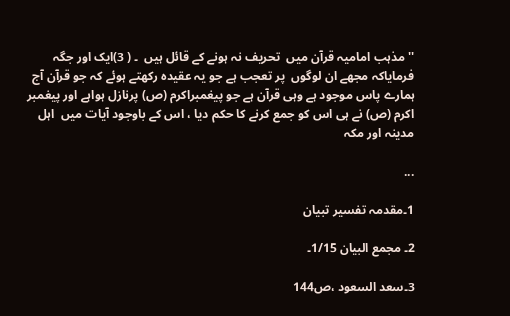'' مذہب امامیہ قرآن میں  تحریف نہ ہونے کے قائل ہیں  ۔ ( 3)ایک اور جگہ فرمایاکہ مجھے ان لوگوں  پر تعجب ہے جو یہ عقیدہ رکھتے ہوئے کہ جو قرآن آج ہمارے پاس موجود ہے وہی قرآن ہے جو پیغمبراکرم (ص) پرنازل ہواہے اور پیغمبر اکرم (ص) نے ہی اس کو جمع کرنے کا حکم دیا ، اس کے باوجود آیات میں  اہل مدینہ اور مکہ

...

1۔مقدمہ تفسیر تبیان

2۔ مجمع البیان 1/15۔

3۔سعد السعود ،ص144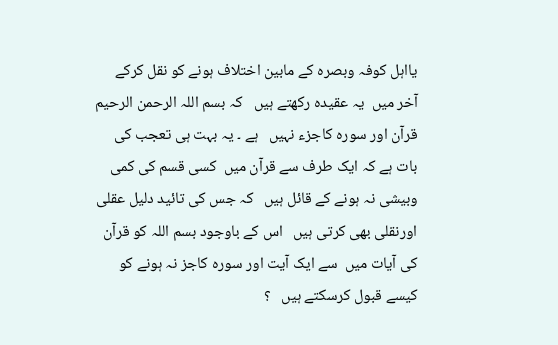یااہل کوفہ وبصرہ کے مابین اختلاف ہونے کو نقل کرکے آخر میں  یہ عقیدہ رکھتے ہیں   کہ بسم اللہ الرحمن الرحیم قرآن اور سورہ کاجزء نہیں   ہے ۔ یہ بہت ہی تعجب کی بات ہے کہ ایک طرف سے قرآن میں  کسی قسم کی کمی وبیشی نہ ہونے کے قائل ہیں   کہ جس کی تائید دلیل عقلی اورنقلی بھی کرتی ہیں   اس کے باوجود بسم اللہ کو قرآن کی آیات میں  سے ایک آیت اور سورہ کاجز نہ ہونے کو کیسے قبول کرسکتے ہیں   ؟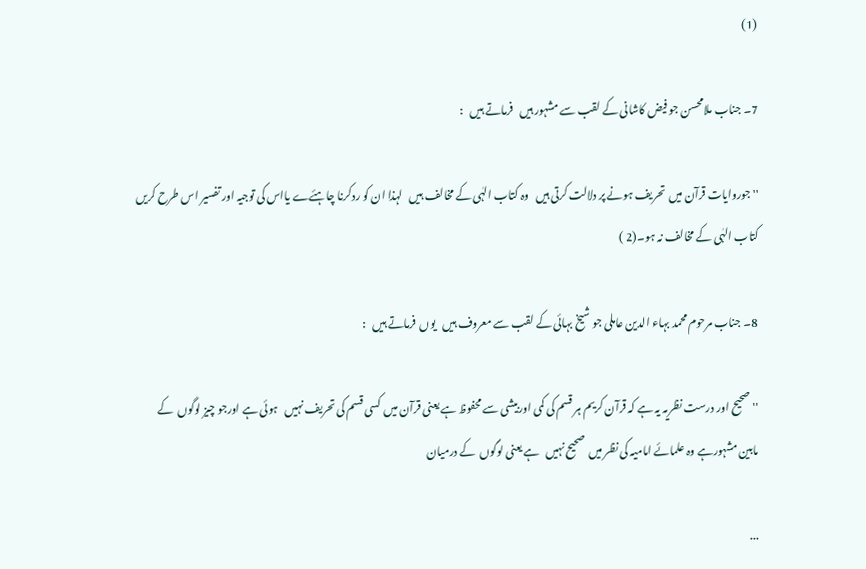(1)

7۔ جناب ملامحسن جو فیض کاشانی کے لقب سے مشہور ہیں   فرماتے ہیں   :

'' جوروایات قرآن میں  تحریف ہونے پر دلالت کرتی ہیں   وہ کتاب الہٰی کے مخالف ہیں   لہذا ان کو ردکرنا چاہئےے یااس کی توجیہ اور تفسیر اس طرح کریں  کتاب الہٰی کے مخالف نہ ہو۔(2 )

8۔ جناب مرحوم محمد بہاء الدین عاملی جو شیخ بہائی کے لقب سے معروف ہیں   یوں  فرماتے ہیں   :

'' صحیح اور درست نظریہ یہ ہے کہ قرآن کریم ہر قسم کی کمی اوربیشی سے محفوظ ہے یعنی قرآن میں  کسی قسم کی تحریف نہیں   ہوئی ہے اورجو چیز لوگوں  کے مابین مشہورہے وہ علمائے امامیہ کی نظر میں  صحیح نہیں   ہے یعنی لوگوں  کے درمیان

...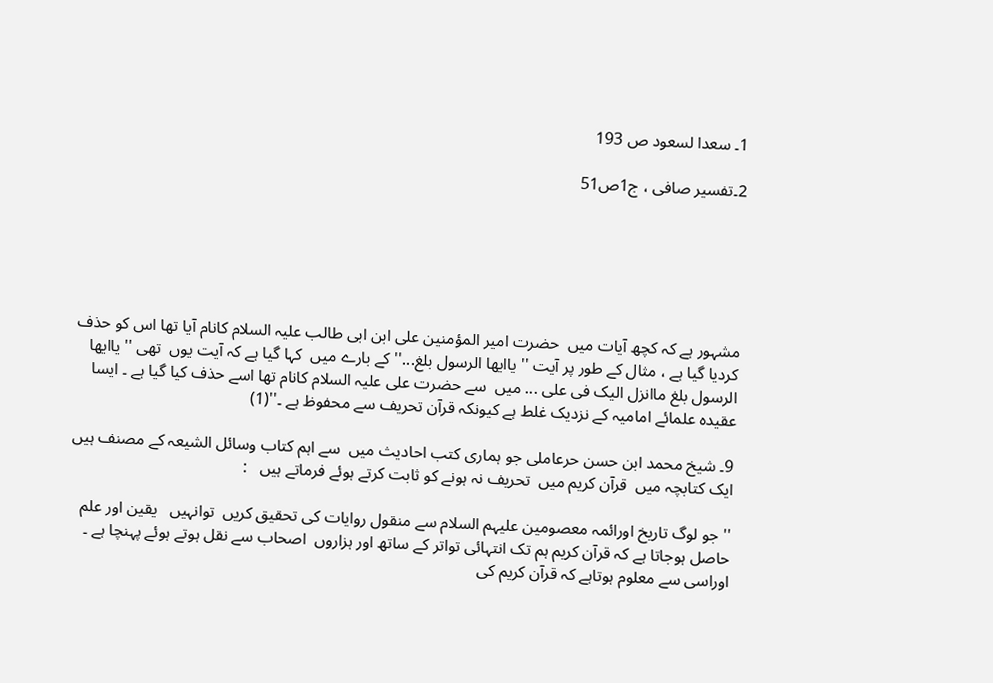1۔ سعدا لسعود ص 193

2۔تفسیر صافی ، ج1ص51






مشہور ہے کہ کچھ آیات میں  حضرت امیر المؤمنین علی ابن ابی طالب علیہ السلام کانام آیا تھا اس کو حذف کردیا گیا ہے ، مثال کے طور پر آیت '' یاایها الرسول بلغ...'' کے بارے میں  کہا گیا ہے کہ آیت یوں  تھی '' یاایها الرسول بلغ ماانزل الیک فی علی ... میں  سے حضرت علی علیہ السلام کانام تھا اسے حذف کیا گیا ہے ۔ ایسا عقیدہ علمائے امامیہ کے نزدیک غلط ہے کیونکہ قرآن تحریف سے محفوظ ہے ۔''(1)

9۔ شیخ محمد ابن حسن حرعاملی جو ہماری کتب احادیث میں  سے اہم کتاب وسائل الشیعہ کے مصنف ہیں   ایک کتابچہ میں  قرآن کریم میں  تحریف نہ ہونے کو ثابت کرتے ہوئے فرماتے ہیں   :

'' جو لوگ تاریخ اورائمہ معصومین علیہم السلام سے منقول روایات کی تحقیق کریں  توانہیں   یقین اور علم حاصل ہوجاتا ہے کہ قرآن کریم ہم تک انتہائی تواتر کے ساتھ اور ہزاروں  اصحاب سے نقل ہوتے ہوئے پہنچا ہے ۔ اوراسی سے معلوم ہوتاہے کہ قرآن کریم کی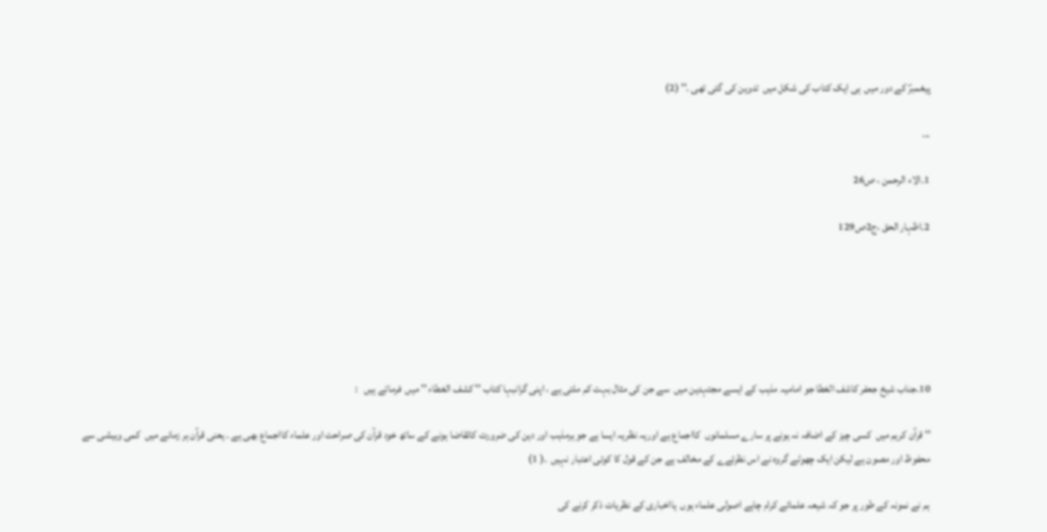پیغمبرؐ کے دور میں  ہی ایک کتاب کی شکل میں  تدوین کی گئی تھی ۔'' (2)

...

1۔الاء الرحمن ، ص26

2۔اظہار الحق ،ج2ص129






10۔جناب شیخ جعفر کاشف الغطا جو امامیہ مذہب کے ایسے مجتہدین میں  سے جن کی مثال بہت کم ملتی ہے ، اپنی گرانبہا کتاب '' کشف الغطاء '' میں  فرماتے ہیں   :

'' قرآن کریم میں  کسی چیز کے اضافہ نہ ہونے پر سارے مسلمانوں  کااجماع ہے اوریہ نظریہ ایسا ہے جو ہرمذہب اور دین کی ضرورت کاتقاضا ہونے کے ساتھ خود قرآن کی صراحت اور علماء کااجماع بھی ہے ۔ یعنی قرآن ہر زمانے میں  کمی وبیشی سے محفوظ اور مصون ہے لیکن ایک چھوٹے گروہ نے اس نظرئےے کے مخالف ہے جن کے قول کا کوئی اعتبار نہیں  ۔( 1)

ہم نے نمونہ کے طور پر جو کہ شیعہ علمائے کرام چاہے اصولی علماء ہوں  یااخباری کے نظریات ذکر کرنے کی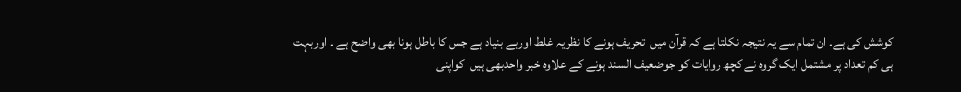کوشش کی ہے۔ ان تمام سے یہ نتیجہ نکلتا ہے کہ قرآن میں  تحریف ہونے کا نظریہ غلط اوربے بنیاد ہے جس کا باطل ہونا بھی واضح ہے ۔ اوربہت ہی کم تعداد پر مشتمل ایک گروہ نے کچھ روایات کو جوضعیف السند ہونے کے علاوہ خبر واحدبھی ہیں  کواپنی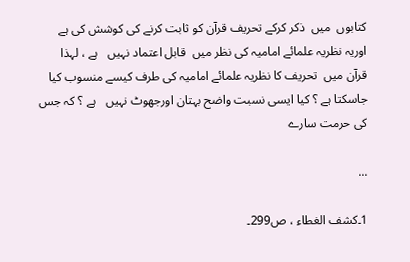کتابوں  میں  ذکر کرکے تحریف قرآن کو ثابت کرنے کی کوشش کی ہے اوریہ نظریہ علمائے امامیہ کی نظر میں  قابل اعتماد نہیں   ہے ، لہذا قرآن میں  تحریف کا نظریہ علمائے امامیہ کی طرف کیسے منسوب کیا جاسکتا ہے ؟ کیا ایسی نسبت واضح بہتان اورجھوٹ نہیں   ہے ؟ کہ جس کی حرمت سارے

...

1۔کشف الغطاء ، ص299۔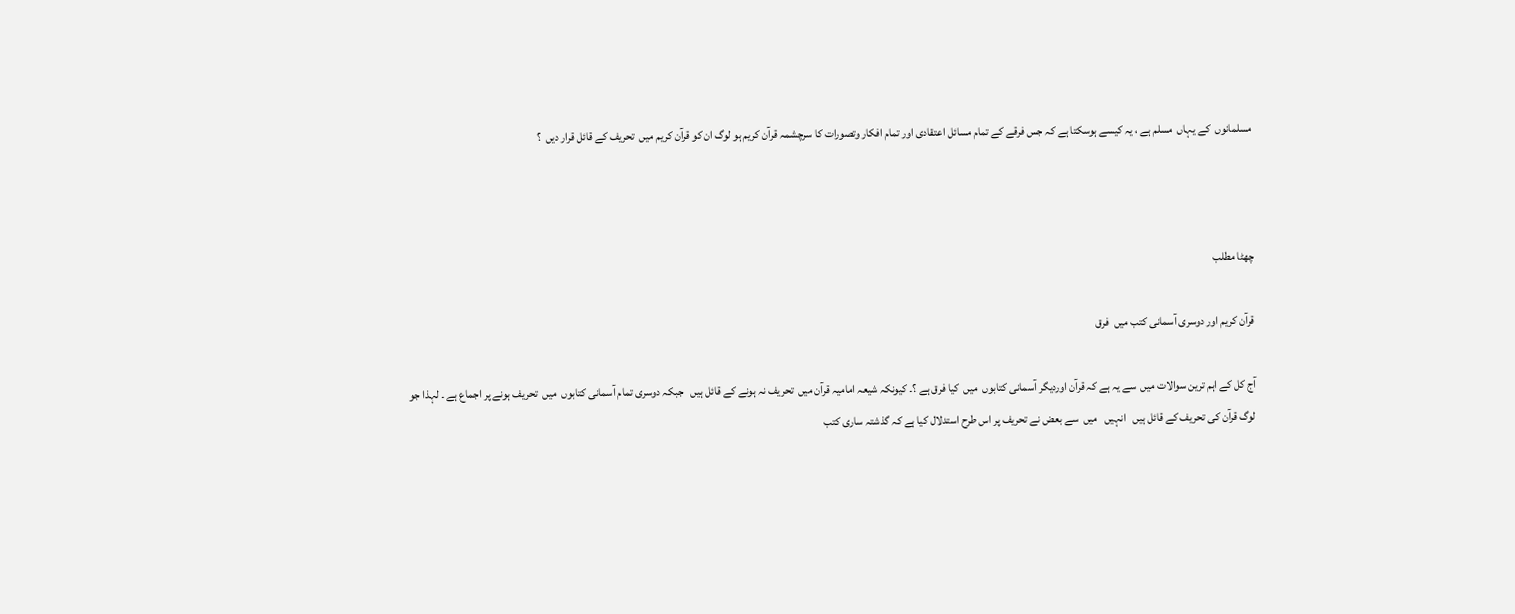مسلمانوں  کے یہاں  مسلم ہے ، یہ کیسے ہوسکتا ہے کہ جس فرقے کے تمام مسائل اعتقادی اور تمام افکار وتصورات کا سرچشمہ قرآن کریم ہو لوگ ان کو قرآن کریم میں  تحریف کے قائل قرار دیں  ؟



چھٹا مطلب

قرآن کریم اور دوسری آسمانی کتب میں  فرق

آج کل کے اہم ترین سوالات میں  سے یہ ہے کہ قرآن اوردیگر آسمانی کتابوں  میں  کیا فرق ہے ؟۔ کیونکہ شیعہ امامیہ قرآن میں  تحریف نہ ہونے کے قائل ہیں   جبکہ دوسری تمام آسمانی کتابوں  میں  تحریف ہونے پر اجماع ہے ۔ لہذا جو لوگ قرآن کی تحریف کے قائل ہیں   انہیں   میں  سے بعض نے تحریف پر اس طرح استدلال کیا ہے کہ گذشتہ ساری کتب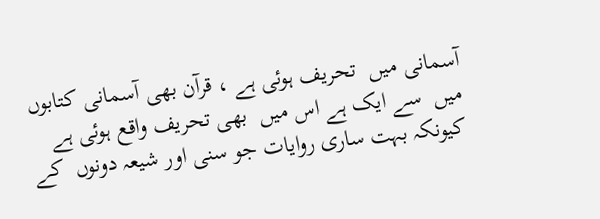آسمانی میں  تحریف ہوئی ہے ، قرآن بھی آسمانی کتابوں  میں  سے ایک ہے اس میں  بھی تحریف واقع ہوئی ہے کیونکہ بہت ساری روایات جو سنی اور شیعہ دونوں  کے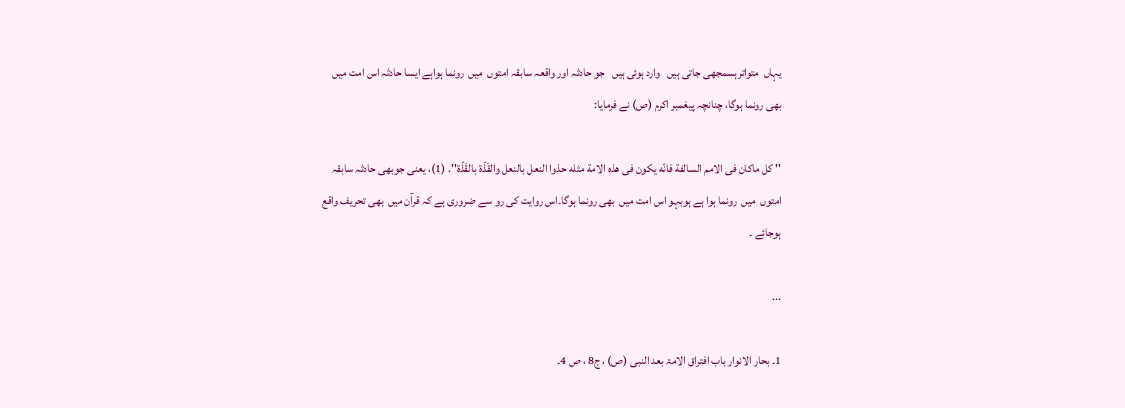یہاں  متواترہسمجھی جاتی ہیں   وارد ہوئی ہیں   جو حادثہ اور واقعہ سابقہ امتوں  میں  رونما ہواہے ایسا حادثہ اس امت میں  بھی رونما ہوگا، چنانچہ پیغمبر اکرم (ص) نے فرمایا:

'' کل ماکان فی الامم السالفة فانّه یکون فی هذه الامة مثله حذوا النعل بالنعل والقَذّة بالقَذّة''. (1)، یعنی جوبھی حادثہ سابقہ امتوں  میں  رونما ہوا ہے ہوبہو اس امت میں  بھی رونما ہوگا۔اس روایت کی رو سے ضروری ہے کہ قرآن میں  بھی تحریف واقع ہوجائے ۔

...

1۔ بحار الانوار باب افتراق الامۃ بعد النبی (ص) ، ج8 ، ص 4۔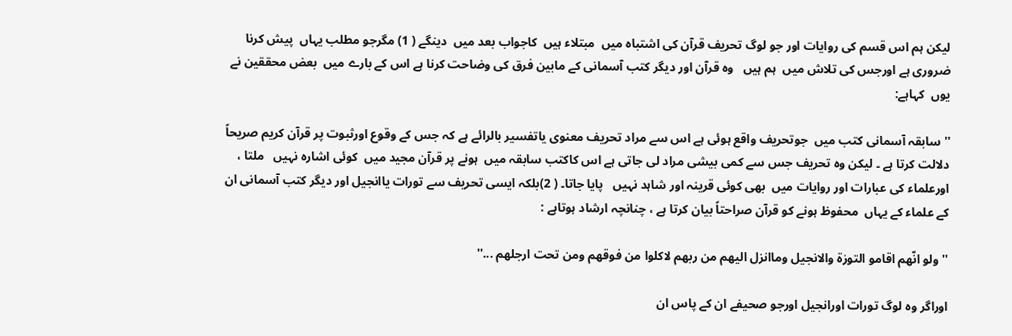لیکن ہم اس قسم کی روایات اور جو لوگ تحریف قرآن کی اشتباہ میں  مبتلاء ہیں  کاجواب بعد میں  دینگے ( 1) مگرجو مطلب یہاں  پیش کرنا ضروری ہے اورجس کی تلاش میں  ہم ہیں   وہ قرآن اور دیگر کتب آسمانی کے مابین فرق کی وضاحت کرنا ہے اس کے بارے میں  بعض محققین نے یوں  کہاہے:

'' سابقہ آسمانی کتب میں  جوتحریف واقع ہوئی ہے اس سے مراد تحریف معنوی یاتفسیر بالرائے ہے کہ جس کے وقوع اورثبوت پر قرآن کریم صریحاً دلالت کرتا ہے ۔ لیکن وہ تحریف جس سے کمی بیشی مراد لی جاتی ہے اس کاکتب سابقہ میں  ہونے پر قرآن مجید میں  کوئی اشارہ نہیں   ملتا ، اورعلماء کی عبارات اور روایات میں  بھی کوئی قرینہ اور شاہد نہیں   پایا جاتا۔ ( 2)بلکہ ایسی تحریف سے تورات یاانجیل اور دیگر کتب آسمانی ان کے علماء کے یہاں  محفوظ ہونے کو قرآن صراحتاً بیان کرتا ہے ، چنانچہ ارشاد ہوتاہے :

'' ولو انّهم اقامو التورٰة والانجیل وماانزل الیهم من ربهم لاکلوا من فوقهم ومن تحت ارجلهم ...''

اوراگر وہ لوگ تورات اورانجیل اورجو صحیفے ان کے پاس ان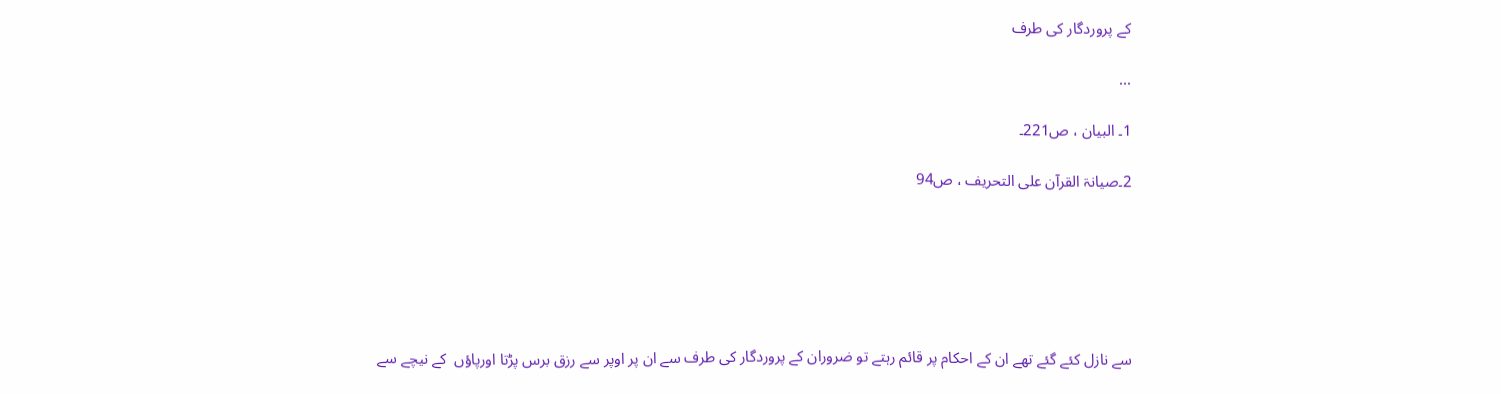کے پروردگار کی طرف

...

1۔ البیان ، ص221۔

2۔صیانۃ القرآن علی التحریف ، ص94






سے نازل کئے گئے تھے ان کے احکام پر قائم رہتے تو ضروران کے پروردگار کی طرف سے ان پر اوپر سے رزق برس پڑتا اورپاؤں  کے نیچے سے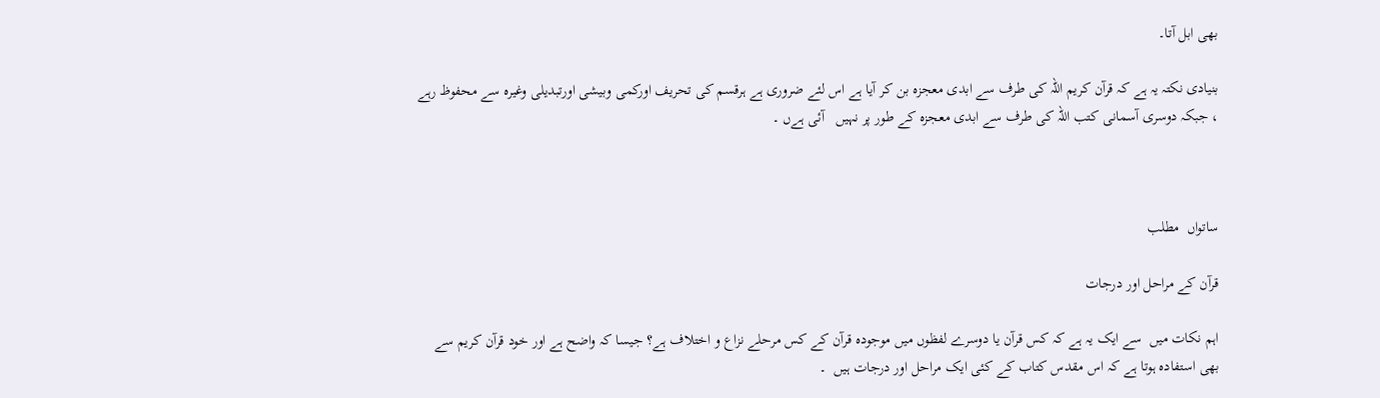بھی ابل آتا۔

بنیادی نکتہ یہ ہے کہ قرآن کریم اللہ کی طرف سے ابدی معجزہ بن کر آیا ہے اس لئے ضروری ہے ہرقسم کی تحریف اورکمی وبیشی اورتبدیلی وغیرہ سے محفوظ رہے ، جبکہ دوسری آسمانی کتب اللہ کی طرف سے ابدی معجزہ کے طور پر نہیں   آئی ہےں ۔



ساتواں  مطلب

قرآن کے مراحل اور درجات

اہم نکات میں  سے ایک یہ ہے کہ کس قرآن یا دوسرے لفظوں میں موجودہ قرآن کے کس مرحلے نزاع و اختلاف ہے؟ جیسا کہ واضح ہے اور خود قرآن کریم سے بھی استفادہ ہوتا ہے کہ اس مقدس کتاب کے کئی ایک مراحل اور درجات ہیں  ۔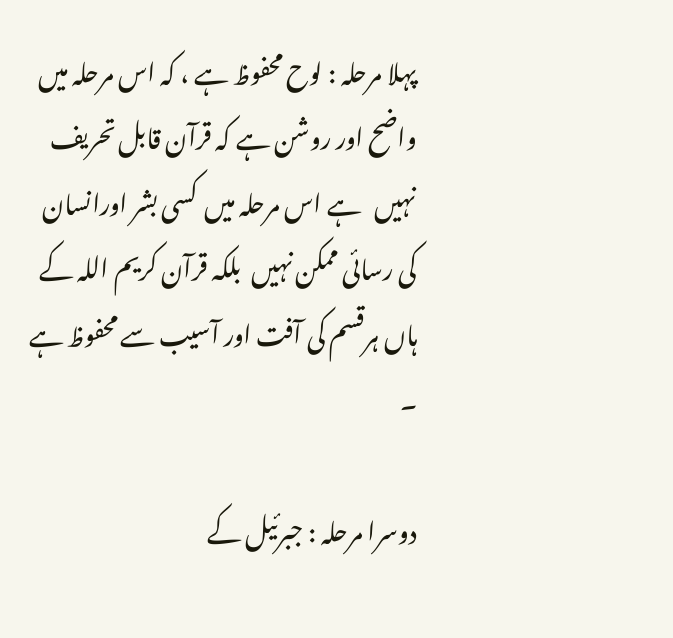پہلا مرحلہ : لوح محفوظ ہے ، کہ اس مرحلہ میں  واضح اور روشن ہے کہ قرآن قابل تحریف نہیں   ہے اس مرحلہ میں  کسی بشر اورانسان کی رسائی ممکن نہیں  بلکہ قرآن کریم اللہ کے ہاں ہرقسم کی آفت اور آسیب سے محفوظ ہے ۔

دوسرا مرحلہ : جبرئیل کے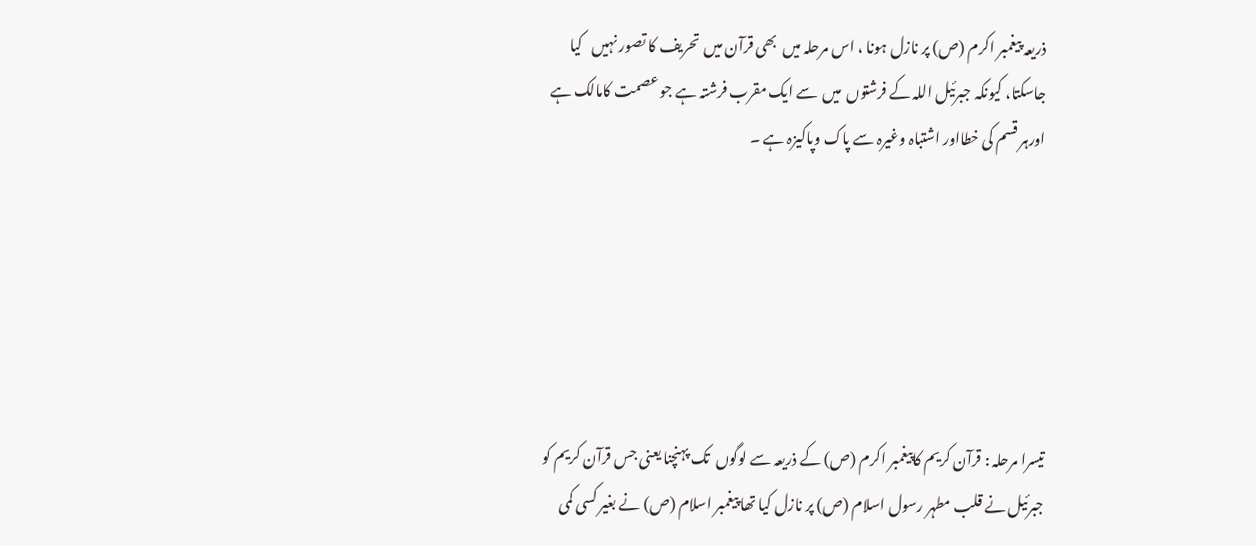ذریعہ پیغمبر اکرم (ص) پر نازل ہونا ، اس مرحلہ میں  بھی قرآن میں  تحریف کا تصور نہیں   کیا جاسکتا، کیونکہ جبرئیل اللہ کے فرشتوں  میں  سے ایک مقرب فرشتہ ہے جو عصمت کامالک ہے اورہر قسم کی خطااور اشتباہ وغیرہ سے پاک وپاکیزہ ہے ۔






تیسرا مرحلہ : قرآن کریم کاپیغمبر اکرم (ص) کے ذریعہ سے لوگوں  تک پہنچنا یعنی جس قرآن کریم کو جبرئیل نے قلب مطہر رسول اسلام (ص) پر نازل کیا تھا پیغمبر اسلام (ص) نے بغیر کسی کمی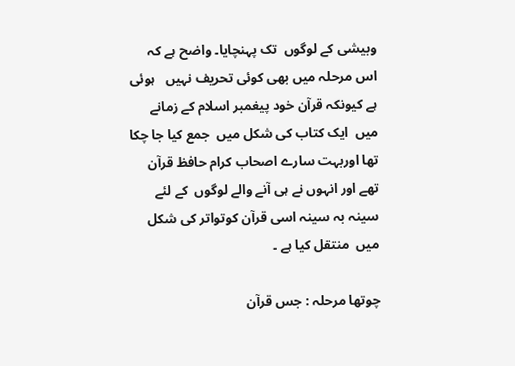وبیشی کے لوگوں  تک پہنچایا۔ واضح ہے کہ اس مرحلہ میں بھی کوئی تحریف نہیں   ہوئی ہے کیونکہ قرآن خود پیغمبر اسلام کے زمانے میں  ایک کتاب کی شکل میں  جمع کیا جا چکا تھا اوربہت سارے اصحاب کرام حافظ قرآن تھے اور انہوں نے ہی آنے والے لوگوں  کے لئے سینہ بہ سینہ اسی قرآن کوتواتر کی شکل میں  منتقل کیا ہے ۔

چوتھا مرحلہ : جس قرآن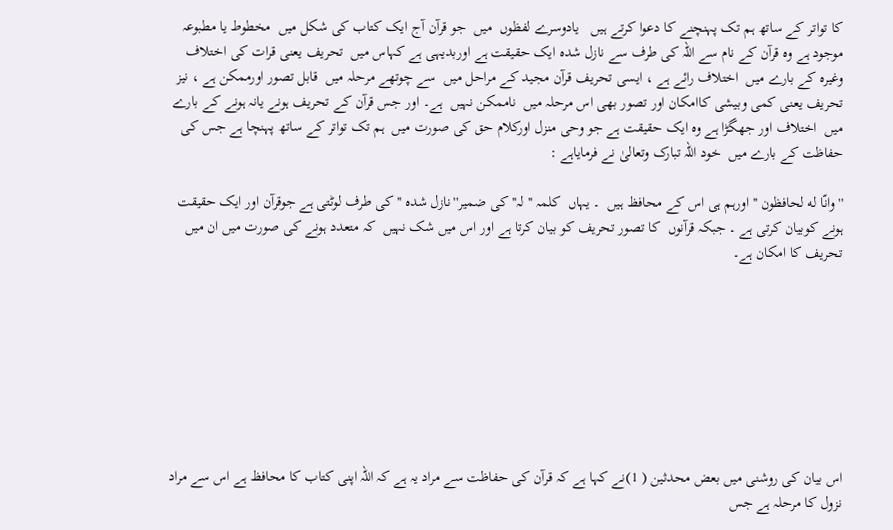کا تواتر کے ساتھ ہم تک پہنچنے کا دعوا کرتے ہیں   یادوسرے لفظوں  میں  جو قرآن آج ایک کتاب کی شکل میں  مخطوط یا مطبوعہ موجود ہے وہ قرآن کے نام سے اللہ کی طرف سے نازل شدہ ایک حقیقت ہے اوربدیہی ہے کہاس میں  تحریف یعنی قرات کی اختلاف وغیرہ کے بارے میں  اختلاف رائے ہے ، ایسی تحریف قرآن مجید کے مراحل میں  سے چوتھے مرحلہ میں  قابل تصور اورممکن ہے ، نیز تحریف یعنی کمی وبیشی کاامکان اور تصور بھی اس مرحلہ میں  ناممکن نہیں  ہے۔ اور جس قرآن کے تحریف ہونے یانہ ہونے کے بارے میں  اختلاف اور جھگڑا ہے وہ ایک حقیقت ہے جو وحی منزل اورکلام حق کی صورت میں  ہم تک تواتر کے ساتھ پہنچا ہے جس کی حفاظت کے بارے میں  خود اللہ تبارک وتعالیٰ نے فرمایاہے :

'' وانّا له لحافظون '' اورہم ہی اس کے محافظ ہیں  ۔ یہاں  کلمہ '' لہ'' کی ضمیر''نازل شدہ ''کی طرف لوٹتی ہے جوقرآن اور ایک حقیقت ہونے کوبیان کرتی ہے ۔ جبکہ قرآنوں  کا تصور تحریف کو بیان کرتا ہے اور اس میں شک نہیں  کہ متعدد ہونے کی صورت میں ان میں تحریف کا امکان ہے۔








اس بیان کی روشنی میں بعض محدثین ( 1)نے کہا ہے کہ قرآن کی حفاظت سے مراد یہ ہے کہ اللہ اپنی کتاب کا محافظ ہے اس سے مراد نزول کا مرحلہ ہے جس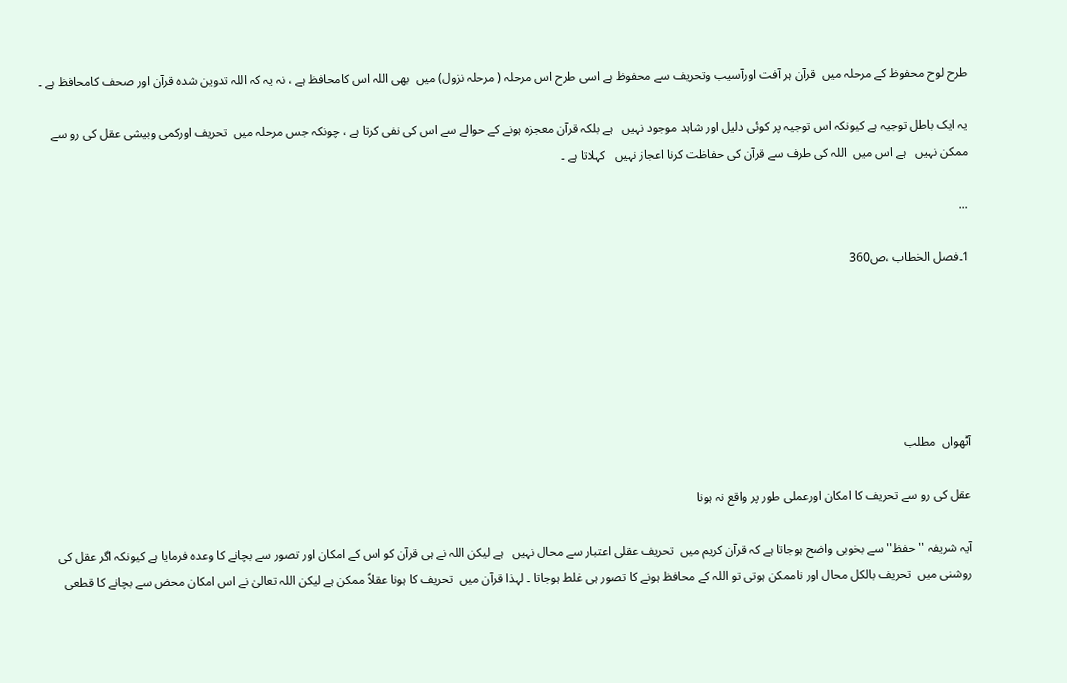طرح لوح محفوظ کے مرحلہ میں  قرآن ہر آفت اورآسیب وتحریف سے محفوظ ہے اسی طرح اس مرحلہ ( مرحلہ نزول) میں  بھی اللہ اس کامحافظ ہے ، نہ یہ کہ اللہ تدوین شدہ قرآن اور صحف کامحافظ ہے ۔

یہ ایک باطل توجیہ ہے کیونکہ اس توجیہ پر کوئی دلیل اور شاہد موجود نہیں   ہے بلکہ قرآن معجزہ ہونے کے حوالے سے اس کی نفی کرتا ہے ، چونکہ جس مرحلہ میں  تحریف اورکمی وبیشی عقل کی رو سے ممکن نہیں   ہے اس میں  اللہ کی طرف سے قرآن کی حفاظت کرنا اعجاز نہیں   کہلاتا ہے ۔

...

1۔فصل الخطاب ،ص360






آٹھواں  مطلب

عقل کی رو سے تحریف کا امکان اورعملی طور پر واقع نہ ہونا

آیہ شریفہ '' حفظ'' سے بخوبی واضح ہوجاتا ہے کہ قرآن کریم میں  تحریف عقلی اعتبار سے محال نہیں   ہے لیکن اللہ نے ہی قرآن کو اس کے امکان اور تصور سے بچانے کا وعدہ فرمایا ہے کیونکہ اگر عقل کی روشنی میں  تحریف بالکل محال اور ناممکن ہوتی تو اللہ کے محافظ ہونے کا تصور ہی غلط ہوجاتا ۔ لہذا قرآن میں  تحریف کا ہونا عقلاً ممکن ہے لیکن اللہ تعالیٰ نے اس امکان محض سے بچانے کا قطعی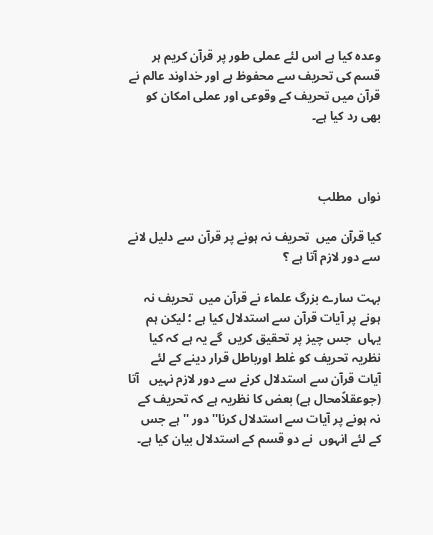وعدہ کیا ہے اس لئے عملی طور پر قرآن کریم ہر قسم کی تحریف سے محفوظ ہے اور خداوند عالم نے قرآن میں تحریف کے وقوعی اور عملی امکان کو بھی رد کیا ہے۔



نواں  مطلب

کیا قرآن میں  تحریف نہ ہونے پر قرآن سے دلیل لانے سے دور لازم آتا ہے ؟

بہت سارے بزرگ علماء نے قرآن میں  تحریف نہ ہونے پر آیات قرآن سے استدلال کیا ہے ؛ لیکن ہم یہاں  جس چیز پر تحقیق کریں  گے یہ ہے کہ کیا نظریہ تحریف کو غلط اورباطل قرار دینے کے لئے آیات قرآن سے استدلال کرنے سے دور لازم نہیں   آتا (جوعقلاًمحال ہے) بعض کا نظریہ ہے کہ تحریف کے نہ ہونے پر آیات سے استدلال کرنا'' دور '' ہے جس کے لئے انہوں  نے دو قسم کے استدلال بیان کیا ہے۔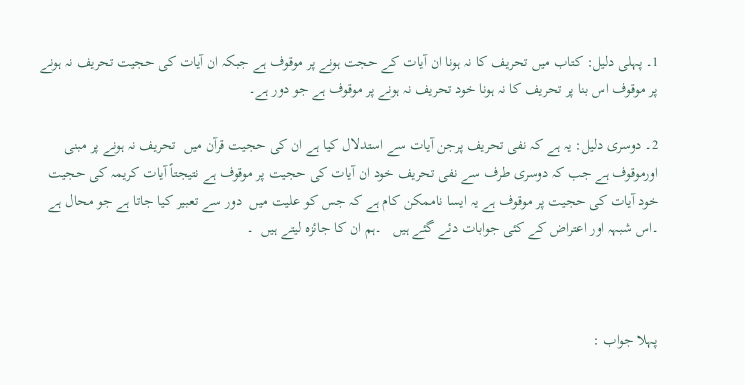1۔ پہلی دلیل: کتاب میں تحریف کا نہ ہونا ان آیات کے حجت ہونے پر موقوف ہے جبکہ ان آیات کی حجیت تحریف نہ ہونے پر موقوف اس بنا پر تحریف کا نہ ہونا خود تحریف نہ ہونے پر موقوف ہے جو دور ہے۔

2۔ دوسری دلیل: یہ ہے کہ نفی تحریف پرجن آیات سے استدلال کیا ہے ان کی حجیت قرآن میں  تحریف نہ ہونے پر مبنی اورموقوف ہے جب کہ دوسری طرف سے نفی تحریف خود ان آیات کی حجیت پر موقوف ہے نتیجتاً آیات کریمہ کی حجیت خود آیات کی حجیت پر موقوف ہے یہ ایسا ناممکن کام ہے کہ جس کو علیت میں  دور سے تعبیر کیا جاتا ہے جو محال ہے ۔اس شبہہ اور اعتراض کے کئی جوابات دئے گئے ہیں   ۔ہم ان کا جائزہ لیتے ہیں  ۔



پہلا جواب :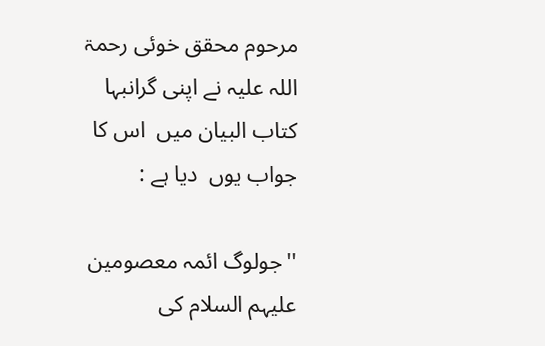مرحوم محقق خوئی رحمۃ اللہ علیہ نے اپنی گرانبہا کتاب البیان میں  اس کا جواب یوں  دیا ہے :

''جولوگ ائمہ معصومین علیہم السلام کی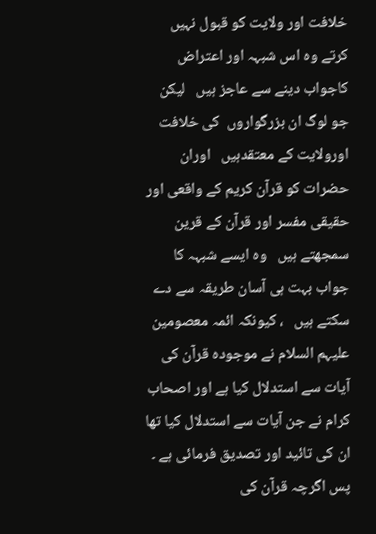خلافت اور ولایت کو قبول نہیں   کرتے وہ اس شبہہ اور اعتراض کاجواب دینے سے عاجز ہیں   لیکن جو لوگ ان بزرگواروں  کی خلافت اورولایت کے معتقدہیں   اوران حضرات کو قرآن کریم کے واقعی اور حقیقی مفسر اور قرآن کے قرین سمجھتے ہیں   وہ ایسے شبہہ کا جواب بہت ہی آسان طریقہ سے دے سکتے ہیں   ، کیونکہ ائمہ معصومین علیہم السلام نے موجودہ قرآن کی آیات سے استدلال کیا ہے اور اصحاب کرام نے جن آیات سے استدلال کیا تھا ان کی تائید اور تصدیق فرمائی ہے ۔ پس اگرچہ قرآن کی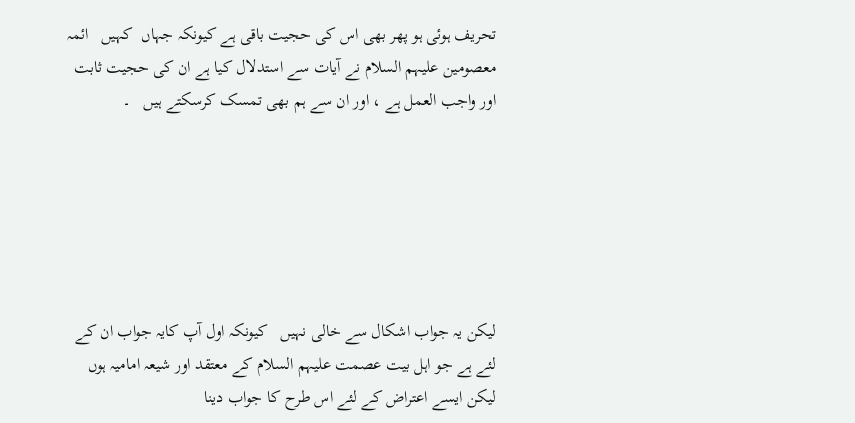تحریف ہوئی ہو پھر بھی اس کی حجیت باقی ہے کیونکہ جہاں  کہیں   ائمہ معصومین علیہم السلام نے آیات سے استدلال کیا ہے ان کی حجیت ثابت اور واجب العمل ہے ، اور ان سے ہم بھی تمسک کرسکتے ہیں   ۔






لیکن یہ جواب اشکال سے خالی نہیں   کیونکہ اول آپ کایہ جواب ان کے لئے ہے جو اہل بیت عصمت علیہم السلام کے معتقد اور شیعہ امامیہ ہوں  لیکن ایسے اعتراض کے لئے اس طرح کا جواب دینا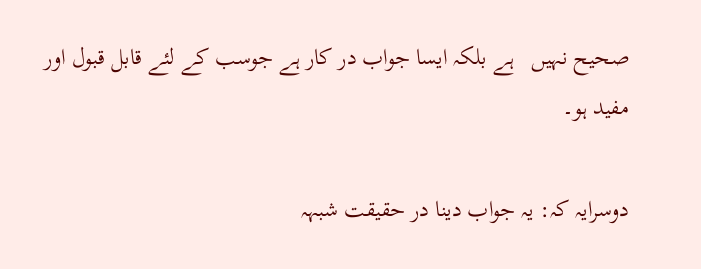صحیح نہیں   ہے بلکہ ایسا جواب در کار ہے جوسب کے لئے قابل قبول اور مفید ہو۔

دوسرایہ کہ: یہ جواب دینا در حقیقت شبہہ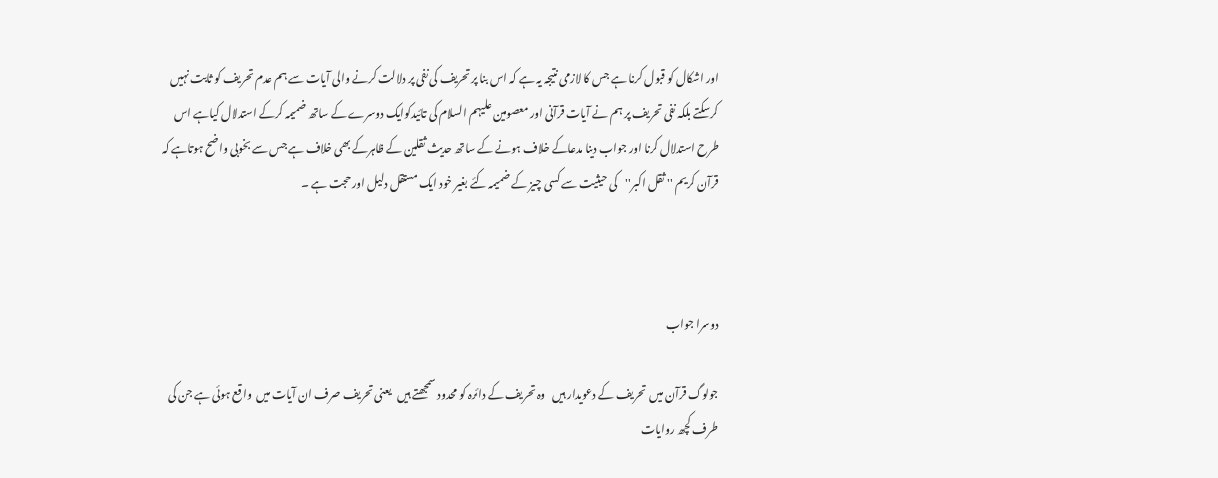اور اشکال کو قبول کرنا ہے جس کا لازمی نتیجہ یہ ہے کہ اس بنا پر تحریف کی نفی پر دلالت کرنے والی آیات سے ہم عدم تحریف کو ثابت نہیں   کرسکتے بلکہ نفی تحریف پر ہم نے آیات قرآنی اور معصومین علیہم السلام کی تائیدکوایک دوسرے کے ساتھ ضمیمہ کرکے استدلال کیاہے اس طرح استدلال کرنا اور جواب دینا مدعاکے خلاف ہونے کے ساتھ حدیث ثقلین کے ظاہرکے بھی خلاف ہے جس سے بخوبی واضح ہوتاہے کہ قرآن کریم '' ثقل اکبر''کی حیثیت سے کسی چیز کے ضمیمہ کئے بغیر خود ایک مستقل دلیل اور حجت ہے ۔



دوسرا جواب

جولوگ قرآن میں  تحریف کے دعویدار ہیں   وہ تحریف کے دائرہ کو محدود سمجھتے ہیں   یعنی تحریف صرف ان آیات میں  واقع ہوئی ہے جن کی طرف کچھ روایات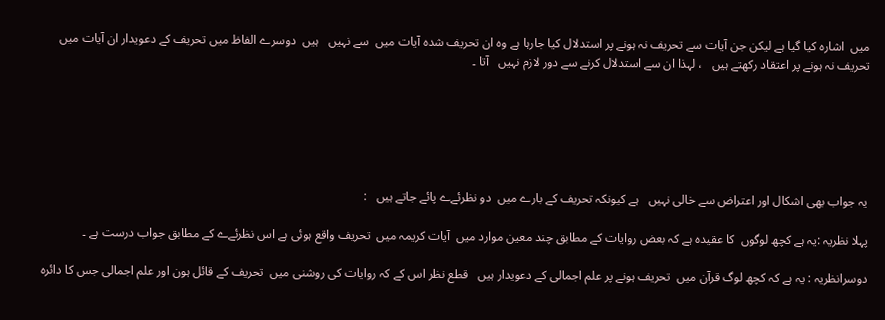میں  اشارہ کیا گیا ہے لیکن جن آیات سے تحریف نہ ہونے پر استدلال کیا جارہا ہے وہ ان تحریف شدہ آیات میں  سے نہیں   ہیں  دوسرے الفاظ میں تحریف کے دعویدار ان آیات میں  تحریف نہ ہونے پر اعتقاد رکھتے ہیں   ، لہذا ان سے استدلال کرنے سے دور لازم نہیں   آتا ۔






یہ جواب بھی اشکال اور اعتراض سے خالی نہیں   ہے کیونکہ تحریف کے بارے میں  دو نظرئےے پائے جاتے ہیں   :

پہلا نظریہ :یہ ہے کچھ لوگوں  کا عقیدہ ہے کہ بعض روایات کے مطابق چند معین موارد میں  آیات کریمہ میں  تحریف واقع ہوئی ہے اس نظرئےے کے مطابق جواب درست ہے ۔

دوسرانظریہ : یہ ہے کہ کچھ لوگ قرآن میں  تحریف ہونے پر علم اجمالی کے دعویدار ہیں   قطع نظر اس کے کہ روایات کی روشنی میں  تحریف کے قائل ہون اور علم اجمالی جس کا دائرہ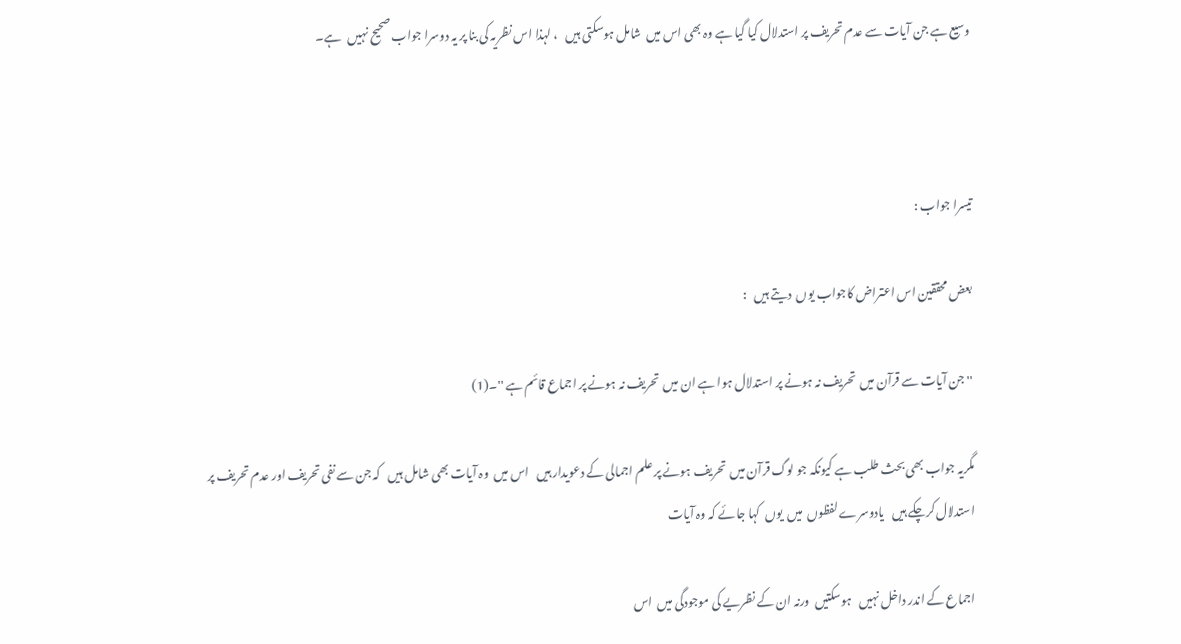وسیع ہے جن آیات سے عدم تحریف پر استدلال کیا گیا ہے وہ بھی اس میں  شامل ہوسکتی ہیں   ، لہذا اس نظریہ کی بنا پر یہ دوسرا جواب صحیح نہیں   ہے۔



تیسرا جواب :

بعض محققین اس اعتراض کاجواب یوں  دیتے ہیں   :

'' جن آیات سے قرآن میں  تحریف نہ ہونے پر استدلال ہوا ہے ان میں  تحریف نہ ہونے پر اجماع قائم ہے ''۔(1)

مگریہ جواب بھی بحث طلب ہے کیونکہ جو لوگ قرآن میں  تحریف ہونے پر علم اجمالی کے دعویدار ہیں   اس میں  وہ آیات بھی شامل ہیں   کہ جن سے نفی تحریف اور عدم تحریف پر استدلال کرچکے ہیں   یادوسرے لفظوں  میں  یوں  کہا جائے کہ وہ آیات

اجماع کے اندر داخل نہیں   ہوسکتیں  ورنہ ان کے نظریے کی موجودگی میں  اس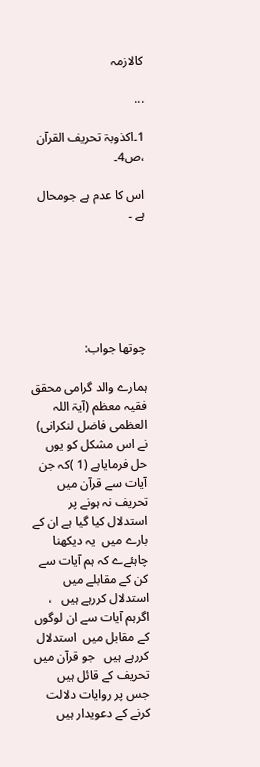کالازمہ

...

1۔اکذوبۃ تحریف القرآن ،ص4۔

اس کا عدم ہے جومحال ہے ۔






چوتھا جواب:

ہمارے والد گرامی محقق فقیہ معظم (آیۃ اللہ العظمی فاضل لنکرانی) نے اس مشکل کو یوں  حل فرمایاہے (1 )کہ جن آیات سے قرآن میں  تحریف نہ ہونے پر استدلال کیا گیا ہے ان کے بارے میں  یہ دیکھنا چاہئےے کہ ہم آیات سے کن کے مقابلے میں  استدلال کررہے ہیں   ، اگرہم آیات سے ان لوگوں  کے مقابل میں  استدلال کررہے ہیں   جو قرآن میں  تحریف کے قائل ہیں   جس پر روایات دلالت کرنے کے دعویدار ہیں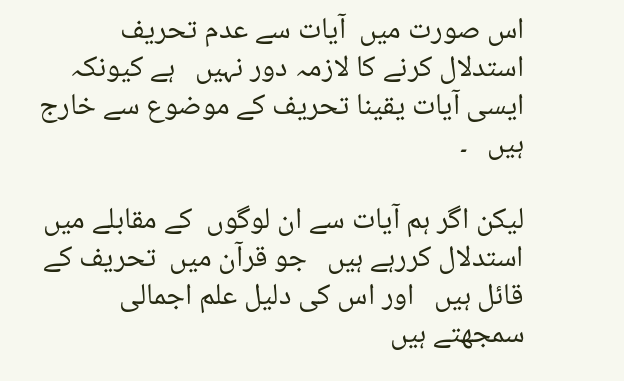اس صورت میں  آیات سے عدم تحریف استدلال کرنے کا لازمہ دور نہیں   ہے کیونکہ ایسی آیات یقینا تحریف کے موضوع سے خارج ہیں   ۔

لیکن اگر ہم آیات سے ان لوگوں  کے مقابلے میں  استدلال کررہے ہیں   جو قرآن میں  تحریف کے قائل ہیں   اور اس کی دلیل علم اجمالی سمجھتے ہیں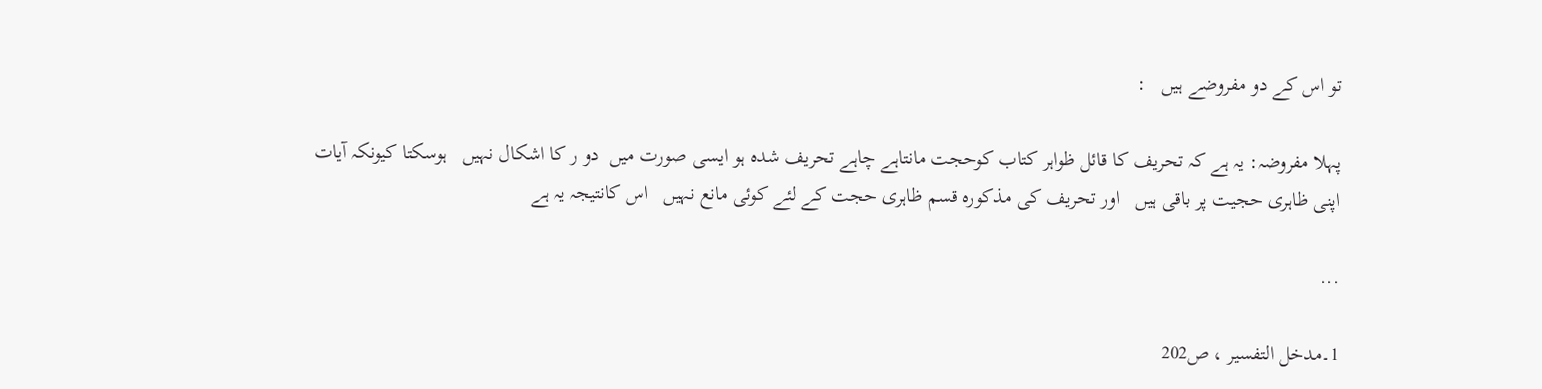تو اس کے دو مفروضے ہیں   :

پہلا مفروضہ: یہ ہے کہ تحریف کا قائل ظواہر کتاب کوحجت مانتاہے چاہے تحریف شدہ ہو ایسی صورت میں  دو ر کا اشکال نہیں   ہوسکتا کیونکہ آیات اپنی ظاہری حجیت پر باقی ہیں   اور تحریف کی مذکورہ قسم ظاہری حجت کے لئے کوئی مانع نہیں   اس کانتیجہ یہ ہے

...

1۔مدخل التفسیر ، ص202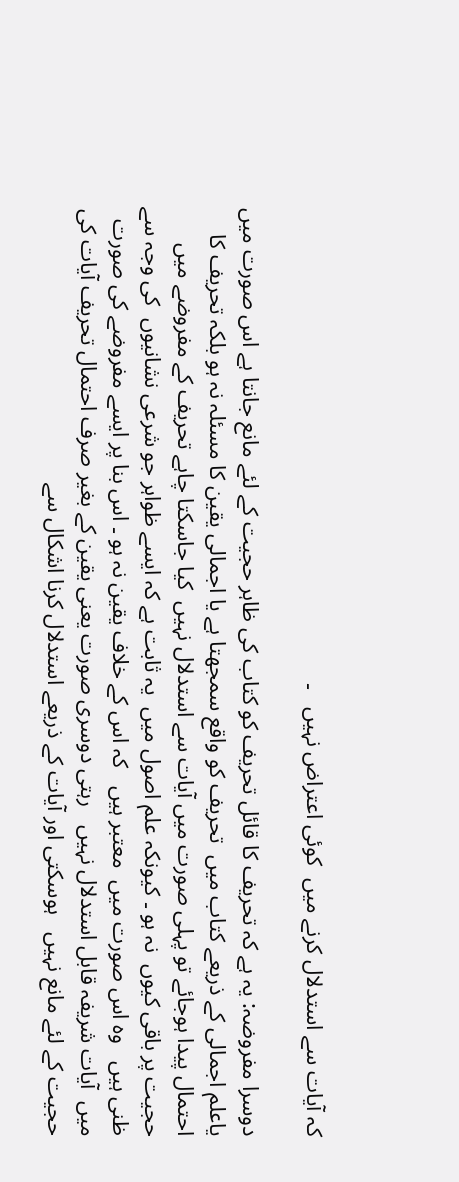کہ آیات سے استدلال کرنے میں  کوئی اعتراض نہیں   ۔

دوسرا مفروضہ: یہ ہے کہ تحریف کا قائل تحریف کو کتاب کی ظاہر حجیت کے لئے مانع جانتا ہے اس صورت میں  یاعلم اجمالی کے ذریعے کتاب میں  تحریف کو واقع سمجھتا ہے یا اجمالی یقین کا مسئلہ نہ ہو بلکہ تحریف کا احتمال پیدا ہوجائے تو پہلی صورت میں آیات سے استدلال نہیں  کیا جاسکتا چاہے تحریف کے مفروضے میں  حجیت پر باقی کیوں  نہ ہو ۔ کیونکہ علم اصول میں  یہ ثابت ہے کہ ایسے ظواہر جو شرعی نشانیوں  کی وجہ سے ظنی ہیں   وہ اس صورت میں  معتبر ہیں   کہ اس کے خلاف یقین نہ ہو ۔ اس بنا پر ایسے مفروضے کی صورت میں  آیات شریفہ قابل استدلال نہیں   رہتی دوسری صورت یعنی یقین کے بغیر صرف احتمال تحریف آیات کی حجیت کے لئے مانع نہیں   ہوسکتی اور آیات کے ذریعے استدلال کرنا اشکال سے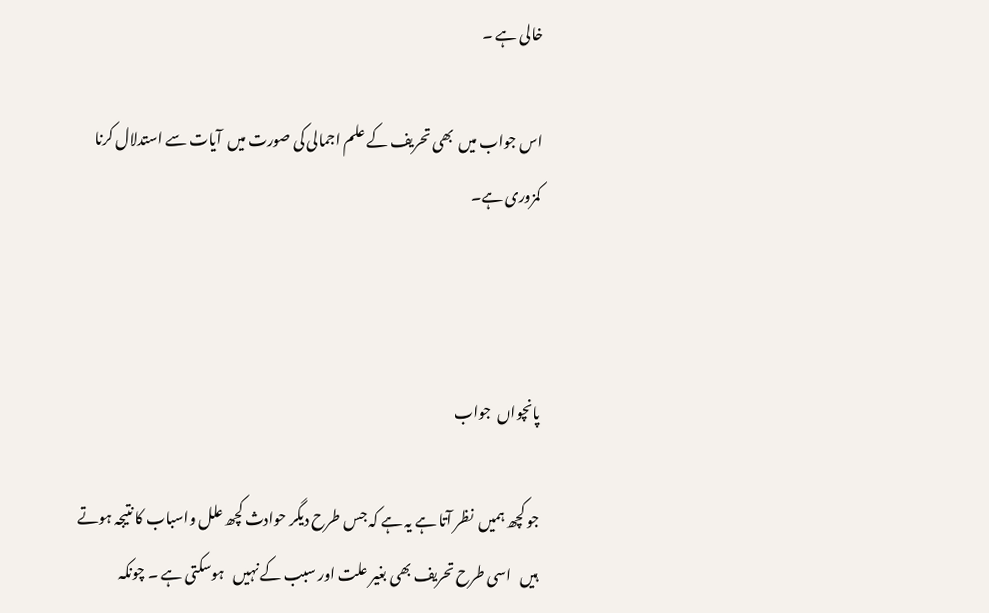خالی ہے ۔

اس جواب میں  بھی تحریف کے علم اجمالی کی صورت میں  آیات سے استدلال کرنا کمزوری ہے۔



پانچواں  جواب

جو کچھ ہمیں  نظر آتا ہے یہ ہے کہ جس طرح دیگر حوادث کچھ علل واسباب کا نتیجہ ہوتے ہیں   اسی طرح تحریف بھی بغیر علت اور سبب کے نہیں   ہوسکتی ہے ۔ چونکہ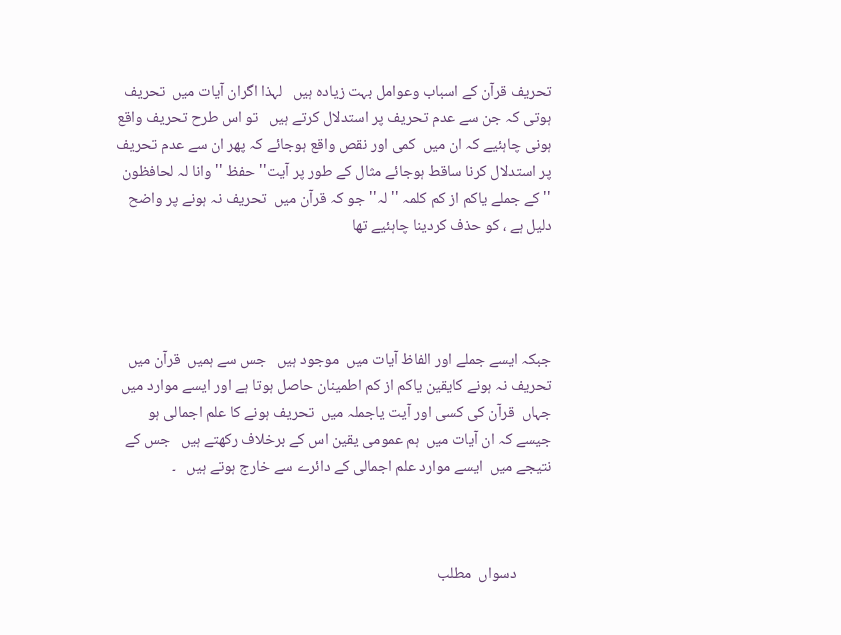تحریف قرآن کے اسباب وعوامل بہت زیادہ ہیں   لہذا اگران آیات میں  تحریف ہوتی کہ جن سے عدم تحریف پر استدلال کرتے ہیں   تو اس طرح تحریف واقع ہونی چاہئیے کہ ان میں  کمی اور نقص واقع ہوجائے کہ پھر ان سے عدم تحریف پر استدلال کرنا ساقط ہوجائے مثال کے طور پر آیت'' حفظ '' وانا لہ لحافظون '' کے جملے یاکم از کم کلمہ '' لہ'' جو کہ قرآن میں  تحریف نہ ہونے پر واضح دلیل ہے ، کو حذف کردینا چاہئیے تھا




جبکہ ایسے جملے اور الفاظ آیات میں  موجود ہیں   جس سے ہمیں  قرآن میں  تحریف نہ ہونے کایقین یاکم از کم اطمینان حاصل ہوتا ہے اور ایسے موارد میں  جہاں  قرآن کی کسی اور آیت یاجملہ میں  تحریف ہونے کا علم اجمالی ہو جیسے کہ ان آیات میں  ہم عمومی یقین اس کے برخلاف رکھتے ہیں   جس کے نتیجے میں  ایسے موارد علم اجمالی کے دائرے سے خارج ہوتے ہیں   ۔



          دسواں  مطلب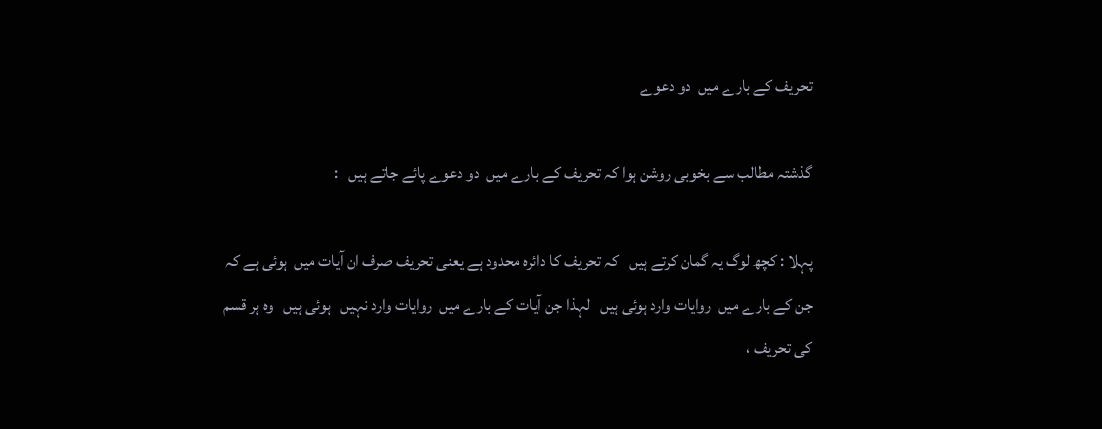تحریف کے بارے میں  دو دعوے

گذشتہ مطالب سے بخوبی روشن ہوا کہ تحریف کے بارے میں  دو دعوے پائے جاتے ہیں   :

پہلا : کچھ لوگ یہ گمان کرتے ہیں   کہ تحریف کا دائرہ محدود ہے یعنی تحریف صرف ان آیات میں  ہوئی ہے کہ جن کے بارے میں  روایات وارد ہوئی ہیں   لہذا جن آیات کے بارے میں  روایات وارد نہیں   ہوئی ہیں   وہ ہر قسم کی تحریف ،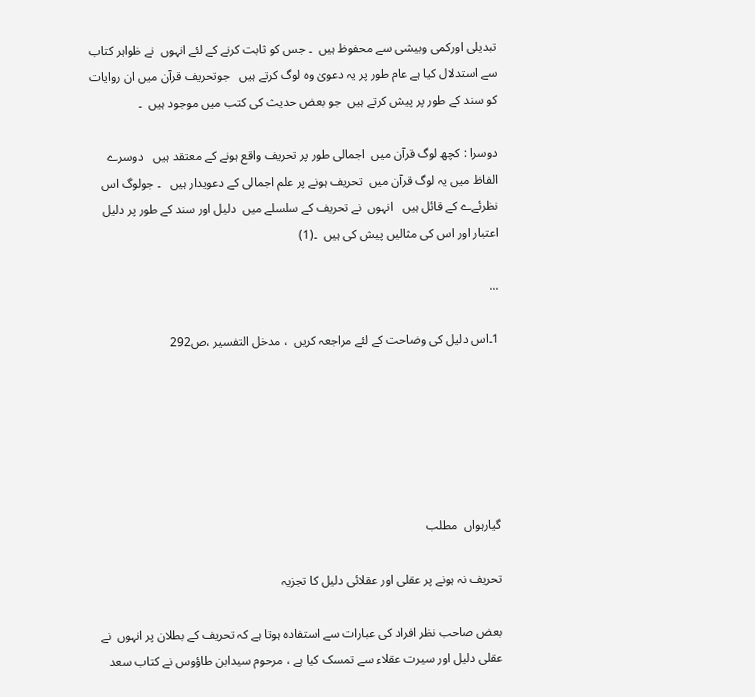تبدیلی اورکمی وبیشی سے محفوظ ہیں  ۔ جس کو ثابت کرنے کے لئے انہوں  نے ظواہر کتاب سے استدلال کیا ہے عام طور پر یہ دعویٰ وہ لوگ کرتے ہیں   جوتحریف قرآن میں ان روایات کو سند کے طور پر پیش کرتے ہیں  جو بعض حدیث کی کتب میں موجود ہیں  ۔

دوسرا : کچھ لوگ قرآن میں  اجمالی طور پر تحریف واقع ہونے کے معتقد ہیں   دوسرے الفاظ میں یہ لوگ قرآن میں  تحریف ہونے پر علم اجمالی کے دعویدار ہیں   ۔ جولوگ اس نظرئےے کے قائل ہیں   انہوں  نے تحریف کے سلسلے میں  دلیل اور سند کے طور پر دلیل اعتبار اور اس کی مثالیں پیش کی ہیں  ۔(1)

...

1۔اس دلیل کی وضاحت کے لئے مراجعہ کریں  ، مدخل التفسیر ،ص292






گیارہواں  مطلب

تحریف نہ ہونے پر عقلی اور عقلائی دلیل کا تجزیہ

بعض صاحب نظر افراد کی عبارات سے استفادہ ہوتا ہے کہ تحریف کے بطلان پر انہوں  نے عقلی دلیل اور سیرت عقلاء سے تمسک کیا ہے ، مرحوم سیدابن طاؤوس نے کتاب سعد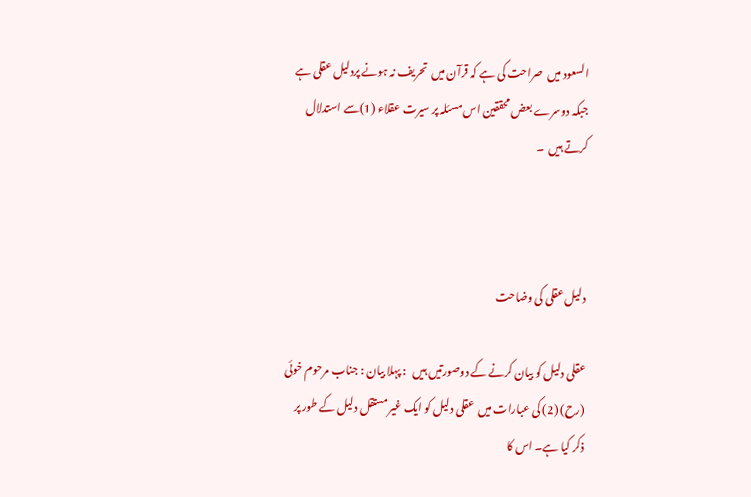السعود میں  صراحت کی ہے کہ قرآن میں  تحریف نہ ہونے پردلیل عقلی ہے جبکہ دوسرے بعض محققین اس مسئلہ پر سیرت عقلاء (1)سے استدلال کرتے ہیں  ۔



دلیل عقلی کی وضاحت

عقلی دلیل کو بیان کرنے کے دوصورتیں ہیں   : پہلا بیان : جناب مرحوم خوئی (رح) (2) کی عبارات میں  عقلی دلیل کو ایک غیر مستقل دلیل کے طور پر ذکر کیا ہے۔ اس کا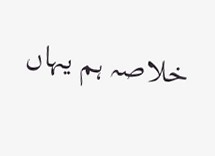خلاصہ ہم یہاں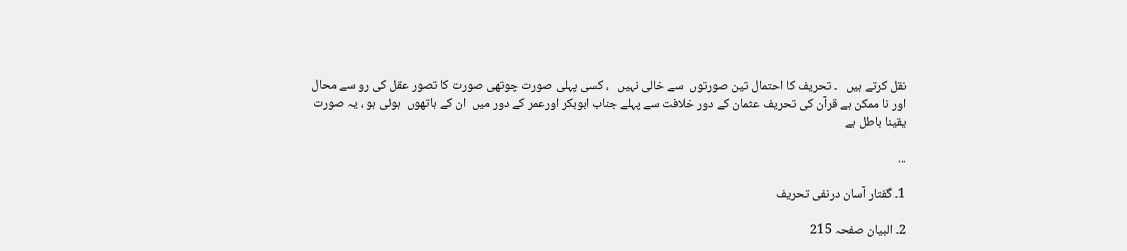نقل کرتے ہیں   ۔ تحریف کا احتمال تین صورتوں  سے خالی نہیں   ، کسی پہلی صورت چوتھی صورت کا تصور عقل کی رو سے محال اور نا ممکن ہے قرآن کی تحریف عثمان کے دور خلافت سے پہلے جناب ابوبکر اورعمر کے دور میں  ان کے ہاتھوں  ہوئی ہو ، یہ صورت یقینا باطل ہے

...

1۔ گفتار آسان درنفی تحریف

2۔ البیان صفحہ 215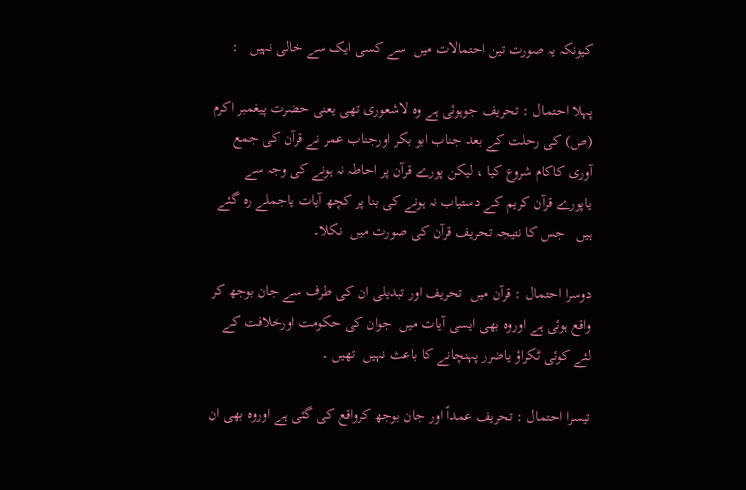کیونکہ یہ صورت تین احتمالات میں  سے کسی ایک سے خالی نہیں   :

پہلا احتمال : تحریف جوہوئی ہے وہ لاشعوری تھی یعنی حضرت پیغمبر اکرم (ص) کی رحلت کے بعد جناب ابو بکر اورجناب عمر نے قرآن کی جمع آوری کاکام شروع کیا ، لیکن پورے قرآن پر احاطہ نہ ہونے کی وجہ سے یاپورے قرآن کریم کے دستیاب نہ ہونے کی بنا پر کچھ آیات یاجملے رہ گئے ہیں   جس کا نتیجہ تحریف قرآن کی صورت میں  نکلا۔

دوسرا احتمال : قرآن میں  تحریف اور تبدیلی ان کی طرف سے جان بوجھ کر واقع ہوئی ہے اوروہ بھی ایسی آیات میں  جوان کی حکومت اورخلافت کے لئے کوئی ٹکراؤ یاضرر پہنچانے کا باعث نہیں  تھیں ۔

تیسرا احتمال : تحریف عمداً اور جان بوجھ کرواقع کی گئی ہے اوروہ بھی ان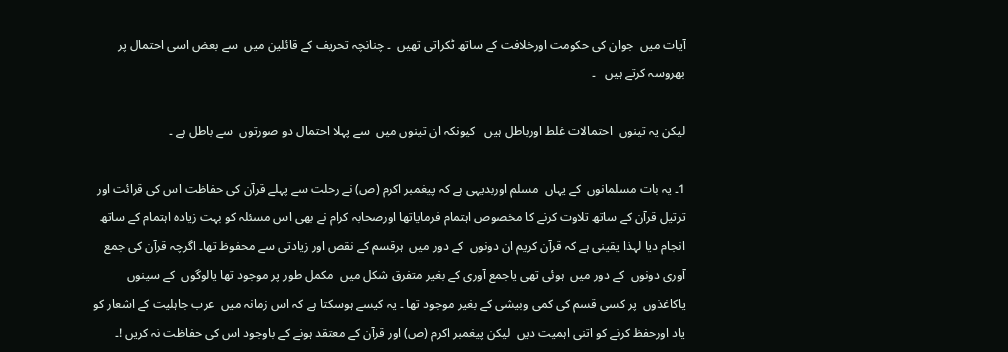آیات میں  جوان کی حکومت اورخلافت کے ساتھ ٹکراتی تھیں  ۔ چنانچہ تحریف کے قائلین میں  سے بعض اسی احتمال پر بھروسہ کرتے ہیں   ۔

لیکن یہ تینوں  احتمالات غلط اورباطل ہیں   کیونکہ ان تینوں میں  سے پہلا احتمال دو صورتوں  سے باطل ہے ۔

1۔ یہ بات مسلمانوں  کے یہاں  مسلم اوربدیہی ہے کہ پیغمبر اکرم (ص) نے رحلت سے پہلے قرآن کی حفاظت اس کی قرائت اور ترتیل قرآن کے ساتھ تلاوت کرنے کا مخصوص اہتمام فرمایاتھا اورصحابہ کرام نے بھی اس مسئلہ کو بہت زیادہ اہتمام کے ساتھ انجام دیا لہذا یقینی ہے کہ قرآن کریم ان دونوں  کے دور میں  ہرقسم کے نقص اور زیادتی سے محفوظ تھا۔ اگرچہ قرآن کی جمع آوری دونوں  کے دور میں  ہوئی تھی یاجمع آوری کے بغیر متفرق شکل میں  مکمل طور پر موجود تھا یالوگوں  کے سینوں  یاکاغذوں  پر کسی قسم کی کمی وبیشی کے بغیر موجود تھا ۔ یہ کیسے ہوسکتا ہے کہ اس زمانہ میں  عرب جاہلیت کے اشعار کو یاد اورحفظ کرنے کو اتنی اہمیت دیں  لیکن پیغمبر اکرم (ص) اور قرآن کے معتقد ہونے کے باوجود اس کی حفاظت نہ کریں !۔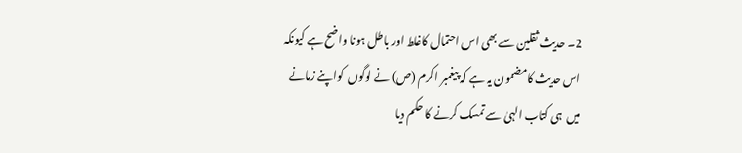2۔ حدیث ثقلین سے بھی اس احتمال کاغلط اور باطل ہونا واضح ہے کیونکہ اس حدیث کامضمون یہ ہے کہ پیغمبر اکرم (ص) نے لوگوں  کواپنے زمانے میں  ہی کتاب الہیٰ سے تمسک کرنے کا حکم دیا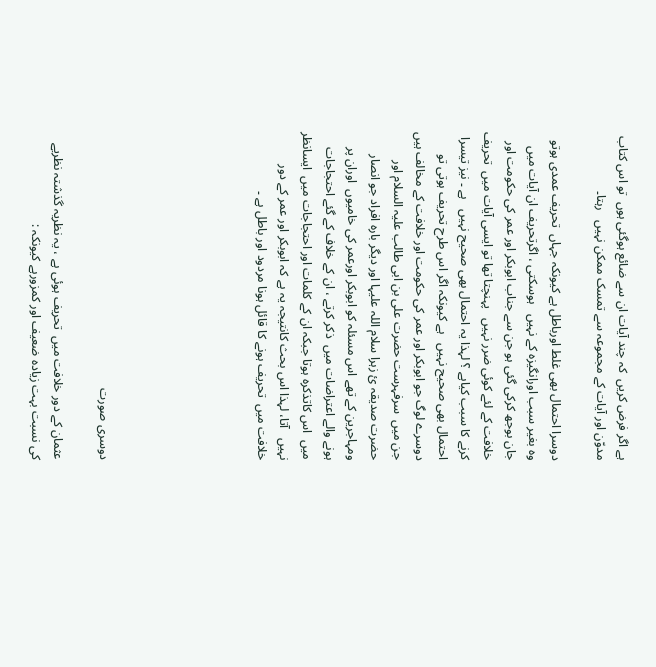ہے اگر فرض کریں  کہ چند آیات ان سے ضائع ہوگئی ہوں  تو اس کتاب مدوّن اور آیات کے مجموعہ سے تمسک ممکن نہیں   رہتا۔

دوسرا احتمال بھی غلط اورباطل ہے کیونکہ جہاں  تحریف عمدی ہوتو وہ بغیر سبب اورانگیزہ کے نہیں   ہوسکتی ، اگرتحریف ان آیات میں  جان بوجھ کرکی گئی ہو جن سے جناب ابوبکر اور عمر کی حکومت اور خلافت کے لئے کوئی ضرر نہیں   پہنچتا تھا تو ایسی آیات میں  تحریف کرنے کا سبب کیاہے ؟ لہذا یہ احتمال بھی صحیح نہیں   ہے ۔ نیز تیسرا احتمال بھی صحیح نہیں   ہے کیونکہ اگر اس طرح تحریف ہوتی تو دوسرے لوگ جو ابوبکر اور عمر کی حکومت اور خلافت کے مخالف ہیں   جن میں  سرفہرست حضرت علی بن ابی طالب علیہ السلام اور حضرت صدیقہ ئ زہرا سلام اللہ علیہا اور دیگر بارہ افراد جو انصار ومہاجرین کے تھے اس مسئلہ کو ابوبکر اورعمر کی خامیوں  اوران پر ہونے والے اعتراضات میں  ذکر کرتے ، ان کے خلاف کے گئے احتجاجات میں  اس کاتذکرہ ہوتا جبکہ ان کے کلمات اور احتجاجات میں  ایسانظر نہیں   آتا، لہذا اس بحث کانتیجہ یہ ہے کہ ابوبکر اور عمر کے دور خلافت میں  تحریف ہونے کا قائل ہونا مردود اور باطل ہے ۔






دوسری صورت

عثمان کے دور خلافت میں  تحریف ہوئی ہے ، یہ نظریہ گذشتہ نظریے کی نسبت بہت زیادہ ضعیف اور کمزورہے کیونکہ :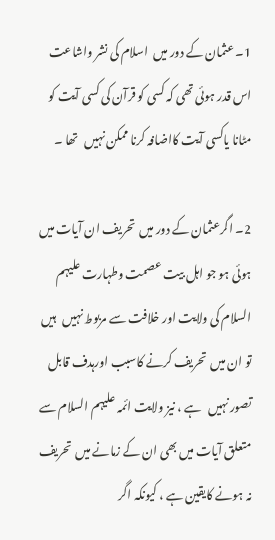1۔ عثمان کے دور میں  اسلام کی نشر واشاعت اس قدر ہوئی تھی کہ کسی کو قرآن کی کسی آیت کو مٹانا یاکسی آیت کااضافہ کرنا ممکن نہیں   تھا ۔

2۔ اگرعثمان کے دور میں  تحریف ان آیات میں  ہوئی ہو جو اہل بیت عصمت وطہارت علیہم السلام کی ولایت اور خلافت سے مربوط نہیں   ہیں   تو ان میں  تحریف کرنے کاسبب اورہدف قابل تصور نہیں   ہے ، نیز ولایت ائمہ علیہم السلام سے متعلق آیات میں بھی ان کے زمانے میں  تحریف نہ ہونے کایقین ہے ، کیونکہ اگر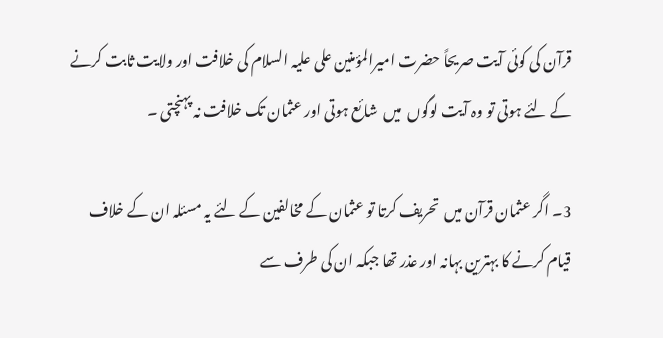قرآن کی کوئی آیت صریحاً حضرت امیرالمؤمنین علی علیہ السلام کی خلافت اور ولایت ثابت کرنے کے لئے ہوتی تو وہ آیت لوگوں  میں  شائع ہوتی اور عثمان تک خلافت نہ پہنچتی ۔

3۔ اگر عثمان قرآن میں  تحریف کرتا تو عثمان کے مخالفین کے لئے یہ مسئلہ ان کے خلاف قیام کرنے کا بہترین بہانہ اور عذر تھا جبکہ ان کی طرف سے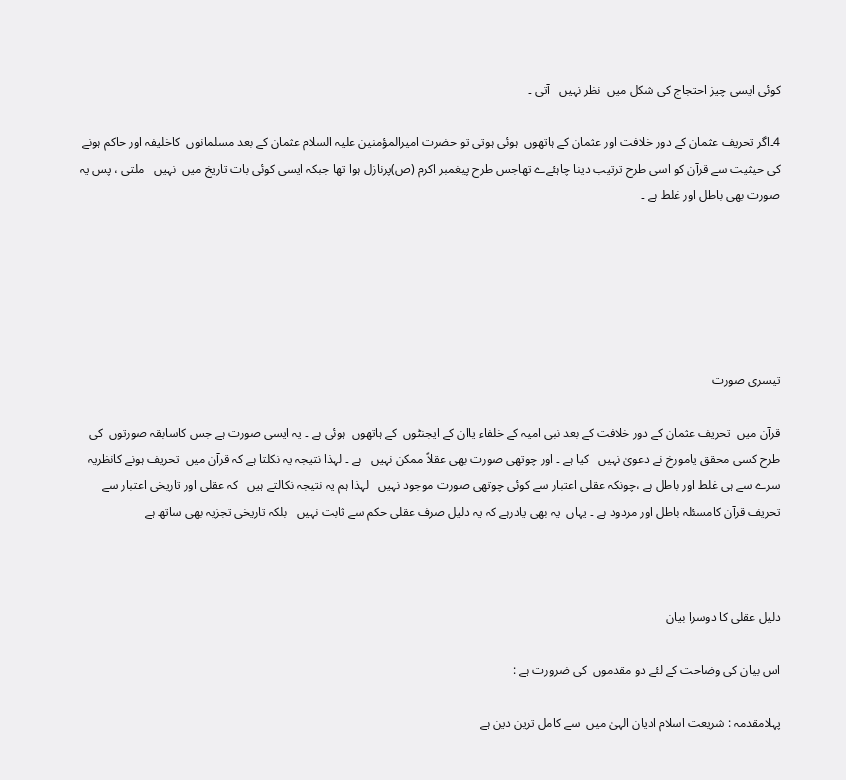کوئی ایسی چیز احتجاج کی شکل میں  نظر نہیں   آتی ۔

4۔اگر تحریف عثمان کے دور خلافت اور عثمان کے ہاتھوں  ہوئی ہوتی تو حضرت امیرالمؤمنین علیہ السلام عثمان کے بعد مسلمانوں  کاخلیفہ اور حاکم ہونے کی حیثیت سے قرآن کو اسی طرح ترتیب دینا چاہئےے تھاجس طرح پیغمبر اکرم (ص)پرنازل ہوا تھا جبکہ ایسی کوئی بات تاریخ میں  نہیں   ملتی ، پس یہ صورت بھی باطل اور غلط ہے ۔






تیسری صورت

قرآن میں  تحریف عثمان کے دور خلافت کے بعد نبی امیہ کے خلفاء یاان کے ایجنٹوں  کے ہاتھوں  ہوئی ہے ۔ یہ ایسی صورت ہے جس کاسابقہ صورتوں  کی طرح کسی محقق یامورخ نے دعویٰ نہیں   کیا ہے ۔ اور چوتھی صورت بھی عقلاً ممکن نہیں   ہے ۔ لہذا نتیجہ یہ نکلتا ہے کہ قرآن میں  تحریف ہونے کانظریہ سرے سے ہی غلط اور باطل ہے ،چونکہ عقلی اعتبار سے کوئی چوتھی صورت موجود نہیں   لہذا ہم یہ نتیجہ نکالتے ہیں   کہ عقلی اور تاریخی اعتبار سے تحریف قرآن کامسئلہ باطل اور مردود ہے ۔ یہاں  یہ بھی یادرہے کہ یہ دلیل صرف عقلی حکم سے ثابت نہیں   بلکہ تاریخی تجزیہ بھی ساتھ ہے



دلیل عقلی کا دوسرا بیان

اس بیان کی وضاحت کے لئے دو مقدموں  کی ضرورت ہے :

پہلامقدمہ : شریعت اسلام ادیان الہیٰ میں  سے کامل ترین دین ہے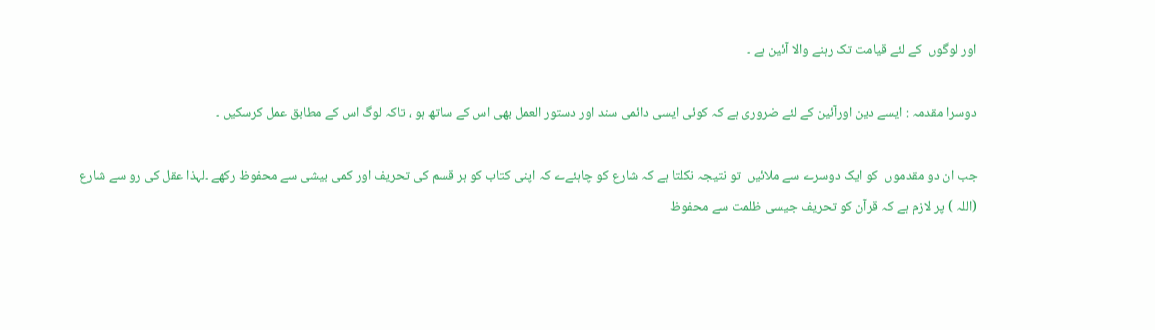اور لوگوں  کے لئے قیامت تک رہنے والا آئین ہے ۔

دوسرا مقدمہ : ایسے دین اورآئین کے لئے ضروری ہے کہ کوئی ایسی دائمی سند اور دستور العمل بھی اس کے ساتھ ہو ، تاکہ لوگ اس کے مطابق عمل کرسکیں ۔

جب ان دو مقدموں  کو ایک دوسرے سے ملائیں  تو نتیجہ نکلتا ہے کہ شارع کو چاہئےے کہ اپنی کتاب کو ہر قسم کی تحریف اور کمی بیشی سے محفوظ رکھے ۔لہذا عقل کی رو سے شارع (اللہ ) پر لازم ہے کہ قرآن کو تحریف جیسی ظلمت سے محفوظ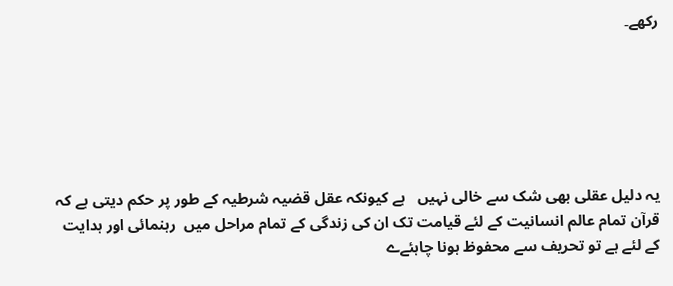رکھے۔






یہ دلیل عقلی بھی شک سے خالی نہیں   ہے کیونکہ عقل قضیہ شرطیہ کے طور پر حکم دیتی ہے کہ قرآن تمام عالم انسانیت کے لئے قیامت تک ان کی زندگی کے تمام مراحل میں  رہنمائی اور ہدایت کے لئے ہے تو تحریف سے محفوظ ہونا چاہئےے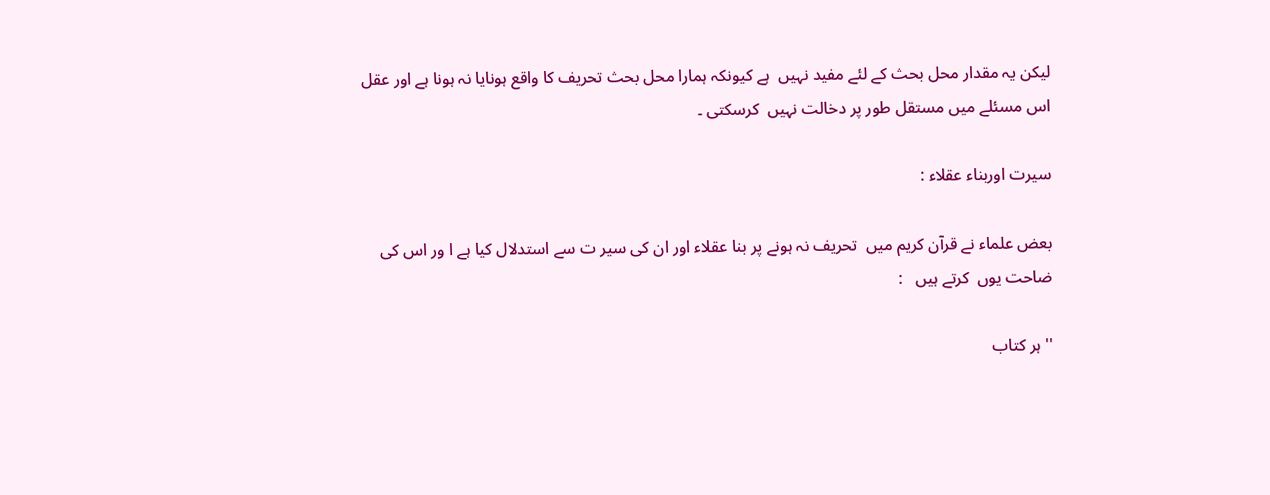لیکن یہ مقدار محل بحث کے لئے مفید نہیں  ہے کیونکہ ہمارا محل بحث تحریف کا واقع ہونایا نہ ہونا ہے اور عقل اس مسئلے میں مستقل طور پر دخالت نہیں  کرسکتی ۔

سیرت اوربناء عقلاء :

بعض علماء نے قرآن کریم میں  تحریف نہ ہونے پر بنا عقلاء اور ان کی سیر ت سے استدلال کیا ہے ا ور اس کی ضاحت یوں  کرتے ہیں   :

'' ہر کتاب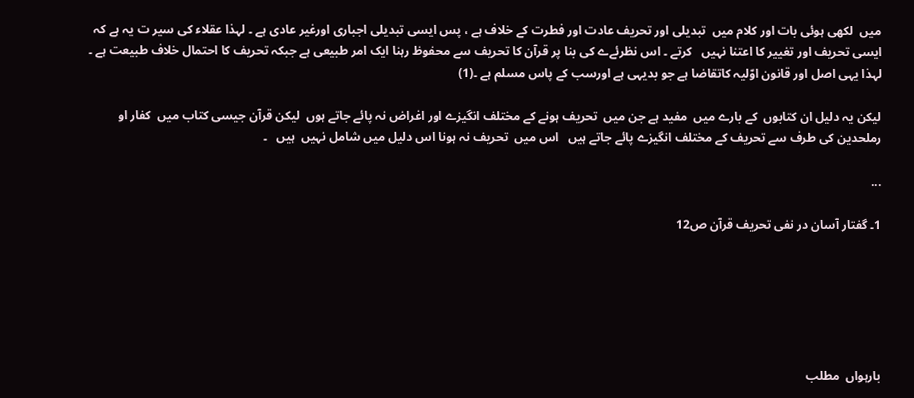میں  لکھی ہوئی بات اور کلام میں  تبدیلی اور تحریف عادت اور فطرت کے خلاف ہے ، پس ایسی تبدیلی اجباری اورغیر عادی ہے ۔ لہذا عقلاء کی سیر ت یہ ہے کہ ایسی تحریف اور تغییر کا اعتنا نہیں   کرتے ۔ اس نظرئےے کی بنا پر قرآن کا تحریف سے محفوظ رہنا ایک امر طبیعی ہے جبکہ تحریف کا احتمال خلاف طبیعت ہے ۔ لہذا یہی اصل اور قانون اوّلیہ کاتقاضا ہے جو بدیہی ہے اورسب کے پاس مسلم ہے ۔(1)

لیکن یہ دلیل ان کتابوں  کے بارے میں  مفید ہے جن میں  تحریف ہونے کے مختلف انگیزے اور اغراض نہ پائے جاتے ہوں  لیکن قرآن جیسی کتاب میں  کفار او رملحدین کی طرف سے تحریف کے مختلف انگیزے پائے جاتے ہیں   اس میں  تحریف نہ ہونا اس دلیل میں شامل نہیں  ہیں   ۔

...

1۔ گفتار آسان در نفی تحریف قرآن ص12






بارہواں  مطلب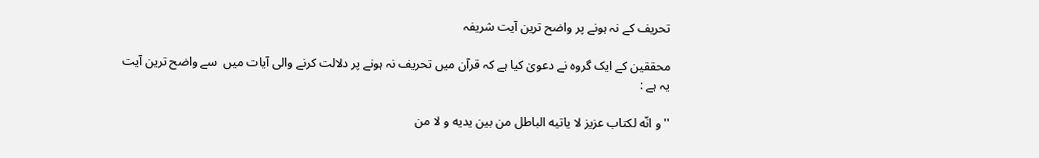تحریف کے نہ ہونے پر واضح ترین آیت شریفہ

محققین کے ایک گروہ نے دعویٰ کیا ہے کہ قرآن میں تحریف نہ ہونے پر دلالت کرنے والی آیات میں  سے واضح ترین آیت یہ ہے :

''و انّه لکتاب عزیز لا یاتیه الباطل من بین یدیه و لا من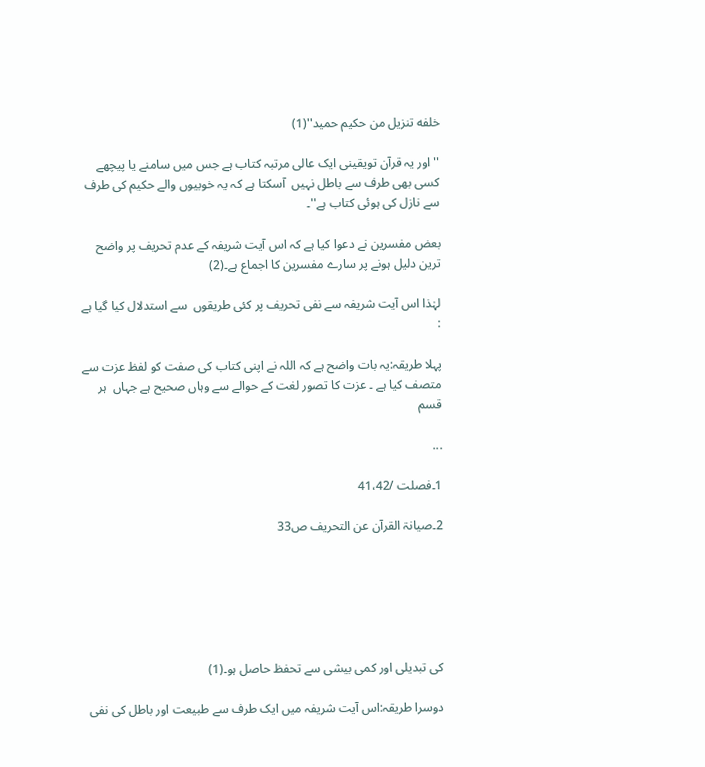خلفه تنزیل من حکیم حمید''(1)

''اور یہ قرآن تویقینی ایک عالی مرتبہ کتاب ہے جس میں سامنے یا پیچھے کسی بھی طرف سے باطل نہیں  آسکتا ہے کہ یہ خوبیوں والے حکیم کی طرف سے نازل کی ہوئی کتاب ہے''۔

بعض مفسرین نے دعوا کیا ہے کہ اس آیت شریفہ کے عدم تحریف پر واضح ترین دلیل ہونے پر سارے مفسرین کا اجماع ہے۔(2)

لہٰذا اس آیت شریفہ سے نفی تحریف پر کئی طریقوں  سے استدلال کیا گیا ہے :

پہلا طریقہ:یہ بات واضح ہے کہ اللہ نے اپنی کتاب کی صفت کو لفظ عزت سے متصف کیا ہے ۔ عزت کا تصور لغت کے حوالے سے وہاں صحیح ہے جہاں  ہر قسم

...

1۔فصلت /41،42

2۔صیانۃ القرآن عن التحریف ص33






کی تبدیلی اور کمی بیشی سے تحفظ حاصل ہو۔(1)

دوسرا طریقہ:اس آیت شریفہ میں ایک طرف سے طبیعت اور باطل کی نفی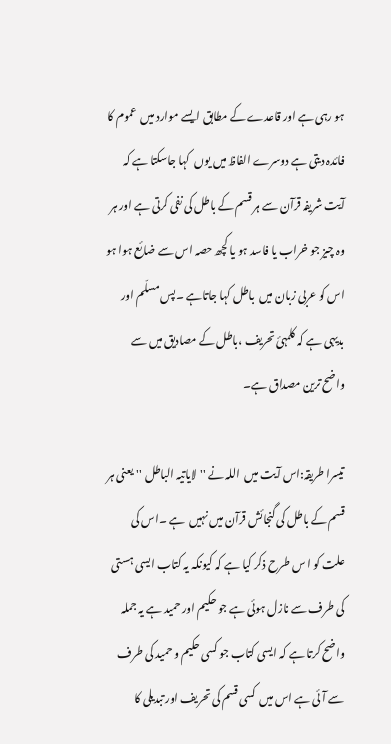ہو رہی ہے اور قاعدے کے مطابق ایسے موارد میں  عموم کا فائدہ دیتی ہے دوسرے الفاظ میں یوں  کہا جاسکتا ہے کہ آیت شریفہ قرآن سے ہر قسم کے باطل کی نفی کرتی ہے اور ہر وہ چیز جو خراب یا فاسد ہو یا کچھ حصہ اس سے ضائع ہوا ہو اس کو عربی زبان میں  باطل کہا جاتاہے ۔پس مسلّم اور بدیہی ہے کہ کلمہئ تحریف ،باطل کے مصادیق میں سے واضح ترین مصداق ہے۔

تیسرا طریقہ:اس آیت میں  اللہ نے ''لایاتیہ الباطل ''یعنی ہر قسم کے باطل کی گنجائش قرآن میں نہیں  ہے ۔اس کی علت کو ا س طرح ذکر کیا ہے کہ کیونکہ یہ کتاب ایسی ہستی کی طرف سے نازل ہوئی ہے جو حکیم اور حمید ہے یہ جملہ واضح کرتا ہے کہ ایسی کتاب جو کسی حکیم و حمید کی طرف سے آئی ہے اس میں  کسی قسم کی تحریف اور تبدیلی کا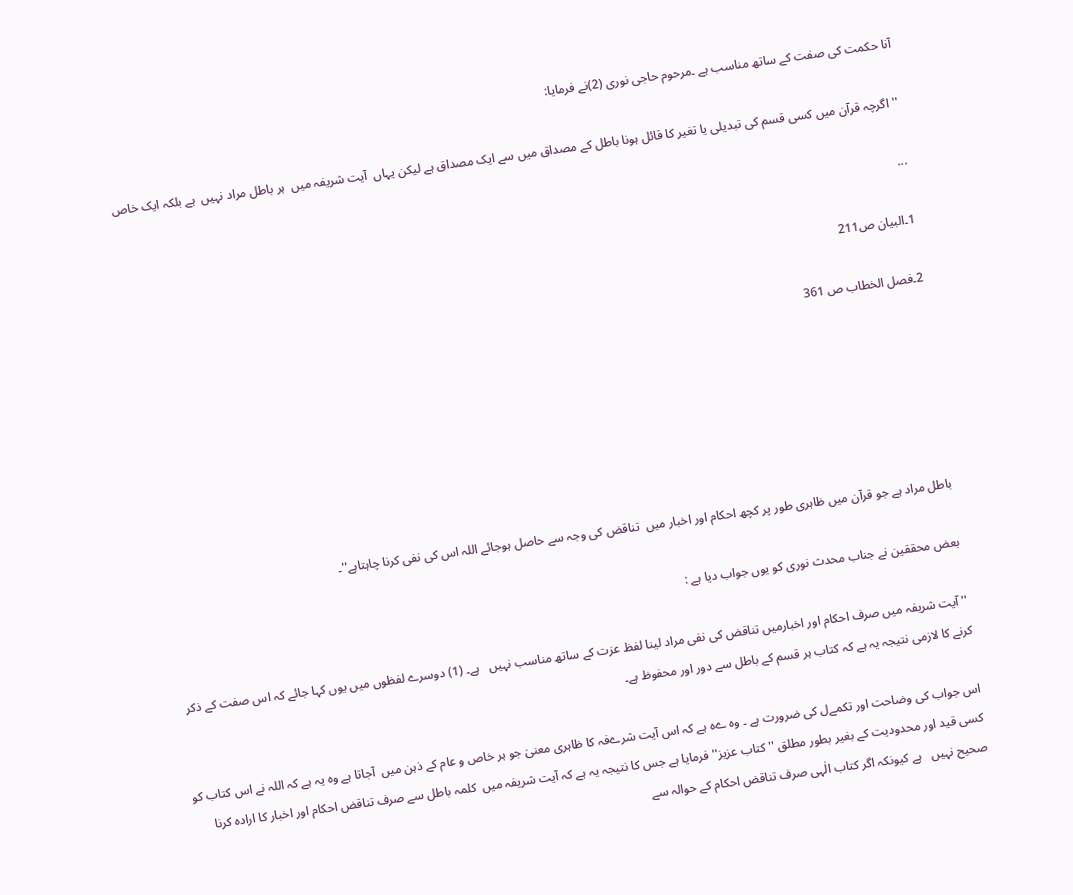آنا حکمت کی صفت کے ساتھ مناسب ہے ۔مرحوم حاجی نوری (2)نے فرمایا:

''اگرچہ قرآن میں کسی قسم کی تبدیلی یا تغیر کا قائل ہونا باطل کے مصداق میں سے ایک مصداق ہے لیکن یہاں  آیت شریفہ میں  ہر باطل مراد نہیں  ہے بلکہ ایک خاص

...

1۔البیان ص211

2۔فصل الخطاب ص 361






باطل مراد ہے جو قرآن میں ظاہری طور پر کچھ احکام اور اخبار میں  تناقض کی وجہ سے حاصل ہوجائے اللہ اس کی نفی کرنا چاہتاہے''۔

بعض محققین نے جناب محدث نوری کو یوں جواب دیا ہے :

''آیت شریفہ میں صرف احکام اور اخبارمیں تناقض کی نفی مراد لینا لفظ عزت کے ساتھ مناسب نہیں   ہے۔ (1) دوسرے لفظوں میں یوں کہا جائے کہ اس صفت کے ذکر کرنے کا لازمی نتیجہ یہ ہے کہ کتاب ہر قسم کے باطل سے دور اور محفوظ ہے۔

اس جواب کی وضاحت اور تکمےل کی ضرورت ہے ۔ وہ ےہ ہے کہ اس آیت شرےفہ کا ظاہری معنیٰ جو ہر خاص و عام کے ذہن میں  آجاتا ہے وہ یہ ہے کہ اللہ نے اس کتاب کو کسی قید اور محدودیت کے بغیر بطور مطلق ''کتاب عزیز'' فرمایا ہے جس کا نتیجہ یہ ہے کہ آیت شریفہ میں  کلمہ باطل سے صرف تناقض احکام اور اخبار کا ارادہ کرنا صحیح نہیں   ہے کیونکہ اگر کتاب الٰہی صرف تناقض احکام کے حوالہ سے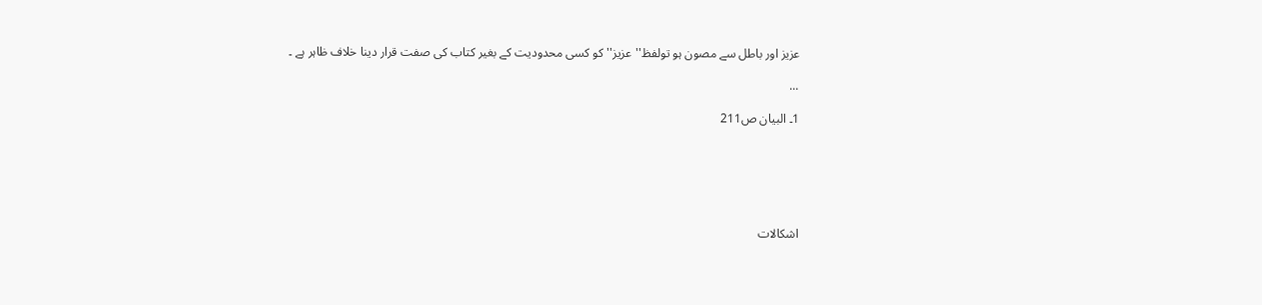عزیز اور باطل سے مصون ہو تولفظ''عزیز'' کو کسی محدودیت کے بغیر کتاب کی صفت قرار دینا خلاف ظاہر ہے ۔

...

1۔ البیان ص211






اشکالات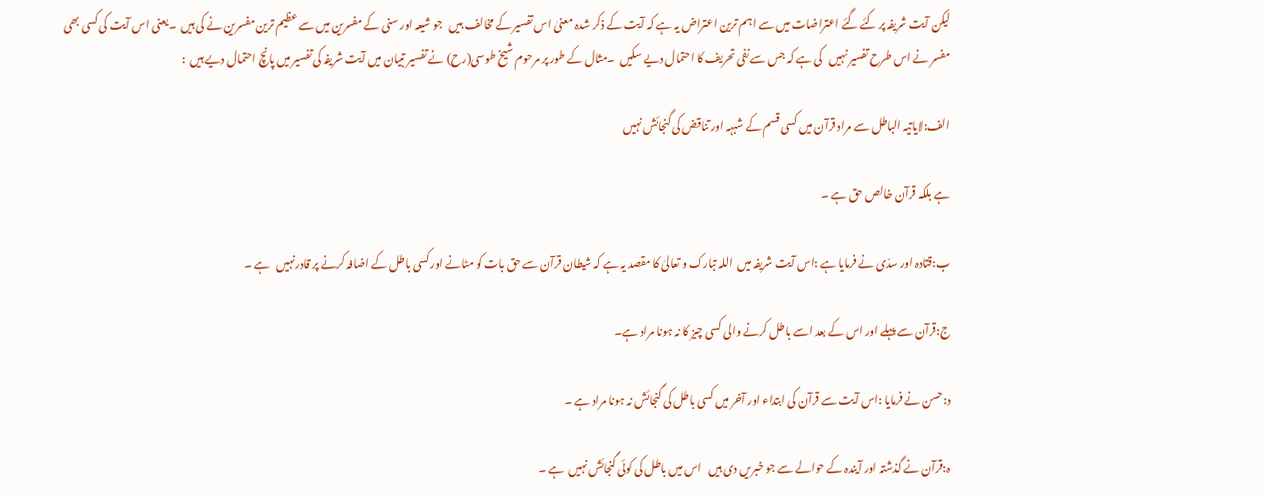لیکن آیت شریفہ پر کئے گئے اعتراضات میں سے اہم ترین اعتراض یہ ہے کہ آیت کے ذکر شدہ معنیٰ اس تفسیر کے مخالف ہیں   جو شیعہ اور سنی کے مفسرین میں سے عظیم ترین مفسرین نے کی ہیں  ۔یعنی اس آیت کی کسی بھی مفسر نے اس طرح تفسیر نہیں   کی ہے کہ جس سے نفی تحریف کا احتمال دیے سکیں  ۔مثال کے طور پر مرحوم شیخ طوسی(رح) نے تفسیر تبیان میں آیت شریفہ کی تفسیر میں پانچ احتمال دیے ہیں  :

الف:لایاتیہ الباطل سے مراد قرآن میں کسی قسم کے شبہہ اور تناقض کی گنجائش نہیں

ہے بلکہ قرآن خالص حق ہے ۔

ب:قتادہ اور سدّی نے فرمایا ہے :اس آیت شریفہ میں  اللہ تبارک و تعالیٰ کا مقصد یہ ہے کہ شیطان قرآن سے حق بات کو مٹانے اور کسی باطل کے اضافہ کرنے پر قادرنہیں   ہے ۔

ج:قرآن سے پہلے اور اس کے بعد اسے باطل کرنے والی کسی چیز کا نہ ہونا مراد ہے۔

د:حسن نے فرمایا :اس آیت سے قرآن کی ابتداء اور آخر میں کسی باطل کی گنجائش نہ ہونا مراد ہے ۔

ہ:قرآن نے گذشتہ اور آیندہ کے حوالے سے جو خبریں دی ہیں   اس میں باطل کی کوئی گنجائش نہیں  ہے ۔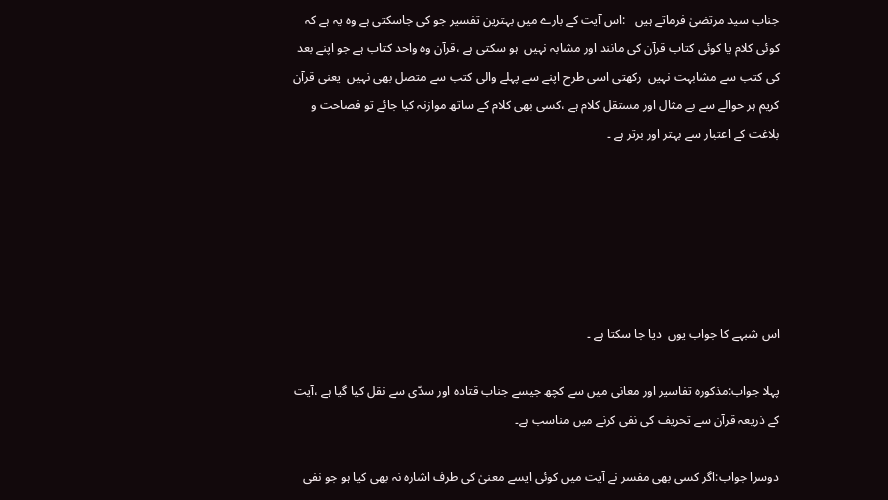جناب سید مرتضیٰ فرماتے ہیں   :اس آیت کے بارے میں بہترین تفسیر جو کی جاسکتی ہے وہ یہ ہے کہ کوئی کلام یا کوئی کتاب قرآن کی مانند اور مشابہ نہیں  ہو سکتی ہے ،قرآن وہ واحد کتاب ہے جو اپنے بعد کی کتب سے مشابہت نہیں  رکھتی اسی طرح اپنے سے پہلے والی کتب سے متصل بھی نہیں  یعنی قرآن کریم ہر حوالے سے بے مثال اور مستقل کلام ہے ،کسی بھی کلام کے ساتھ موازنہ کیا جائے تو فصاحت و بلاغت کے اعتبار سے بہتر اور برتر ہے ۔






اس شبہے کا جواب یوں  دیا جا سکتا ہے ۔

پہلا جواب:مذکورہ تفاسیر اور معانی میں سے کچھ جیسے جناب قتادہ اور سدّی سے نقل کیا گیا ہے ،آیت کے ذریعہ قرآن سے تحریف کی نفی کرنے میں مناسب ہے۔

دوسرا جواب:اگر کسی بھی مفسر نے آیت میں کوئی ایسے معنیٰ کی طرف اشارہ نہ بھی کیا ہو جو نفی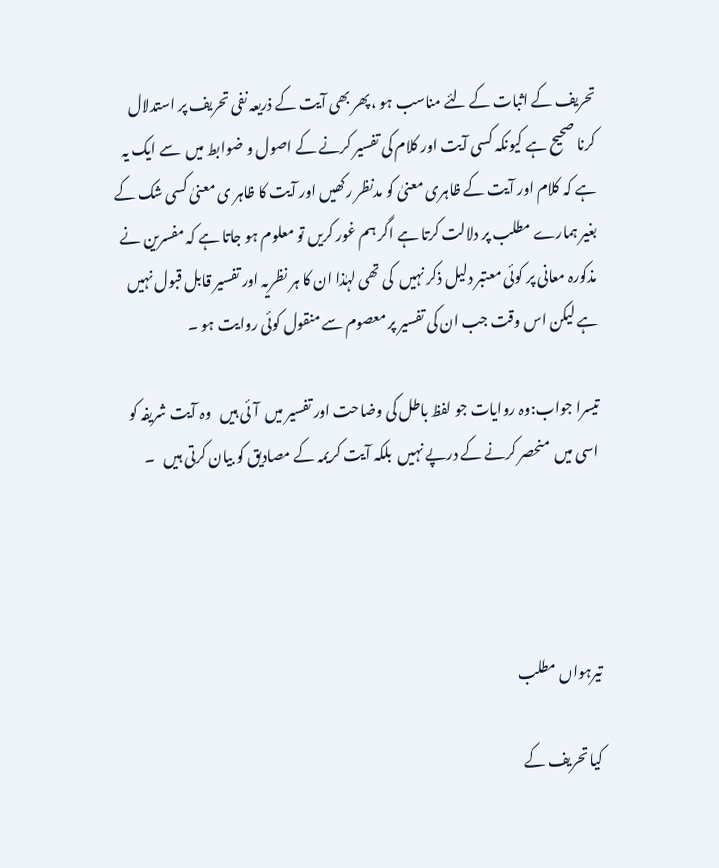تحریف کے اثبات کے لئے مناسب ہو ،پھر بھی آیت کے ذریعہ نفی تحریف پر استدلال کرنا صحیح ہے کیونکہ کسی آیت اور کلام کی تفسیر کرنے کے اصول و ضوابط میں  سے ایک یہ ہے کہ کلام اور آیت کے ظاہری معنیٰ کو مدنظر رکھیں اور آیت کا ظاہر ی معنیٰ کسی شک کے بغیر ہمارے مطلب پر دلالت کرتا ہے اگر ہم غور کریں تو معلوم ہو جاتا ہے کہ مفسرین نے مذکورہ معانی پر کوئی معتبر دلیل ذکر نہیں  کی تھی لہٰذا ان کا ہر نظریہ اور تفسیر قابل قبول نہیں   ہے لیکن اس وقت جب ان کی تفسیر پر معصوم سے منقول کوئی روایت ہو ۔

تیسرا جواب:وہ روایات جو لفظ باطل کی وضاحت اور تفسیر میں  آئی ہیں   وہ آیت شریفہ کو اسی میں  منحصر کرنے کے درپے نہیں  بلکہ آیت کریمہ کے مصادیق کو بیان کرتی ہیں   ۔




تیرہواں مطلب

کیا تحریف کے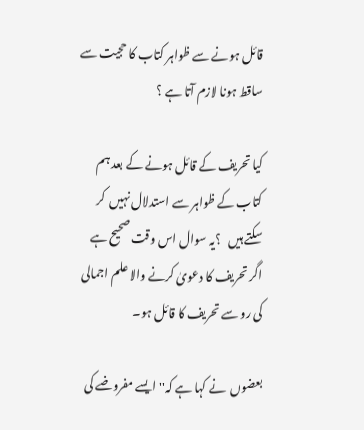قائل ہونے سے ظواہر کتاب کا حجیت سے ساقط ہونا لازم آتا ہے ؟

کیا تحریف کے قائل ہونے کے بعد ہم کتاب کے ظواہر سے استدلال نہیں  کر سکتے ہیں   ؟یہ سوال اس وقت صحیح ہے اگر تحریف کا دعویٰ کرنے والا علم اجمالی کی رو سے تحریف کا قائل ہو۔

بعضوں  نے کہا ہے کہ'' ایسے مفروضے کی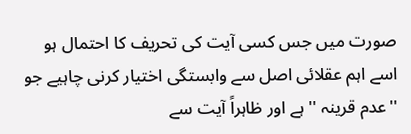صورت میں جس کسی آیت کی تحریف کا احتمال ہو اسے اہم عقلائی اصل سے وابستگی اختیار کرنی چاہیے جو ''عدم قرینہ '' ہے اور ظاہراً آیت سے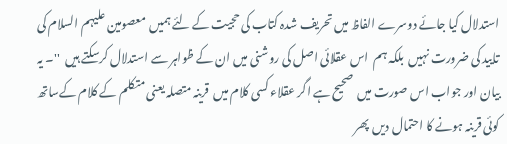استدلال کیا جائے دوسرے الفاظ میں تحریف شدہ کتاب کی حجیت کے لئے ہمیں  معصومین علیہم السلام کی تایید کی ضرورت نہیں  بلکہ ہم  اس عقلائی اصل کی روشنی میں ان کے ظواہر سے استدلال کرسکتے ہیں  ''۔ یہ بیان اور جواب اس صورت میں  صحیح ہے اگر عقلاء کسی کلام میں  قرینہ متصلہ یعنی متکلم کے کلام کےساتھ کوئی قرینہ ہونے کا احتمال دیں  پھر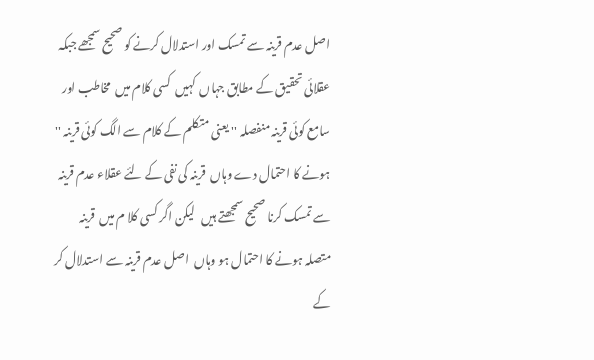اصل عدم قرینہ سے تمسک اور استدلال کرنے کو صحیح سمجھے جبکہ عقلائی تحقیق کے مطابق جہاں  کہیں  کسی کلام میں  مخاطب اور سامع کوئی قرینہ منفصلہ '' یعنی متکلم کے کلام سے الگ کوئی قرینہ '' ہونے کا احتمال دے وہاں  قرینہ کی نفی کے لئے عقلاء عدم قرینہ سے تمسک کرنا صحیح سمجھتے ہیں   لیکن اگر کسی کلا م میں  قرینہ متصلہ ہونے کا احتمال ہو وہاں  اصل عدم قرینہ سے استدلال کر کے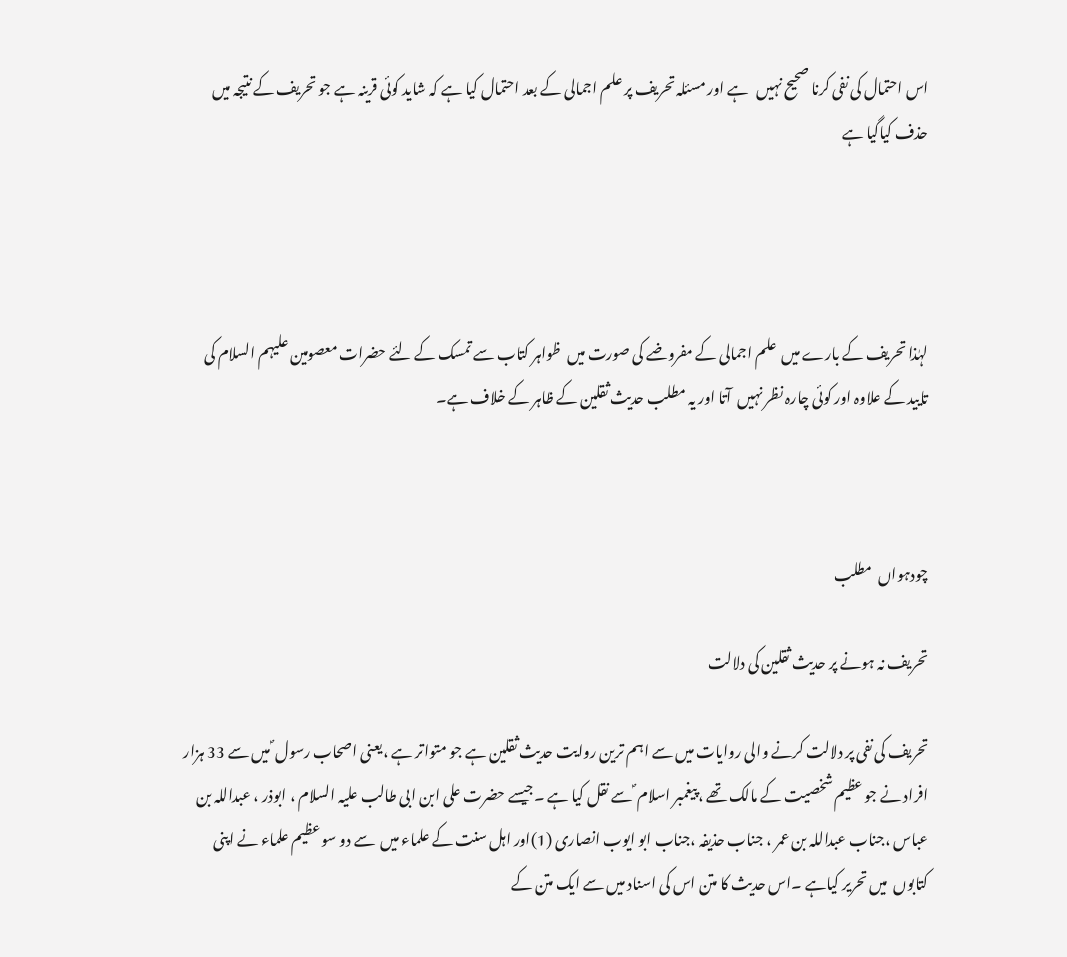اس احتمال کی نفی کرنا صحیح نہیں   ہے اور مسئلہ تحریف پر علم اجمالی کے بعد احتمال کیا ہے کہ شاید کوئی قرینہ ہے جو تحریف کے نتیجہ میں  حذف کیاگیا ہے




لہٰذا تحریف کے بارے میں  علم اجمالی کے مفروضے کی صورت میں  ظواہر کتاب سے تمسک کے لئے حضرات معصومین علیہم السلام کی تایید کے علاوہ اور کوئی چارہ نظر نہیں  آتا اور یہ مطلب حدیث ثقلین کے ظاہر کے خلاف ہے۔



چودہواں  مطلب

تحریف نہ ہونے پر حدیث ثقلین کی دلالت

تحریف کی نفی پر دلالت کرنے والی روایات میں سے اہم ترین روایت حدیث ثقلین ہے جو متواتر ہے ،یعنی اصحاب رسول ؐ میں سے 33 ہزار افراد نے جو عظیم شخصیت کے مالک تھے ،پیغمبر اسلام ؐ سے نقل کیا ہے ۔جیسے حضرت علی ابن ابی طالب علیہ السلام ، ابوذر ، عبداللہ بن عباس ،جناب عبداللہ بن عمر ، جناب حذیفہ ،جناب ابو ایوب انصاری (1)اور اہل سنت کے علماء میں  سے دو سو عظیم علماء نے اپنی کتابوں  میں تحریر کیاہے ۔اس حدیث کا متن اس کی اسناد میں سے ایک متن کے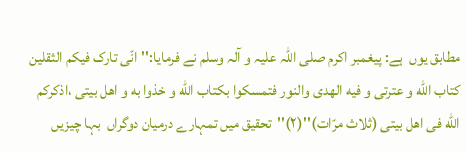مطابق یوں  ہے: پیغمبر اکرم صلی اللہ علیہ و آلہ وسلم نے فرمایا:''انّی تارک فیکم الثقلین کتاب الله و عترتی و فیه الهدی والنور فتمسکوا بکتاب الله و خذوا به و اهل بیتی ،اذکرکم الله فی اهل بیتی (ثلاث مرّات)''(٢)''تحقیق میں تمہارے درمیان دوگراں  بہا چیزیں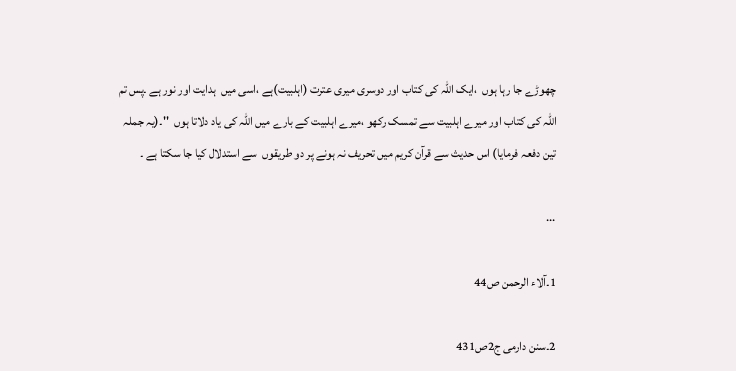چھوڑے جا رہا ہوں  ،ایک اللہ کی کتاب اور دوسری میری عترت (اہلبیت)ہے ،اسی میں  ہدایت اور نور ہے ۔پس تم اللہ کی کتاب اور میرے اہلبیت سے تمسک رکھو ،میرے اہلبیت کے بارے میں اللہ کی یاد دلاتا ہوں  ''۔(یہ جملہ تین دفعہ فرمایا) اس حدیث سے قرآن کریم میں تحریف نہ ہونے پر دو طریقوں  سے استدلال کیا جا سکتا ہے ۔

...

1۔آلاء الرحمن ص44

2۔سنن دارمی ج2ص431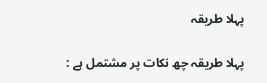پہلا طریقہ

پہلا طریقہ چھ نکات پر مشتمل ہے :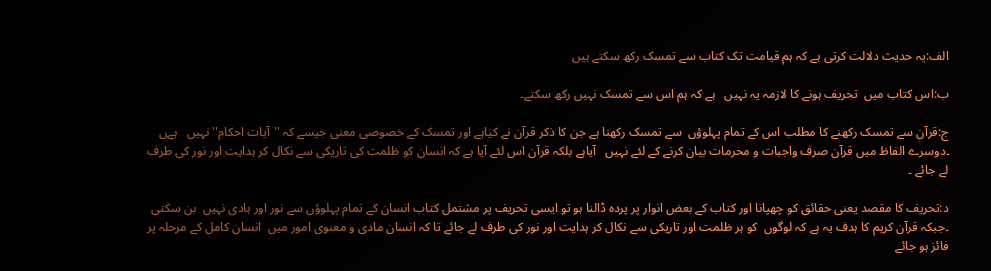الف:یہ حدیث دلالت کرتی ہے کہ ہم قیامت تک کتاب سے تمسک رکھ سکتے ہیں

ب:اس کتاب میں  تحریف ہونے کا لازمہ یہ نہیں   ہے کہ ہم اس سے تمسک نہیں رکھ سکتے۔

ج:قرآن سے تمسک رکھنے کا مطلب اس کے تمام پہلوؤں  سے تمسک رکھنا ہے جن کا ذکر قرآن نے کیاہے اور تمسک کے خصوصی معنی جیسے کہ ''آیات احکام''نہیں   ہےں ۔دوسرے الفاظ میں قرآن صرف واجبات و محرمات بیان کرنے کے لئے نہیں   آیاہے بلکہ قرآن اس لئے آیا ہے کہ انسان کو ظلمت کی تاریکی سے نکال کر ہدایت اور نور کی طرف لے جائے ۔

د:تحریف کا مقصد یعنی حقائق کو چھپانا اور کتاب کے بعض انوار پر پردہ ڈالنا ہو تو ایسی تحریف پر مشتمل کتاب انسان کے تمام پہلوؤں سے نور اور ہادی نہیں  بن سکتی ۔جبکہ قرآن کریم کا ہدف یہ ہے کہ لوگوں  کو ہر ظلمت اور تاریکی سے نکال کر ہدایت اور نور کی طرف لے جائے تا کہ انسان مادی و معنوی امور میں  انسان کامل کے مرحلہ پر فائز ہو جائے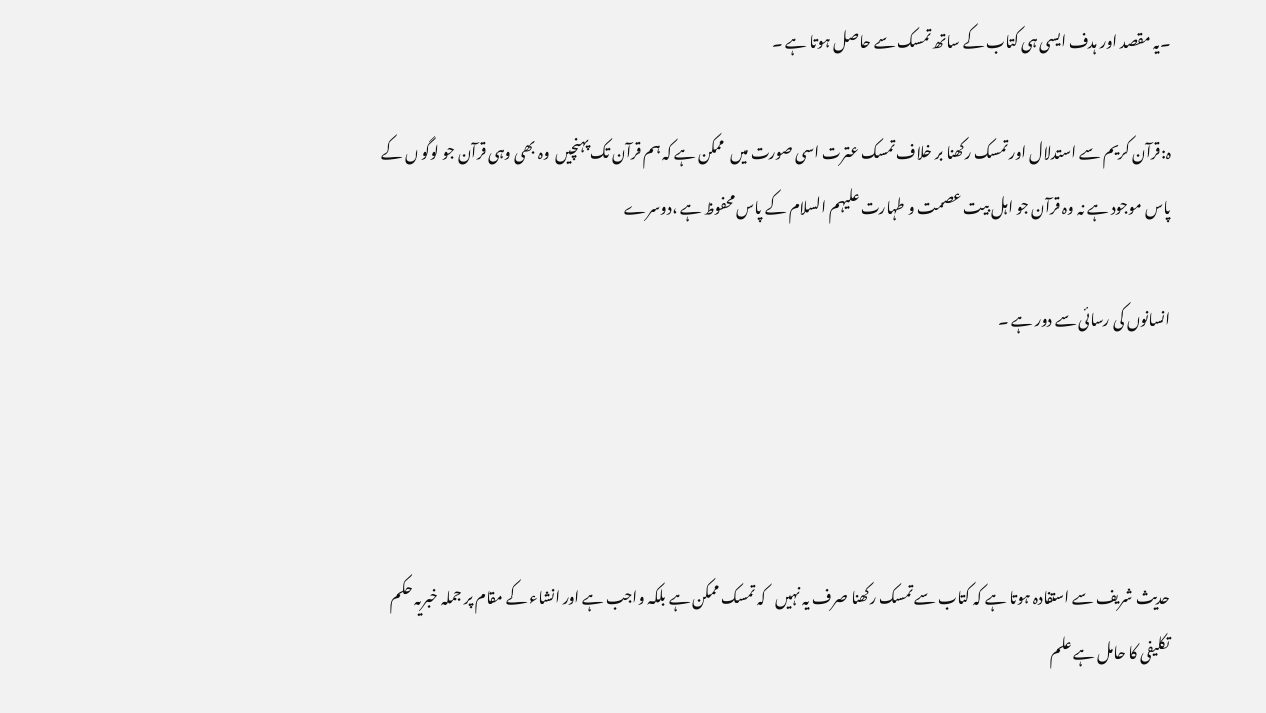۔یہ مقصد اور ہدف ایسی ہی کتاب کے ساتھ تمسک سے حاصل ہوتا ہے ۔

ہ:قرآن کریم سے استدلال اور تمسک رکھنا بر خلاف تمسک عترت اسی صورت میں  ممکن ہے کہ ہم قرآن تک پہنچیں  وہ بھی وہی قرآن جو لوگو ں کے پاس موجود ہے نہ وہ قرآن جو اہل بیت عصمت و طہارت علیہم السلام کے پاس محفوظ ہے ،دوسرے

انسانوں کی رسائی سے دور ہے ۔




حدیث شریف سے استفادہ ہوتا ہے کہ کتاب سے تمسک رکھنا صرف یہ نہیں   کہ تمسک ممکن ہے بلکہ واجب ہے اور انشاء کے مقام پر جملہ خبریہ حکم تکلیفی کا حامل ہے علم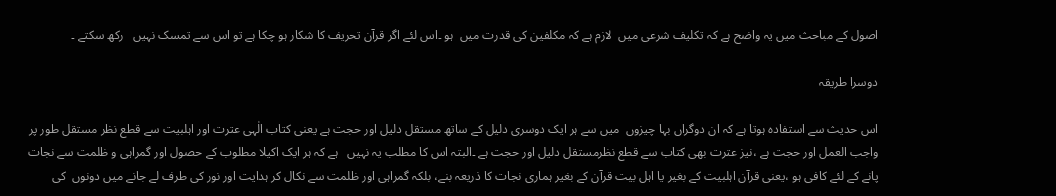اصول کے مباحث میں یہ واضح ہے کہ تکلیف شرعی میں  لازم ہے کہ مکلفین کی قدرت میں  ہو ۔اس لئے اگر قرآن تحریف کا شکار ہو چکا ہے تو اس سے تمسک نہیں   رکھ سکتے ۔

دوسرا طریقہ

اس حدیث سے استفادہ ہوتا ہے کہ ان دوگراں بہا چیزوں  میں سے ہر ایک دوسری دلیل کے ساتھ مستقل دلیل اور حجت ہے یعنی کتاب الٰہی عترت اور اہلبیت سے قطع نظر مستقل طور پر واجب العمل اور حجت ہے ،نیز عترت بھی کتاب سے قطع نظرمستقل دلیل اور حجت ہے ۔البتہ اس کا مطلب یہ نہیں   ہے کہ ہر ایک اکیلا مطلوب کے حصول اور گمراہی و ظلمت سے نجات پانے کے لئے کافی ہو ،یعنی قرآن اہلبیت کے بغیر یا اہل بیت قرآن کے بغیر ہماری نجات کا ذریعہ بنے، بلکہ گمراہی اور ظلمت سے نکال کر ہدایت اور نور کی طرف لے جانے میں دونوں  کی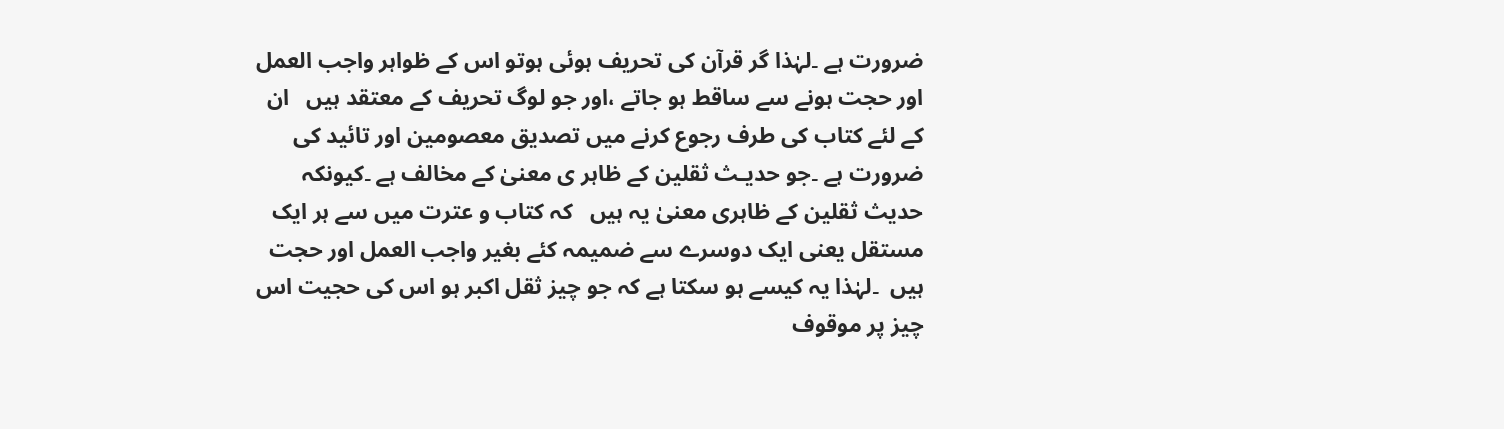ضرورت ہے ۔لہٰذا گر قرآن کی تحریف ہوئی ہوتو اس کے ظواہر واجب العمل اور حجت ہونے سے ساقط ہو جاتے ،اور جو لوگ تحریف کے معتقد ہیں   ان کے لئے کتاب کی طرف رجوع کرنے میں تصدیق معصومین اور تائید کی ضرورت ہے ۔جو حدیـث ثقلین کے ظاہر ی معنیٰ کے مخالف ہے ۔کیونکہ حدیث ثقلین کے ظاہری معنیٰ یہ ہیں   کہ کتاب و عترت میں سے ہر ایک مستقل یعنی ایک دوسرے سے ضمیمہ کئے بغیر واجب العمل اور حجت ہیں  ۔لہٰذا یہ کیسے ہو سکتا ہے کہ جو چیز ثقل اکبر ہو اس کی حجیت اس چیز پر موقوف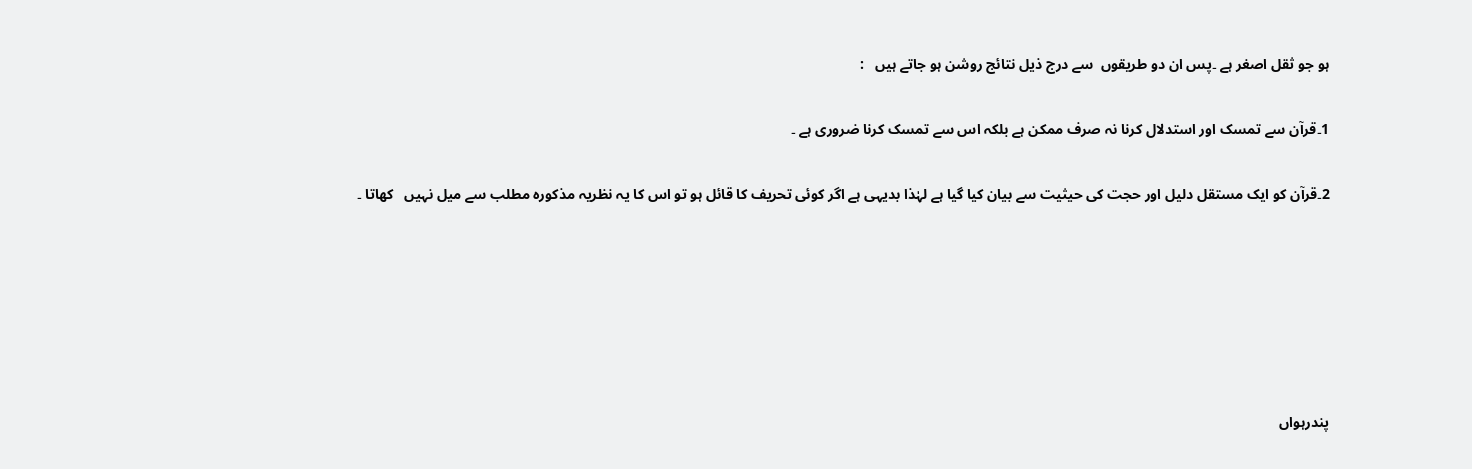ہو جو ثقل اصغر ہے ۔پس ان دو طریقوں  سے درج ذیل نتائج روشن ہو جاتے ہیں   :

1۔قرآن سے تمسک اور استدلال کرنا نہ صرف ممکن ہے بلکہ اس سے تمسک کرنا ضروری ہے ۔

2۔قرآن کو ایک مستقل دلیل اور حجت کی حیثیت سے بیان کیا گیا ہے لہٰذا بدیہی ہے اگر کوئی تحریف کا قائل ہو تو اس کا یہ نظریہ مذکورہ مطلب سے میل نہیں   کھاتا ۔






پندرہواں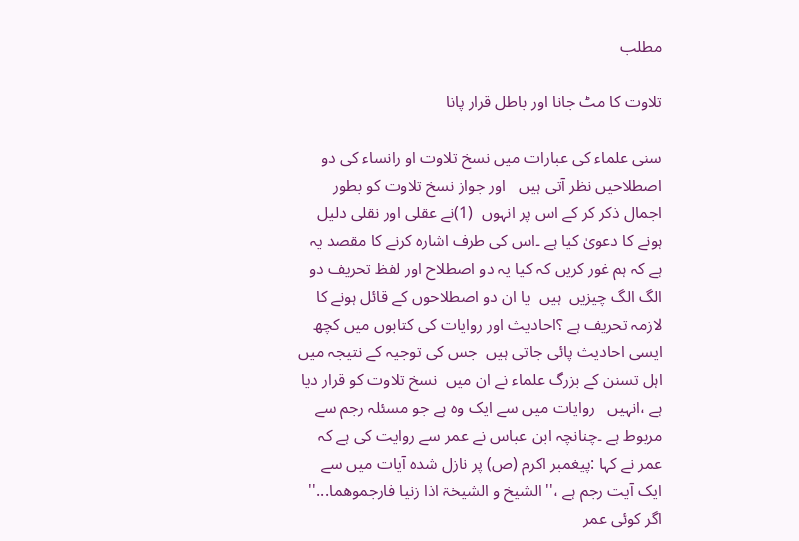مطلب

تلاوت کا مٹ جانا اور باطل قرار پانا

سنی علماء کی عبارات میں نسخ تلاوت او رانساء کی دو اصطلاحیں نظر آتی ہیں   اور جواز نسخ تلاوت کو بطور اجمال ذکر کر کے اس پر انہوں  (1)نے عقلی اور نقلی دلیل ہونے کا دعویٰ کیا ہے ۔اس کی طرف اشارہ کرنے کا مقصد یہ ہے کہ ہم غور کریں کہ کیا یہ دو اصطلاح اور لفظ تحریف دو الگ الگ چیزیں  ہیں  یا ان دو اصطلاحوں کے قائل ہونے کا لازمہ تحریف ہے ؟احادیث اور روایات کی کتابوں میں کچھ ایسی احادیث پائی جاتی ہیں  جس کی توجیہ کے نتیجہ میں اہل تسنن کے بزرگ علماء نے ان میں  نسخ تلاوت کو قرار دیا ہے ،انہیں   روایات میں سے ایک وہ ہے جو مسئلہ رجم سے مربوط ہے ۔چنانچہ ابن عباس نے عمر سے روایت کی ہے کہ عمر نے کہا :پیغمبر اکرم (ص) پر نازل شدہ آیات میں سے ایک آیت رجم ہے ،''الشیخ و الشیخۃ اذا زنیا فارجموھما...'' اگر کوئی عمر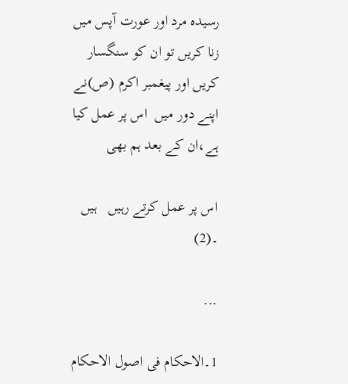رسیدہ مرد اور عورت آپس میں زنا کریں تو ان کو سنگسار کریں اور پیغمبر اکرم (ص)نے اپنے دور میں  اس پر عمل کیا ہے،ان کے بعد ہم بھی

اس پر عمل کرتے رہیں   ہیں  ۔(2)

...

1۔الاحکام فی اصول الاحکام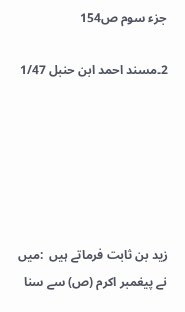جزء سوم ص154

2۔مسند احمد ابن حنبل 1/47






زید بن ثابت فرماتے ہیں  :میں نے پیغمبر اکرم (ص) سے سنا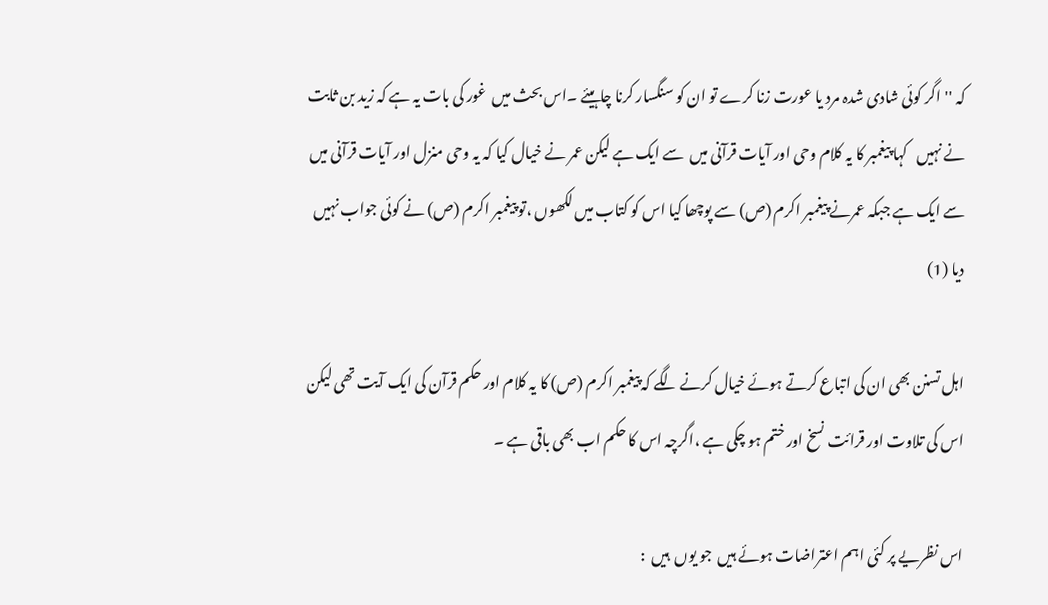کہ ''اگر کوئی شادی شدہ مرد یا عورت زنا کرے تو ان کو سنگسار کرنا چاہیئے ۔اس بحث میں  غور کی بات یہ ہے کہ زید بن ثابت نے نہیں   کہا پیغمبر کا یہ کلام وحی اور آیات قرآنی میں  سے ایک ہے لیکن عمر نے خیال کیا کہ یہ وحی منزل اور آیات قرآنی میں سے ایک ہے جبکہ عمرنے پیغمبر اکرم (ص) سے پوچھا کیا اس کو کتاب میں لکھوں ،تو پیغمبر اکرم (ص) نے کوئی جواب نہیں   دیا (1)

اہل تسنن بھی ان کی اتباع کرتے ہوئے خیال کرنے لگے کہ پیغمبر اکرم (ص) کا یہ کلام اور حکم قرآن کی ایک آیت تھی لیکن اس کی تلاوت اور قرائت نسخ اور ختم ہو چکی ہے ،اگرچہ اس کا حکم اب بھی باقی ہے ۔

اس نظریے پر کئی اہم اعتراضات ہوئے ہیں  جو یوں  ہیں  :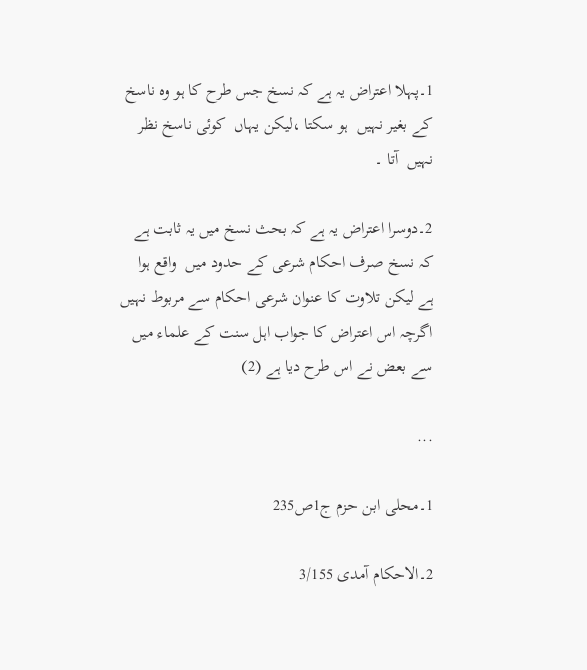1۔پہلا اعتراض یہ ہے کہ نسخ جس طرح کا ہو وہ ناسخ کے بغیر نہیں  ہو سکتا ،لیکن یہاں  کوئی ناسخ نظر نہیں  آتا ۔

2۔دوسرا اعتراض یہ ہے کہ بحث نسخ میں یہ ثابت ہے کہ نسخ صرف احکام شرعی کے حدود میں  واقع ہوا ہے لیکن تلاوت کا عنوان شرعی احکام سے مربوط نہیں   اگرچہ اس اعتراض کا جواب اہل سنت کے علماء میں سے بعض نے اس طرح دیا ہے (2)

...

1۔محلی ابن حزم ج1ص235

2۔الاحکام آمدی 3/155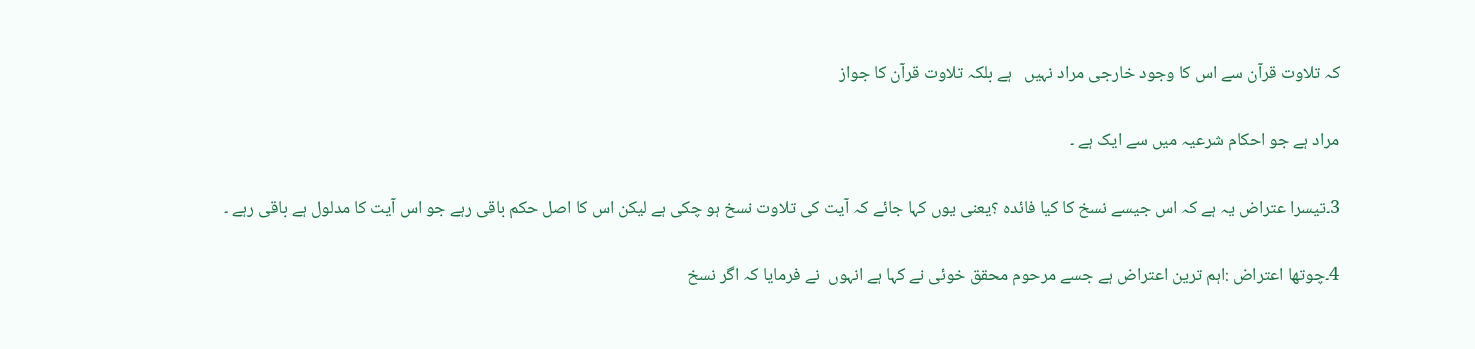کہ تلاوت قرآن سے اس کا وجود خارجی مراد نہیں   ہے بلکہ تلاوت قرآن کا جواز

مراد ہے جو احکام شرعیہ میں سے ایک ہے ۔

3۔تیسرا عتراض یہ ہے کہ اس جیسے نسخ کا کیا فائدہ ؟یعنی یوں کہا جائے کہ آیت کی تلاوت نسخ ہو چکی ہے لیکن اس کا اصل حکم باقی رہے جو اس آیت کا مدلول ہے باقی رہے ۔

4۔چوتھا اعتراض :اہم ترین اعتراض ہے جسے مرحوم محقق خوئی نے کہا ہے انہوں  نے فرمایا کہ اگر نسخ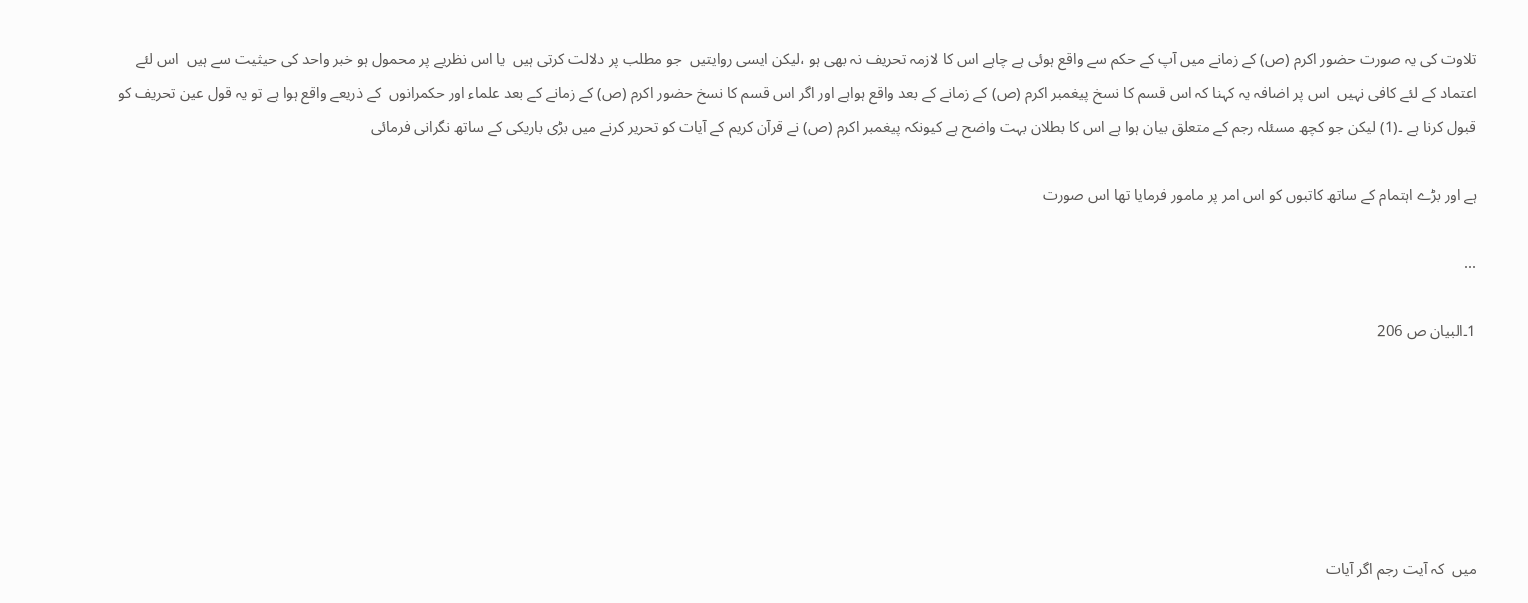تلاوت کی یہ صورت حضور اکرم (ص) کے زمانے میں آپ کے حکم سے واقع ہوئی ہے چاہے اس کا لازمہ تحریف نہ بھی ہو ،لیکن ایسی روایتیں  جو مطلب پر دلالت کرتی ہیں  یا اس نظریے پر محمول ہو خبر واحد کی حیثیت سے ہیں  اس لئے اعتماد کے لئے کافی نہیں  اس پر اضافہ یہ کہنا کہ اس قسم کا نسخ پیغمبر اکرم (ص) کے زمانے کے بعد واقع ہواہے اور اگر اس قسم کا نسخ حضور اکرم (ص) کے زمانے کے بعد علماء اور حکمرانوں  کے ذریعے واقع ہوا ہے تو یہ قول عین تحریف کو قبول کرنا ہے ۔(1) لیکن جو کچھ مسئلہ رجم کے متعلق بیان ہوا ہے اس کا بطلان بہت واضح ہے کیونکہ پیغمبر اکرم (ص) نے قرآن کریم کے آیات کو تحریر کرنے میں بڑی باریکی کے ساتھ نگرانی فرمائی

ہے اور بڑے اہتمام کے ساتھ کاتبوں کو اس امر پر مامور فرمایا تھا اس صورت

...

1۔البیان ص 206






میں  کہ آیت رجم اگر آیات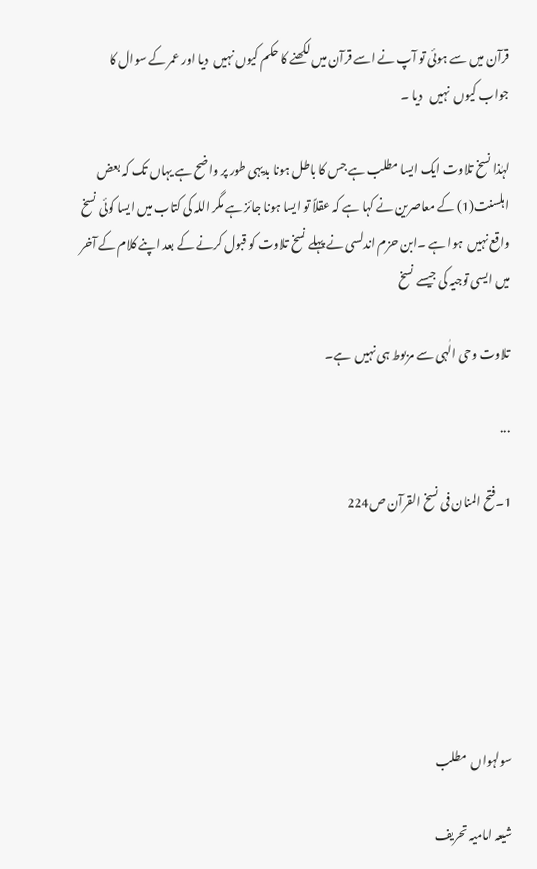قرآن میں سے ہوئی تو آپ نے اسے قرآن میں لکھنے کا حکم کیوں نہیں  دیا اور عمر کے سوال کا جواب کیوں  نہیں   دیا ۔

لہٰذا نسخ تلاوت ایک ایسا مطلب ہے جس کا باطل ہونا بدیہی طور پر واضح ہے یہاں تک کہ بعض اہلسنت(1) کے معاصرین نے کہا ہے کہ عقلاً تو ایسا ہونا جائز ہے مگر اللہ کی کتاب میں ایسا کوئی نسخ واقع نہیں  ہوا ہے ۔ابن حزم اندلسی نے پہلے نسخ تلاوت کو قبول کرنے کے بعد اپنے کلام کے آخر میں ایسی توجیہ کی جیسے نسخ

تلاوت وحی الٰہی سے مربوط ہی نہیں  ہے۔

...

1۔فتح المنان فی نسخ القرآن ص224






سولہواں  مطلب

شیعہ امامیہ تحریف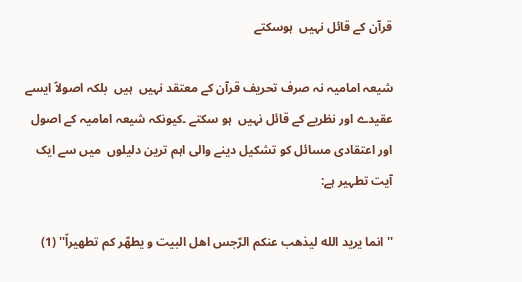قرآن کے قائل نہیں  ہوسکتے

شیعہ امامیہ نہ صرف تحریف قرآن کے معتقد نہیں  ہیں  بلکہ اصولاً ایسے عقیدے اور نظریے کے قائل نہیں  ہو سکتے ۔کیونکہ شیعہ امامیہ کے اصول اور اعتقادی مسائل کو تشکیل دینے والی اہم ترین دلیلوں  میں سے ایک آیت تطہیر ہے:

''انما یرید الله لیذهب عنکم الرّجس اهل البیت و یطهّر کم تطهیراً'' (1)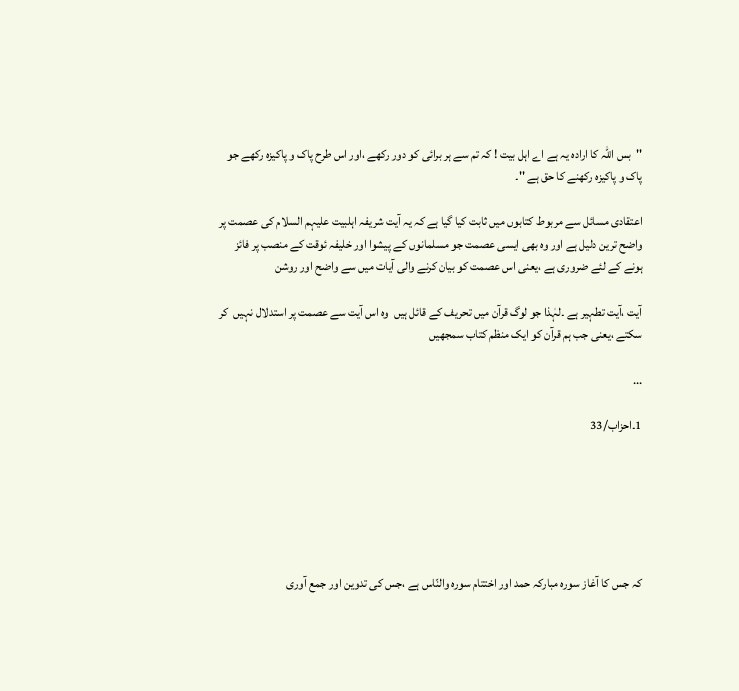''بس اللہ کا ارادہ یہ ہے اے اہل بیت ! کہ تم سے ہر برائی کو دور رکھے ،اور اس طرح پاک و پاکیزہ رکھے جو پاک و پاکیزہ رکھنے کا حق ہے ''۔

اعتقادی مسائل سے مربوط کتابوں میں ثابت کیا گیا ہے کہ یہ آیت شریفہ اہلبیت علیہم السلام کی عصمت پر واضح ترین دلیل ہے اور وہ بھی ایسی عصمت جو مسلمانوں کے پیشوا اور خلیفہ ئوقت کے منصب پر فائز ہونے کے لئے ضروری ہے ،یعنی اس عصمت کو بیان کرنے والی آیات میں سے واضح اور روشن

آیت ،آیت تطہیر ہے ۔لہٰذا جو لوگ قرآن میں تحریف کے قائل ہیں  وہ اس آیت سے عصمت پر استدلال نہیں  کر سکتے ،یعنی جب ہم قرآن کو ایک منظم کتاب سمجھیں

...

1۔احزاب/33






کہ جس کا آغاز سورہ مبارکہ حمد اور اختتام سورہ والنّاس ہے ،جس کی تدوین اور جمع آوری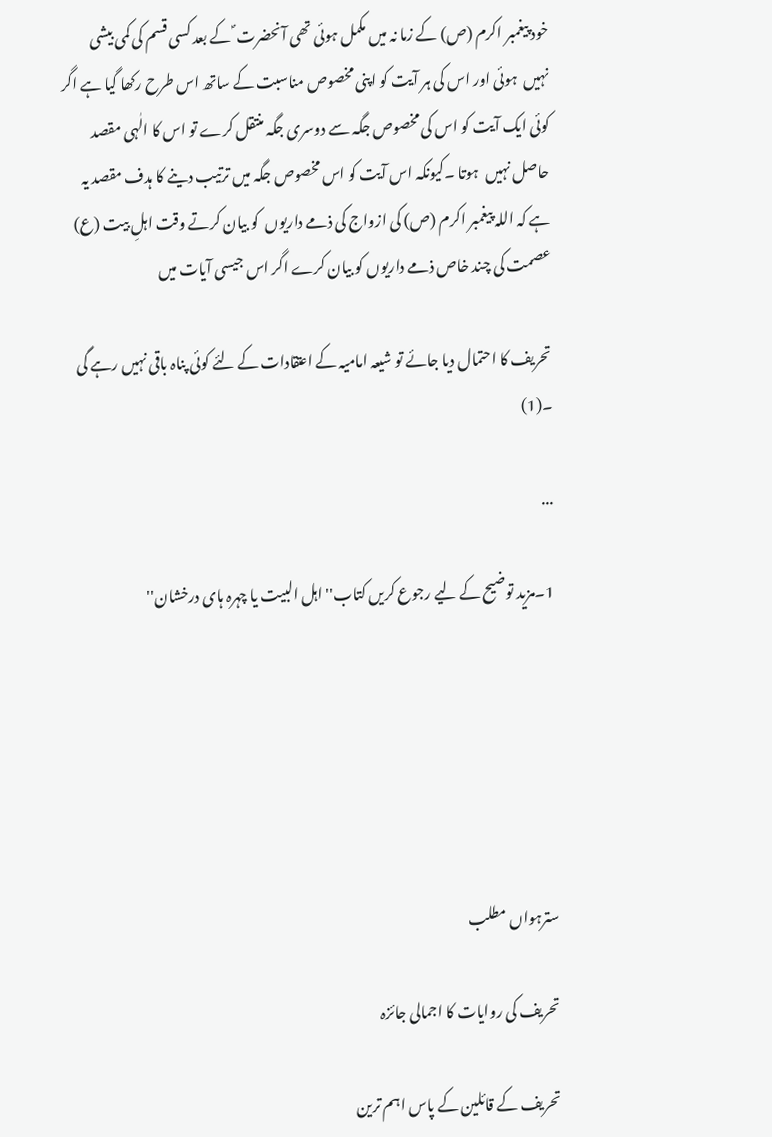خود پیغمبر اکرم (ص) کے زما نہ میں مکمل ہوئی تھی آنحضرت ؐ کے بعد کسی قسم کی کمی بیشی نہیں  ہوئی اور اس کی ہر آیت کو اپنی مخصوص مناسبت کے ساتھ اس طرح رکھا گیا ہے اگر کوئی ایک آیت کو اس کی مخصوص جگہ سے دوسری جگہ منتقل کرے تو اس کا الٰہی مقصد حاصل نہیں  ہوتا ۔کیونکہ اس آیت کو اس مخصوص جگہ میں ترتیب دینے کا ہدف مقصد یہ ہے کہ اللہ پیغمبر اکرم (ص) کی ازواج کی ذمے داریوں  کو بیان کرتے وقت اہلِ بیت (ع) عصمت کی چند خاص ذمے داریوں کو بیان کرے اگر اس جیسی آیات میں

تحریف کا احتمال دیا جائے تو شیعہ امامیہ کے اعتقادات کے لئے کوئی پناہ باقی نہیں رہے گی ۔(1)

...

1۔مزید توضیح کے لیے رجوع کریں کتاب'' اہل البیت یا چہرہ ہای درخشان''






سترہواں مطلب

تحریف کی روایات کا اجمالی جائزہ

تحریف کے قائلین کے پاس اہم ترین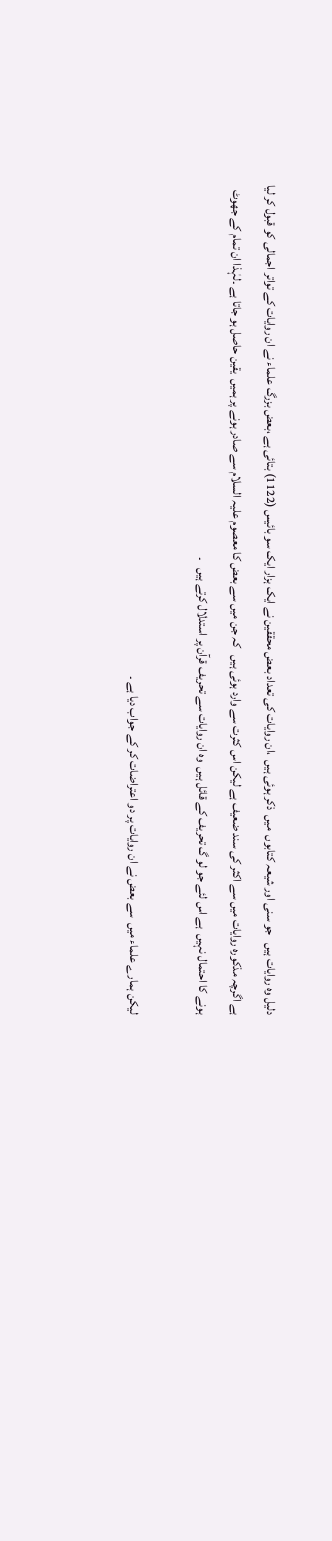دلیل وہ روایات ہیں   جو سنی اور شیعہ کتابوں  میں  ذکر ہوئی ہیں  ،ان روایات کی تعداد بعض محققین نے ایک ہزار ایک سو بائیس (1122) بتائی ہے ،بعض بزرگ علماء نے ان روایات کے تواتر اجمالی کو قبول کر لیا ہے اگرچہ مذکورہ روایات میں سے اکثر کی سند ضعیف ہے لیکن اس کثرت سے وارد ہوئی ہیں   کہ جن میں سے بعض کا معصوم علیہ السلام سے صادر ہونے پر ہمیں  یقین حاصل ہو جاتا ہے ۔لہٰذا ان تمام کے جھوٹ ہونے کا احتمال نہیں  ہے اس لئے جو لو گ تحریف کے قائل ہیں  وہ ان روایات سے تحریف قرآن پر استدلال کرتے ہیں   ۔

لیکن ہمارے علماء میں  سے بعض نے ان روایات پر دو اعتراضات کر کے جواب دیا ہے ۔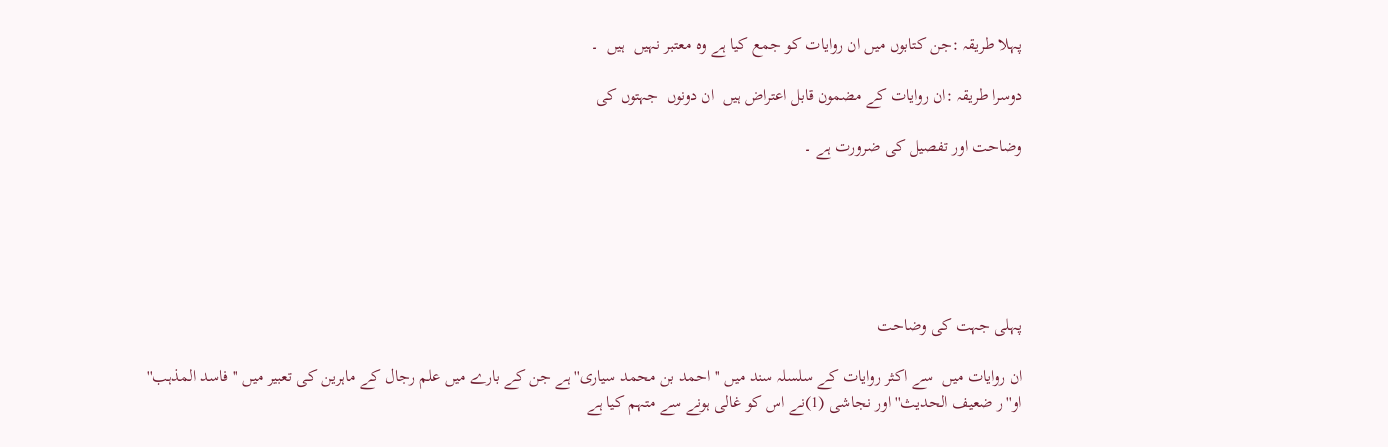پہلا طریقہ :جن کتابوں میں ان روایات کو جمع کیا ہے وہ معتبر نہیں  ہیں  ۔

دوسرا طریقہ :ان روایات کے مضمون قابل اعتراض ہیں  ان دونوں  جہتوں کی

وضاحت اور تفصیل کی ضرورت ہے ۔






پہلی جہت کی وضاحت

ان روایات میں  سے اکثر روایات کے سلسلہ سند میں ''احمد بن محمد سیاری'' ہے جن کے بارے میں علم رجال کے ماہرین کی تعبیر میں '' فاسد المذہب'' او''ر ضعیف الحدیث'' اور نجاشی (1)نے اس کو غالی ہونے سے متہم کیا ہے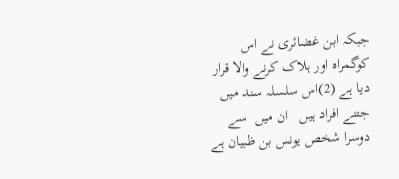جبکہ ابن غضائری نے اس کوگمراہ اور ہلاک کرنے والا قرار دیا ہے (2)اس سلسلہ سند میں  جتنے افراد ہیں   ان میں  سے دوسرا شخص یونس بن ظبیان ہے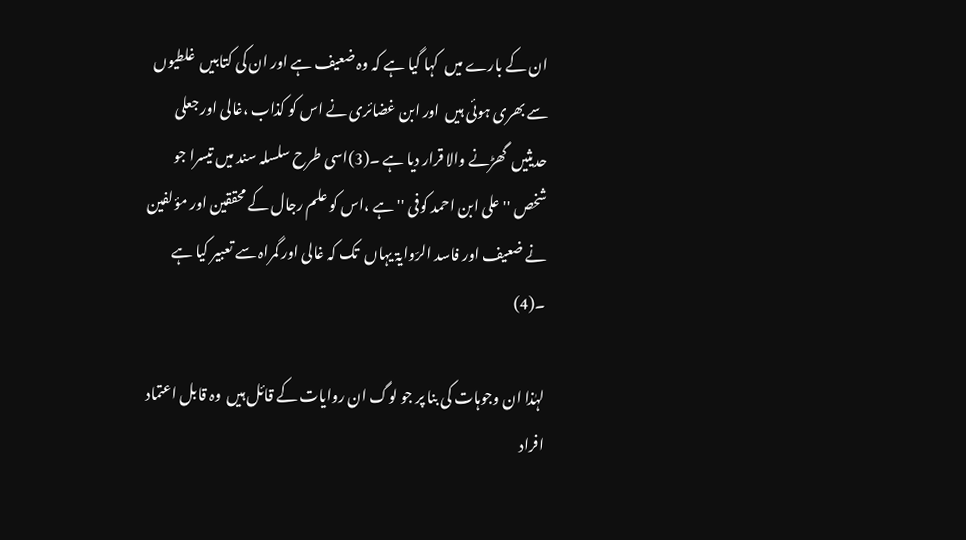ان کے بارے میں  کہا گیا ہے کہ وہ ضعیف ہے اور ان کی کتابیں  غلطیوں  سے بھری ہوئی ہیں  اور ابن غضائری نے اس کو کذاب ،غالی اور جعلی حدیثیں  گھڑنے والا قرار دیا ہے ۔(3)اسی طرح سلسلہ سند میں تیسرا جو شخص '' علی ابن احمد کوفی ''ہے ،اس کو علم رجال کے محققین اور مؤلفین نے ضعیف اور فاسد الرّوایۃ یہاں  تک کہ غالی اور گمراہ سے تعبیر کیا ہے ۔(4)

لہٰذا ان وجوہات کی بنا پر جو لوگ ان روایات کے قائل ہیں  وہ قابل اعتماد افراد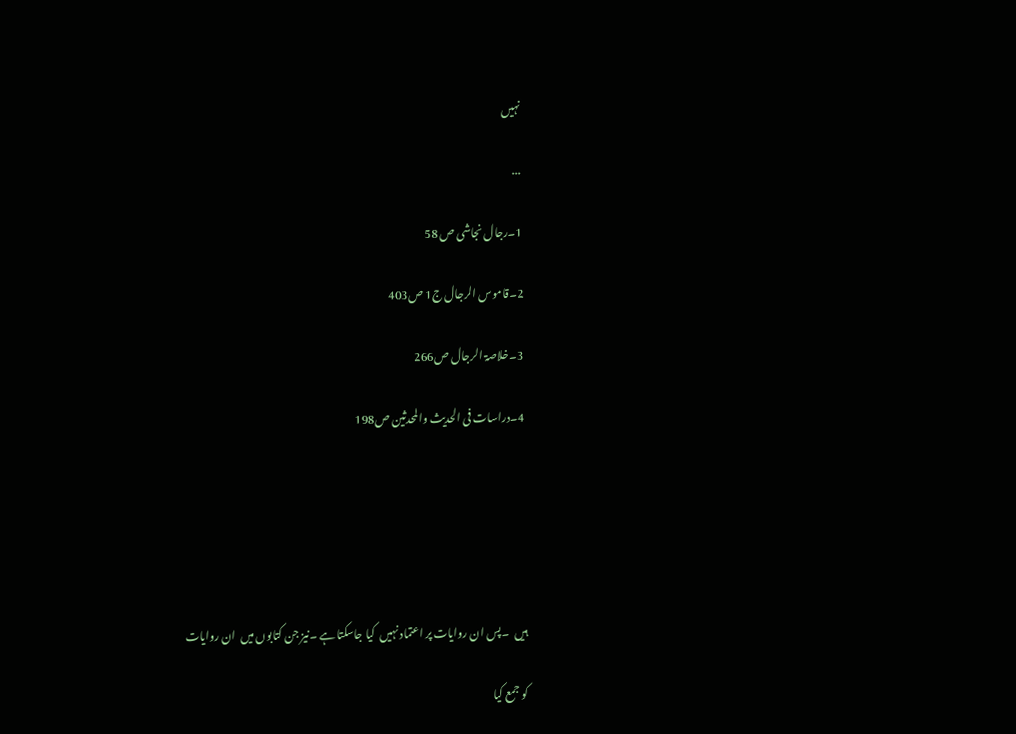نہیں

...

1۔رجال نجاشی ص 58

2۔قاموس الرجال ج1 ص403

3۔خلاصۃ الرجال ص266

4۔دراسات فی الحدیث والمحدثین ص198






ہیں  ۔پس ان روایات پر اعتماد نہیں  کیا جاسکتا ہے ۔نیز جن کتابوں میں  ان روایات

کو جمع کیا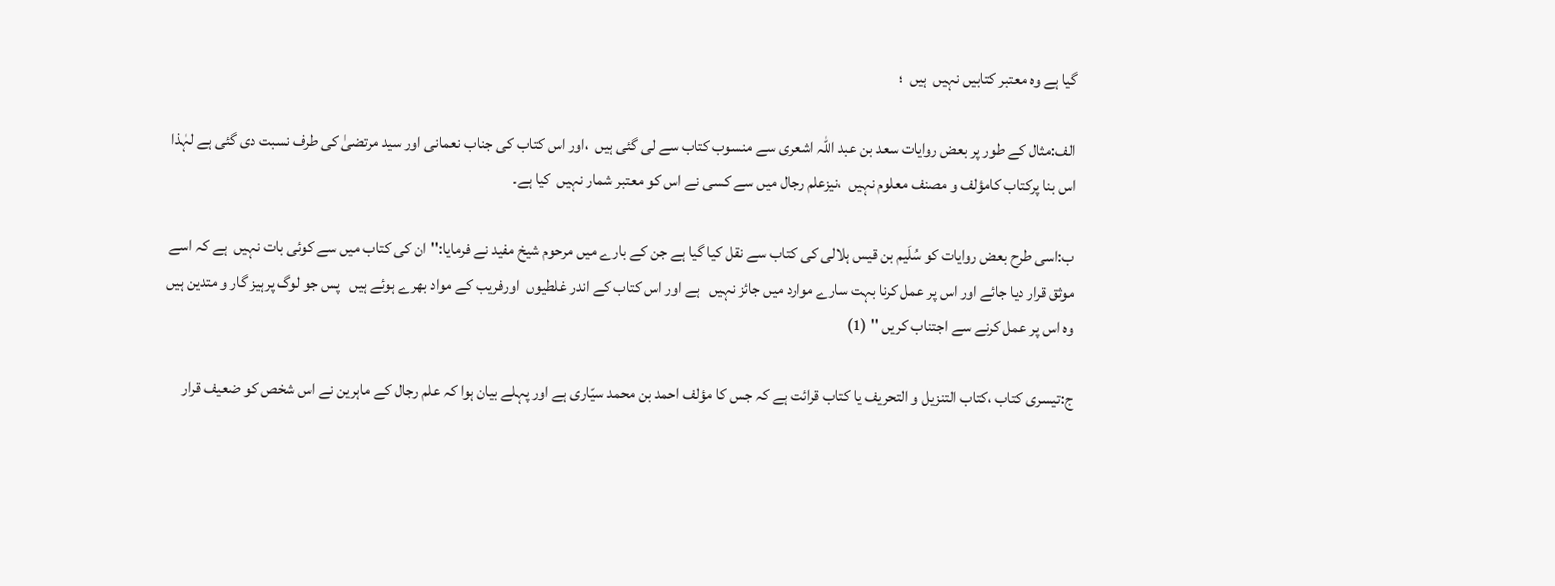گیا ہے وہ معتبر کتابیں نہیں  ہیں  ؛

الف:مثال کے طور پر بعض روایات سعد بن عبد اللہ اشعری سے منسوب کتاب سے لی گئی ہیں  ،اور اس کتاب کی جناب نعمانی اور سید مرتضیٰ کی طرف نسبت دی گئی ہے لہٰذا اس بنا پرکتاب کامؤلف و مصنف معلوم نہیں  ،نیزعلم رجال میں سے کسی نے اس کو معتبر شمار نہیں  کیا ہے۔

ب:اسی طرح بعض روایات کو سُلَیم بن قیس ہلالی کی کتاب سے نقل کیا گیا ہے جن کے بارے میں مرحوم شیخ مفید نے فرمایا:''ان کی کتاب میں سے کوئی بات نہیں  ہے کہ اسے موثق قرار دیا جائے اور اس پر عمل کرنا بہت سارے موارد میں جائز نہیں   ہے اور اس کتاب کے اندر غلطیوں  اورفریب کے مواد بھرے ہوئے ہیں   پس جو لوگ پرہیز گار و متدین ہیں   وہ اس پر عمل کرنے سے اجتناب کریں '' (1)

ج:تیسری کتاب ،کتاب التنزیل و التحریف یا کتاب قرائت ہے کہ جس کا مؤلف احمد بن محمد سیّاری ہے اور پہلے بیان ہوا کہ علم رجال کے ماہرین نے اس شخص کو ضعیف قرار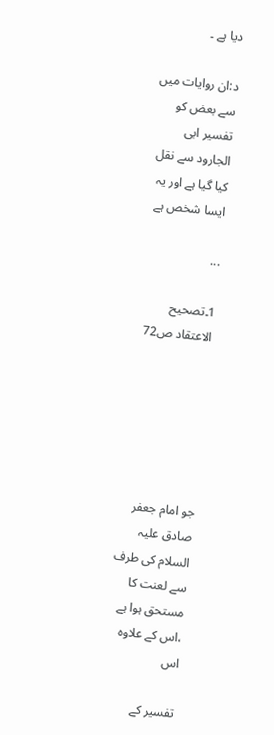دیا ہے ۔

د:ان روایات میں سے بعض کو تفسیر ابی الجارود سے نقل کیا گیا ہے اور یہ ایسا شخص ہے

...

1۔تصحیح الاعتقاد ص72






جو امام جعفر صادق علیہ السلام کی طرف سے لعنت کا مستحق ہوا ہے ،اس کے علاوہ اس

تفسیر کے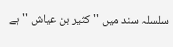سلسلہ سند میں ''کثیر بن عیاش ''ہے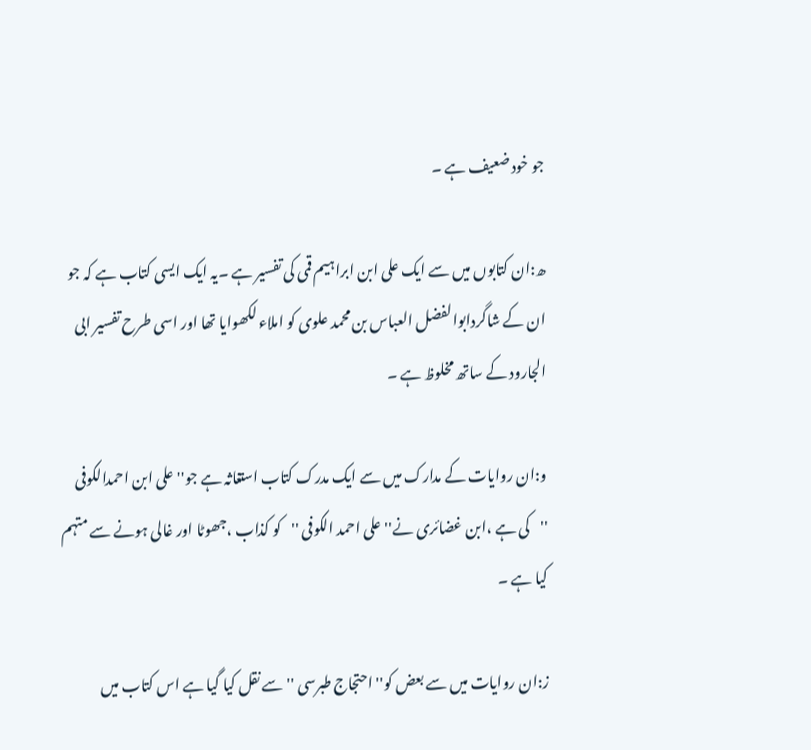جو خود ضعیف ہے ۔

ھ:ان کتابوں میں سے ایک علی ابن ابراہیم قمی کی تفسیر ہے ۔یہ ایک ایسی کتاب ہے کہ جو ان کے شاگردابوالفضل العباس بن محمد علوی کو املاء لکھوایا تھا اور اسی طرح تفسیر ابی الجارود کے ساتھ مخلوظ ہے ۔

و:ان روایات کے مدارک میں سے ایک مدرک کتاب استغاثہ ہے جو'' علی ابن احمدالکوفی ''کی ہے ،ابن غضائری نے'' علی احمد الکوفی ''کو کذاب ،جھوٹا اور غالی ہونے سے متہم کیا ہے ۔

ز:ان روایات میں سے بعض کو'' احتجاج طبرسی ''سے نقل کیا گیا ہے اس کتاب میں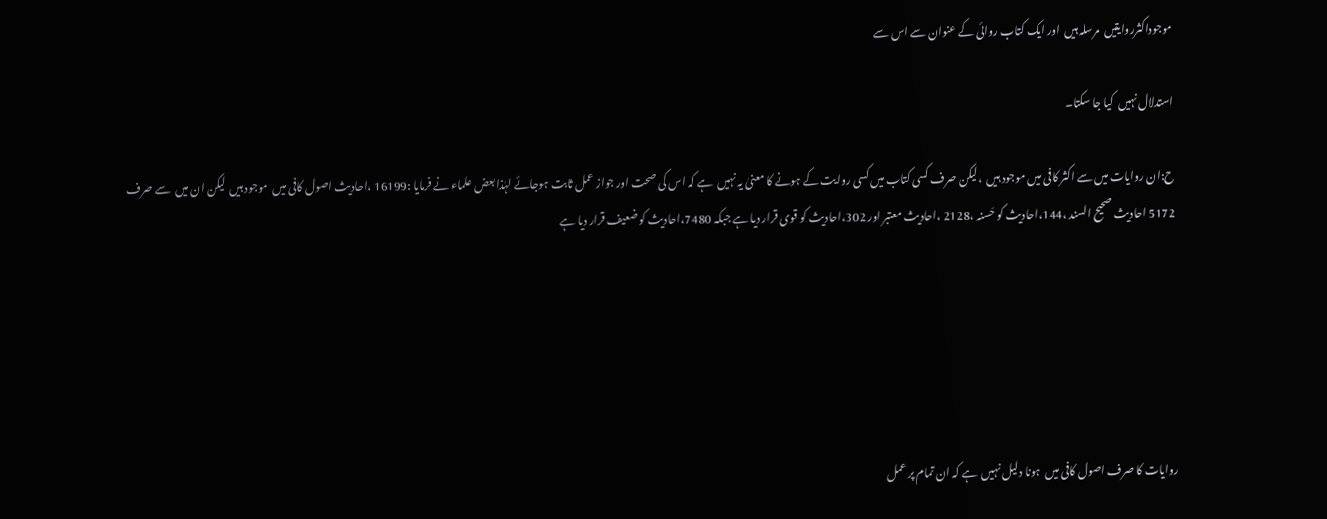موجوداکثرروایتیں  مرسلہ ہیں  اور ایک کتاب روائی کے عنوان سے اس سے

استدلال نہیں  کیا جا سکتا۔

ح:ان روایات میں سے اکثر کافی میں موجود ہیں  ،لیکن صرف کسی کتاب میں کسی روایت کے ہونے کا معنیٰ یہ نہیں  ہے کہ اس کی صحت اور جواز عمل ثابت ہوجائے لہٰذا بعض علماء نے فرمایا :16199 ،احادیث اصول کافی میں  موجود ہیں  لیکن ان میں  سے صرف 5172 احادیث صحیح السند ،144،احادیث کو حَسنہ ،2128 ،احادیث معتبر اور 302،احادیث کو قوی قرار دیا ہے جبکہ 7480،احادیث کو ضعیف قرار دیا ہے






روایات کا صرف اصول کافی میں  ہونا دلیل نہیں  ہے کہ ان تمام پر عمل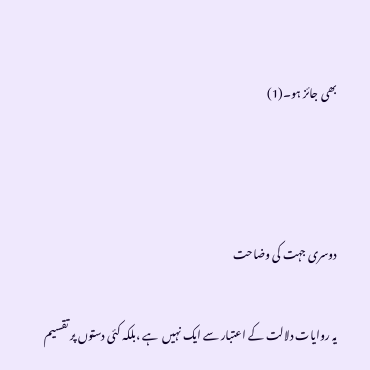بھی جائز ہو۔(1)



دوسری جہت کی وضاحت

یہ روایات دلالت کے اعتبار سے ایک نہیں  ہے ،بلکہ کئی دستوں پر تقسیم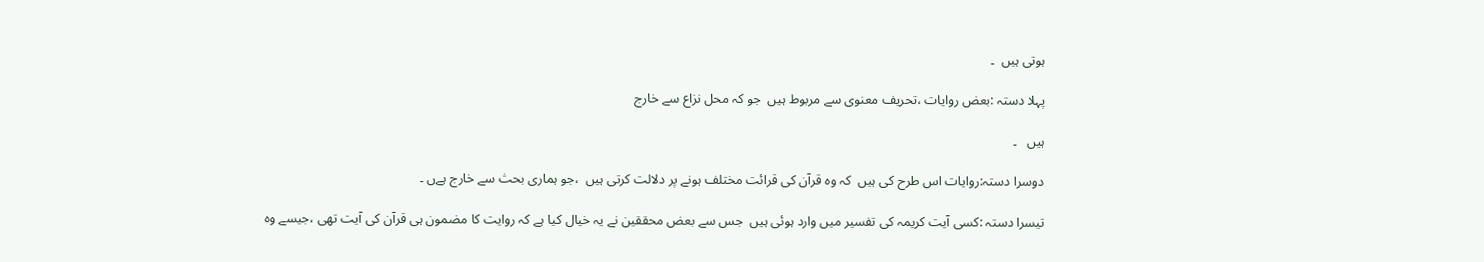ہوتی ہیں  ۔

پہلا دستہ :بعض روایات ،تحریف معنوی سے مربوط ہیں  جو کہ محل نزاع سے خارج

ہیں   ۔

دوسرا دستہ:روایات اس طرح کی ہیں  کہ وہ قرآن کی قرائت مختلف ہونے پر دلالت کرتی ہیں  ،جو ہماری بحث سے خارج ہےں ۔

تیسرا دستہ :کسی آیت کریمہ کی تفسیر میں وارد ہوئی ہیں  جس سے بعض محققین نے یہ خیال کیا ہے کہ روایت کا مضمون ہی قرآن کی آیت تھی ،جیسے وہ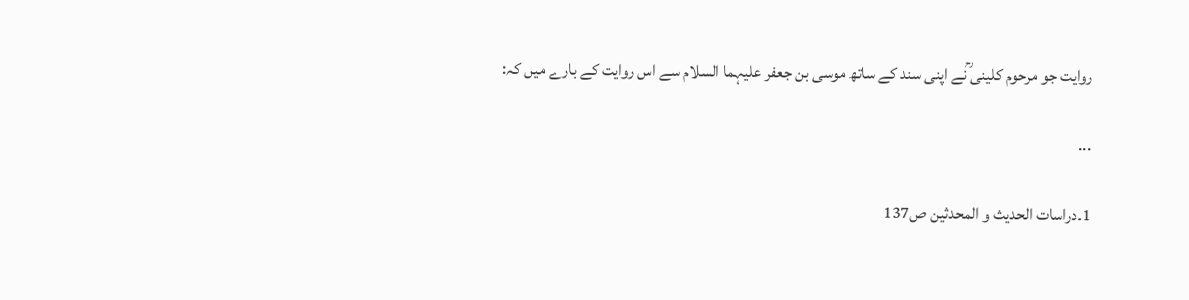روایت جو مرحوم کلینی ؒنے اپنی سند کے ساتھ موسی بن جعفر علیہما السلام سے اس روایت کے بارے میں کہ:

...

1۔دراسات الحدیث و المحدثین ص137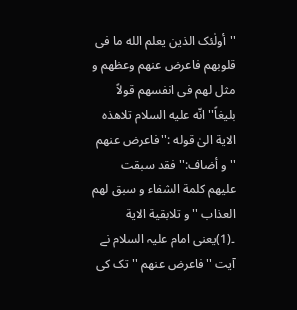''أولٰئک الذین یعلم الله ما فی قلوبهم فاعرض عنهم وعظهم و مثل لهم فی انفسهم قولاً بلیغاً''انّه علیه السلام تلاهذه الایة الیٰ قوله :''فاعرض عنهم ''و أضاف:'' فقد سبقت علیهم کلمة الشفاء و سبق لهم العذاب '' و تلابقیة الایة ۔(1)یعنی امام علیہ السلام نے آیت ''فاعرض عنھم '' تک کی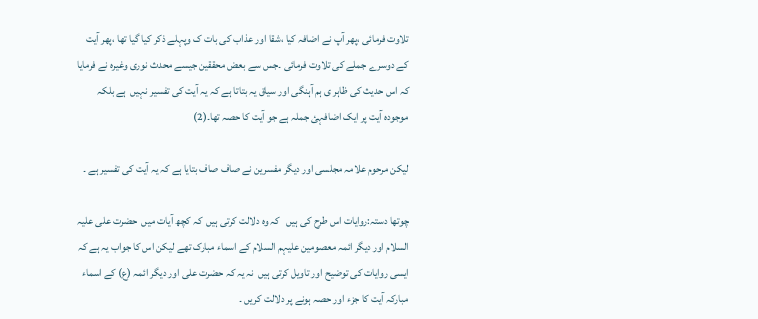تلاوت فرمائی ،پھر آپ نے اضافہ کیا ،شقا اور عذاب کی بات ک وپہلے ذکر کیا گیا تھا ،پھر آیت کے دوسرے جملے کی تلاوت فرمائی ۔جس سے بعض محققین جیسے محدث نوری وغیرہ نے فرمایا کہ اس حدیث کی ظاہر ی ہم آہنگی اور سیاق یہ بتاتا ہے کہ یہ آیت کی تفسیر نہیں  ہے بلکہ موجودہ آیت پر ایک اضافہئ جملہ ہے جو آیت کا حصہ تھا۔(2)

لیکن مرحوم علامہ مجلسی اور دیگر مفسرین نے صاف صاف بتایا ہے کہ یہ آیت کی تفسیر ہے ۔

چوتھا دستہ:روایات اس طرح کی ہیں   کہ وہ دلالت کرتی ہیں  کہ کچھ آیات میں  حضرت علی علیہ السلام اور دیگر ائمہ معصومین علیہم السلام کے اسماء مبارک تھے لیکن اس کا جواب یہ ہے کہ ایسی روایات کی توضیح اور تاویل کرتی ہیں  نہ یہ کہ حضرت علی اور دیگر ائمہ (ع) کے اسماء مبارکہ آیت کا جزء اور حصہ ہونے پر دلالت کریں ۔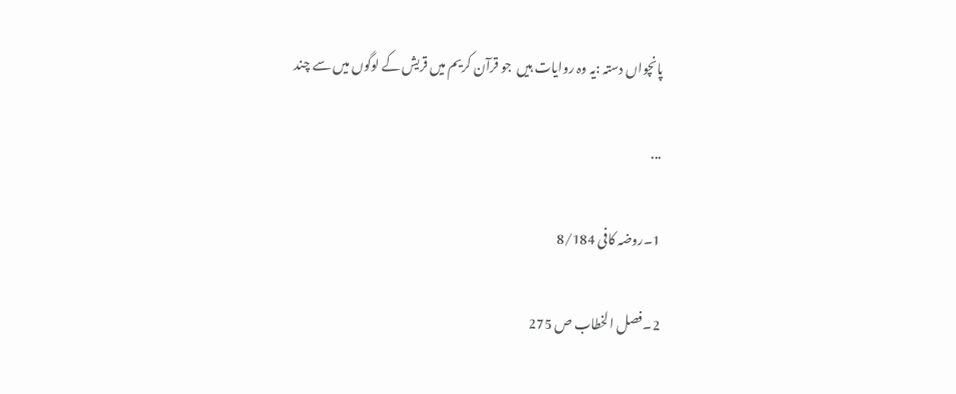پانچواں دستہ :یہ وہ روایات ہیں  جو قرآن کریم میں قریش کے لوگوں میں سے چند

...

1۔روضہ کافی 8/184

2۔فصل الخطاب ص 275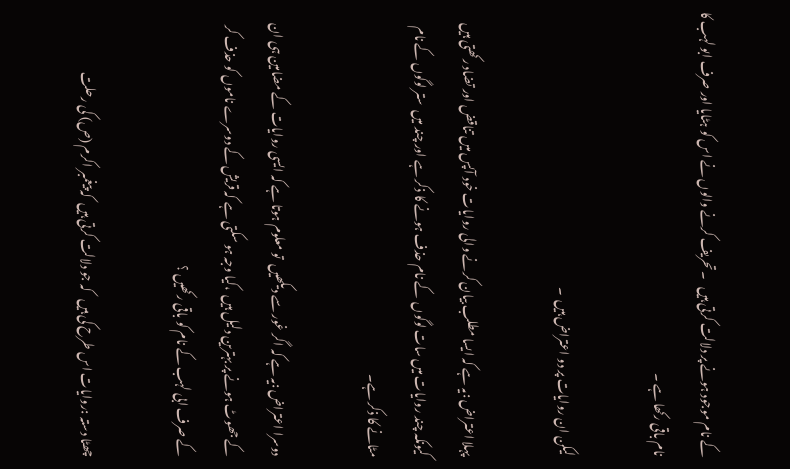کے نام موجود ہونے پر دلالت کرتی ہیں   ۔تحریف کرنے والوں نے اس کو ہٹایا اور صرف ابو لہب کا نام باقی رکھا ہے ۔

لیکن ان روایات پر دو اعتراض ہیں  ۔

پہلا اعتراض :یہ ہے کہ ایسا مطلب بیان کرنے والی روایات خود آپس میں تناقض اور تضاد رکھتی ہیں  کیونکہ چند روایات میں سات لوگوں  کے نام حذف ہونے کا ذکر ہے اور چند میں  ستر لوگوں کے نام مٹانے کا ذکر ہے۔

دوسرا اعتراض :یہ ہے کہ اگر غور سے دیکھیں  تو معلوم ہوتا ہے کہ ایسی روایات کے مضامین ہی ان کے جھوٹ ہونے پر بہترین دلیل ہیں  ،کیا وجہ ہو سکتی ہے کہ قریش کے دوسرے ناموں کو حذف کر کے صرف ابی لہب کے نام کو باقی رکھیں ؟

چھٹا دستہ :روایات اس طرح کی ہیں   کہ جو دلالت کرتی ہیں  کہ پیغمبر اکرم (ص) کی رحلت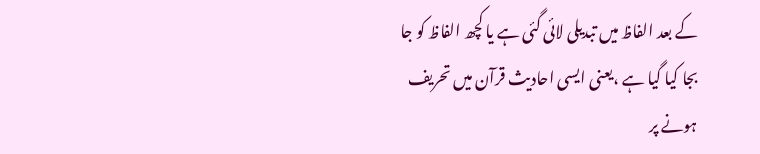کے بعد الفاظ میں تبدیلی لائی گئی ہے یا کچھ الفاظ کو جا بجا کیا گیا ہے ،یعنی ایسی احادیث قرآن میں تحریف ہونے پر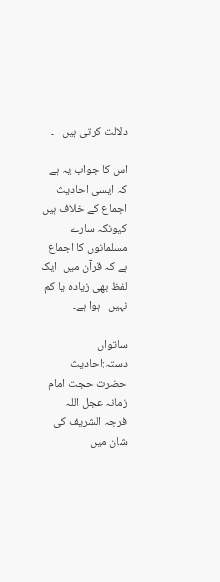دلالت کرتی ہیں   ۔

اس کا جواب یہ ہے کہ ایسی احادیث اجماع کے خلاف ہیں  کیونکہ سارے مسلمانوں کا اجماع ہے کہ قرآن میں  ایک لفظ بھی زیادہ یا کم نہیں   ہوا ہے۔

ساتواں دستہ:احادیث حضرت حجت امام زمانہ عجل اللہ فرجہ الشریف کی شان میں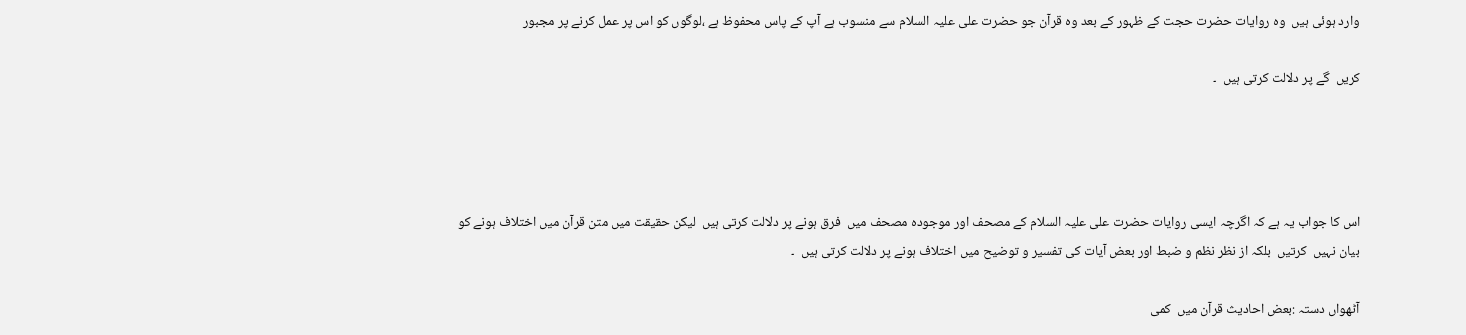وارد ہوئی ہیں  وہ روایات حضرت حجت کے ظہور کے بعد وہ قرآن جو حضرت علی علیہ السلام سے منسوب ہے آپ کے پاس محفوظ ہے ،لوگوں کو اس پر عمل کرنے پر مجبور

کریں  گے پر دلالت کرتی ہیں  ۔




اس کا جواب یہ ہے کہ اگرچہ ایسی روایات حضرت علی علیہ السلام کے مصحف اور موجودہ مصحف میں  فرق ہونے پر دلالت کرتی ہیں  لیکن حقیقت میں متن قرآن میں اختلاف ہونے کو بیان نہیں  کرتیں  بلکہ از نظر نظم و ضبط اور بعض آیات کی تفسیر و توضیح میں اختلاف ہونے پر دلالت کرتی ہیں  ۔

آٹھواں دستہ :بعض احادیث قرآن میں  کمی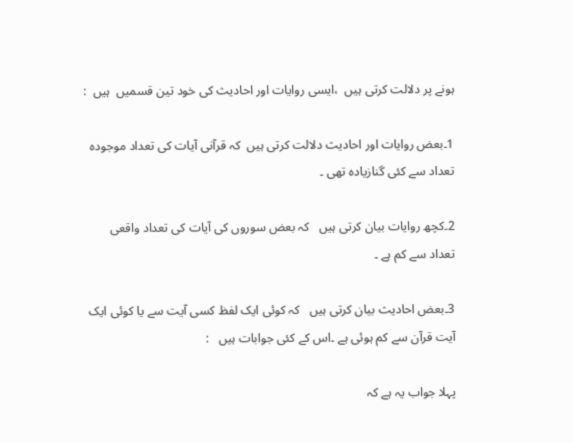ہونے پر دلالت کرتی ہیں  ،ایسی روایات اور احادیث کی خود تین قسمیں  ہیں  :

1۔بعض روایات اور احادیث دلالت کرتی ہیں  کہ قرآنی آیات کی تعداد موجودہ تعداد سے کئی گنازیادہ تھی ۔

2۔کچھ روایات بیان کرتی ہیں   کہ بعض سوروں کی آیات کی تعداد واقعی تعداد سے کم ہے ۔

3۔بعض احادیث بیان کرتی ہیں   کہ کوئی ایک لفظ کسی آیت سے یا کوئی ایک آیت قرآن سے کم ہوئی ہے ۔اس کے کئی جوابات ہیں   :

پہلا جواب یہ ہے کہ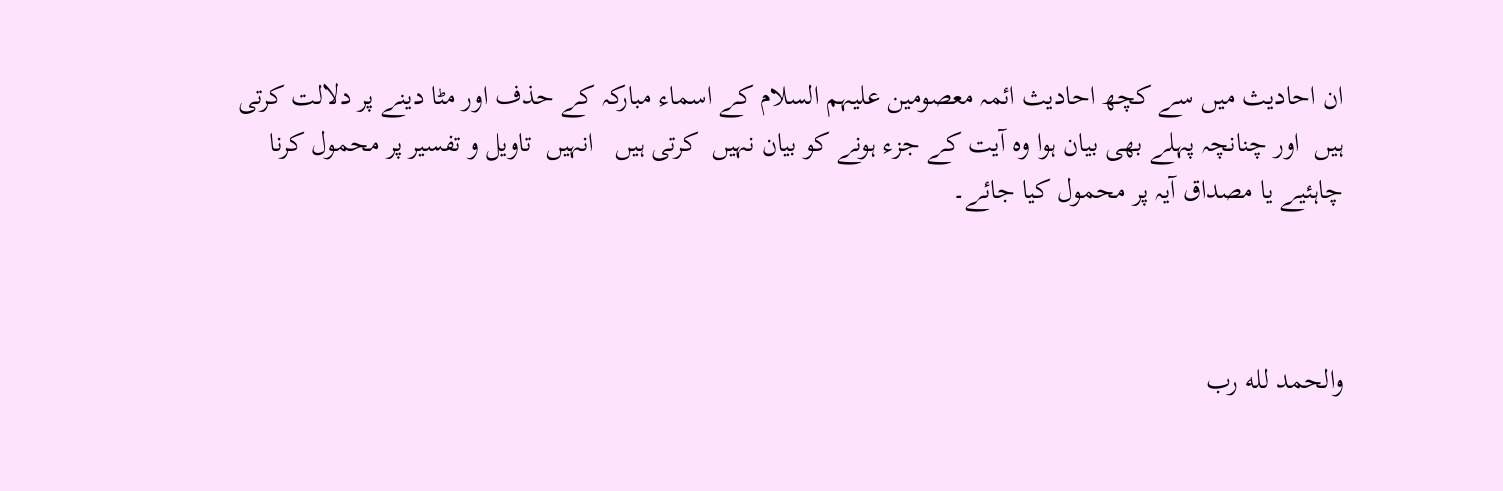ان احادیث میں سے کچھ احادیث ائمہ معصومین علیہم السلام کے اسماء مبارکہ کے حذف اور مٹا دینے پر دلالت کرتی ہیں  اور چنانچہ پہلے بھی بیان ہوا وہ آیت کے جزء ہونے کو بیان نہیں  کرتی ہیں   انہیں  تاویل و تفسیر پر محمول کرنا چاہئیے یا مصداق آیہ پر محمول کیا جائے۔



والحمد لله رب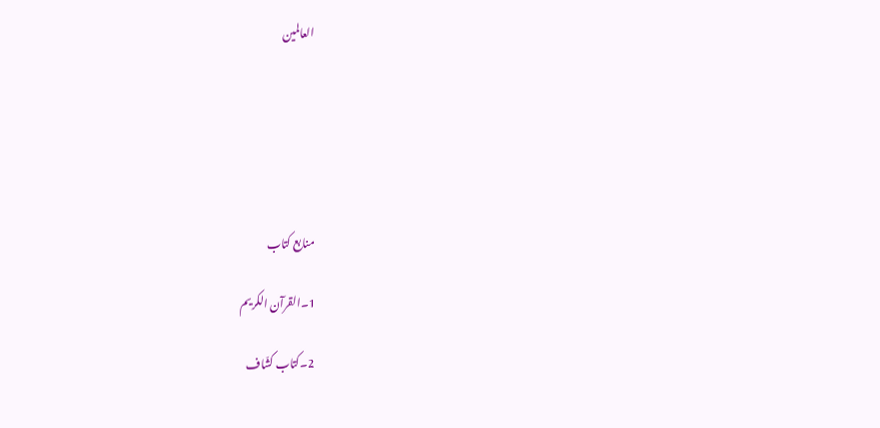العالمین






منابع کتاب

1۔القرآن الکریم

2۔کتاب کشّاف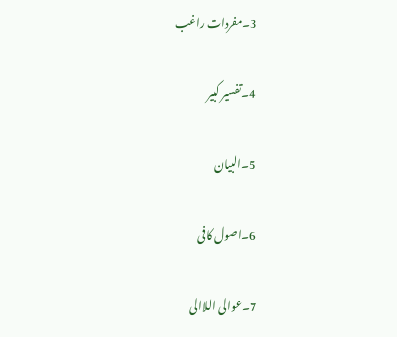3۔مفردات راغب

4۔تفسیر کبیر

5۔البیان

6۔اصول کافی

7۔عوالی اللاالی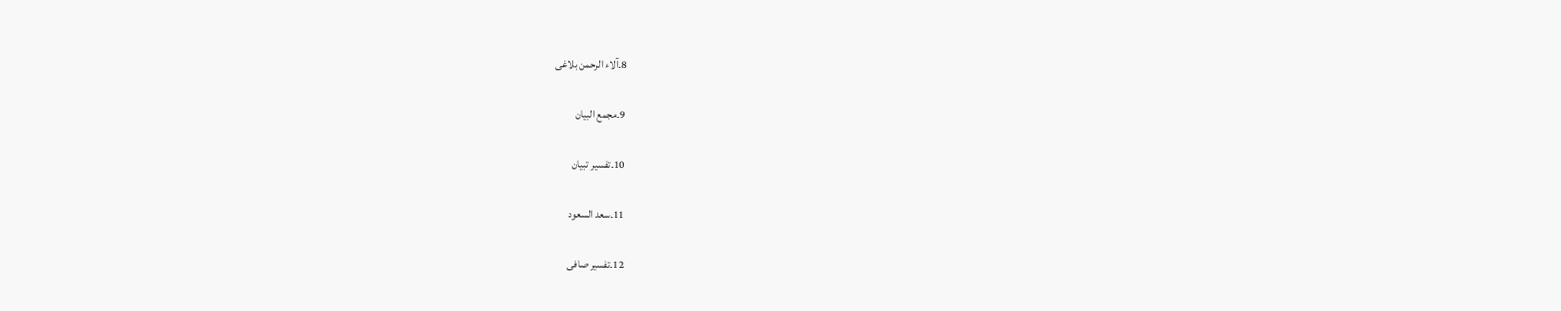8۔آلاء الرحمن بلاغی

9۔مجمع البیان

10۔تفسیر تبیان

11۔سعد السعود

12۔تفسیر صافی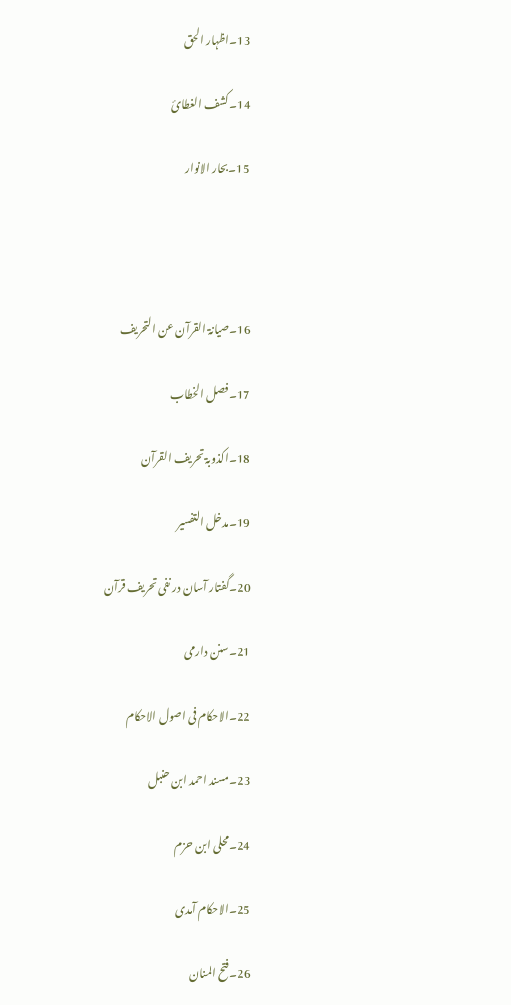13۔اظہار الحق

14۔کشف الغطائ

15۔بحار الانوار




16۔صیانۃ القرآن عن التحریف

17۔فصل الخطاب

18۔اکذوبۃ تحریف القرآن

19۔مدخل التفسیر

20۔گفتار آسان در نفی تحریف قرآن

21۔سنن دارمی

22۔الاحکام فی اصول الاحکام

23۔مسند احمد ابن حنبل

24۔محلی ابن حزم

25۔الاحکام آمدی

26۔فتح المنان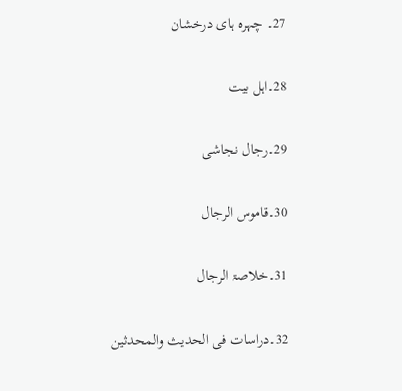27۔ چہرہ ہای درخشان

28۔اہل بیت

29۔رجال نجاشی

30۔قاموس الرجال

31۔خلاصۃ الرجال

32۔دراسات فی الحدیث والمحدثین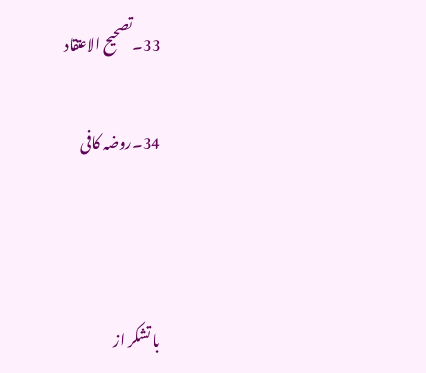33۔تصحیح الاعتقاد

34۔روضہ کافی



با تشکر از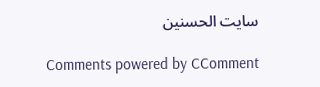سایت الحسنین

Comments powered by CComment